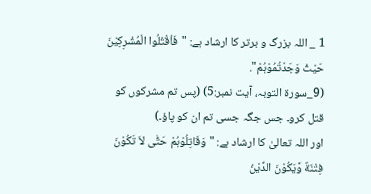1 _ اللہ بزرگ و برتر کا ارشاد ہے: "فَاْقْتُلُوا الْمُشْرِکِيْنَ حَيْثُ وَجَدْتُمُوْہُمْ".
(9_سورۃ التوبہ، آیت نمبر:5) (پس تم مشرکوں کو قتل کرو۔ جس جگہ جسی تم ان کو پاؤ۔)
اور اللہ تعالیٰ کا ارشاد ہے: "وَقَاتِلُوْہُمْ حَتّٰی لاَ تَکُوْنَ فِتْنَةٌ وَّيَکُوْنَ الدِّيْنُ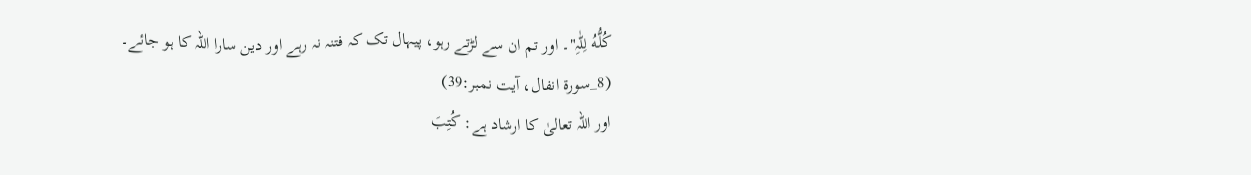کُلُّهُ لِلّٰہِ"۔ اور تم ان سے لڑتے رہو، پیہال تک کہ فتنہ نہ رہے اور دین سارا اللہ کا ہو جائے۔
(8_سورۃ انفال، آیت نمبر:39)
اور اللہ تعالیٰ کا ارشاد ہے: کُتِبَ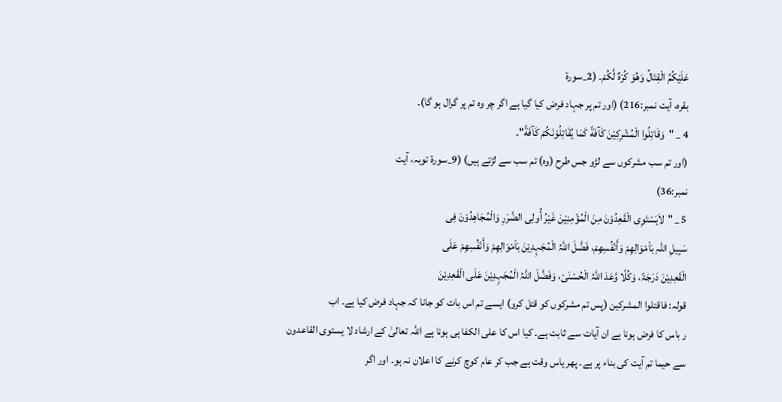عَلَیْکُمُ الْقِتَالُ وَهُوَ کُرْہٌ لَّكُمْ۔ (2_سورۃ
بقرہ، آیت نمبر:216) (اور تم پر جہاد فرض کیا گیا ہے اگر چر وہ تم پر گرال ہو گا)۔
4 _ "وَقَاتِلُوا الْمُشْرِکِيْنَ كَآفَةً کَمَا يُقَاتِلُوْنَکُمْ كَآفَةً"۔
(اور تم سب مشرکوں سے لڑو جس طرح (وہ) تم سب سے لڑتے ہیں) (9_سورۃ توبہ، آیت
نمبر:36)
5 _ "لاَیَسْتَوِی الْقَعِدُوْنَ مِنَ الْمُؤْمِنِیْنَ غَیْرُ أُولِی الضَّرَرِ وَالْمُجَاهِدُوْنَ فِی
سَبِیلِ اللہِ بَاْمْوَالِهِمْ وَأَنْفُسِهِمْ، فَضَّلَ اللہُ الْمُجَہِدِيْنَ بَاْمْوَالِهِمْ وَأَنْفُسِهِمْ عَلَی
الْقَعِدِيْنَ دَرَجَۃً، وَکُلًا وَّعَدَ اللہُ الْحُسْنَیْ، وَفَضَّلَ اللہُ الْمُجَہِدِيْنَ عَلَی الْقَعِدِيْنَ
قولہ: فاقتلوا المشرکین (پس تم مشرکوں کو قتل کرو) ایسے تم اس بات کو جانا کہ جہاد فرض کیا ہے۔ اب
ر باس کا فرض ہونا ہے ان آیات سے ثابت ہے۔ کیا اس کا علی الکفا ہی ہونا ہے اللہ تعالیٰ کے ارشاد لا یستوی القاعدون
سے حیما تم آیت کی بناء پر ہے۔ پھر یاس وقت ہے جب کر عام کوچ کرنے کا اعلان نہ ہو۔ اور اگر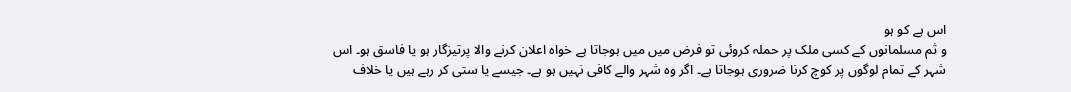اس ہے کو ہو
و ثم مسلمانوں کے کسی ملک پر حملہ کروئی تو فرض میں میں ہوجاتا ہے خواہ اعلان کرنے والا پرتیزگار ہو یا فاسق ہو۔ اس
شہر کے تمام لوگوں پر کوچ کرنا ضروری ہوجاتا ہے۔ اگر وہ شہر والے کافی نہیں ہو ہے۔ جیسے یا ستی کر رہے ہیں یا خلاف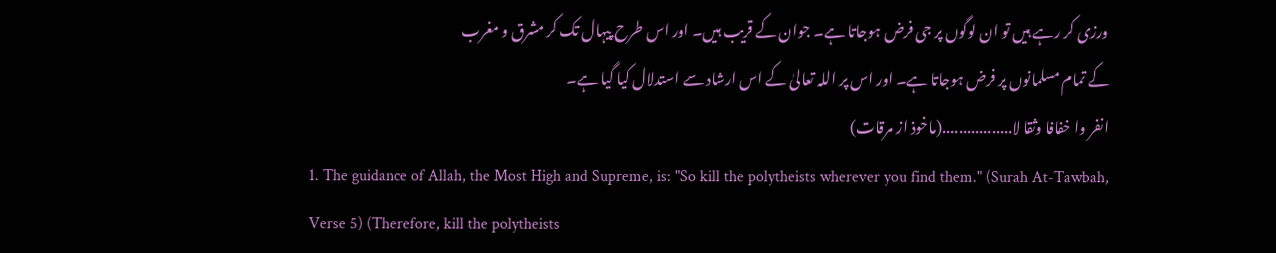ورزی کر رہے ہیں تو ان لوگوں پر جی فرض ہوجاتا ہے۔ جوان کے قریب ہیں۔ اور اس طرح پیہال تک کر مشرق و مغرب
کے تمام مسلمانوں پر فرض ہوجاتا ہے۔ اور اس پر اللہ تعالیٰ کے اس ارشاد سے استدلال کیا گیا ہے۔
انفر وا خفافا وثقا لا.................(ماخوذ از مرقات)
1. The guidance of Allah, the Most High and Supreme, is: "So kill the polytheists wherever you find them." (Surah At-Tawbah, Verse 5) (Therefore, kill the polytheists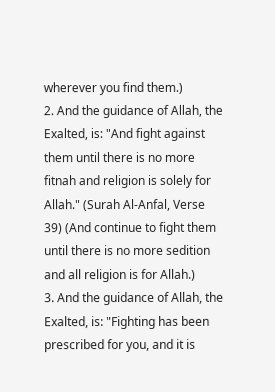wherever you find them.)
2. And the guidance of Allah, the Exalted, is: "And fight against them until there is no more fitnah and religion is solely for Allah." (Surah Al-Anfal, Verse 39) (And continue to fight them until there is no more sedition and all religion is for Allah.)
3. And the guidance of Allah, the Exalted, is: "Fighting has been prescribed for you, and it is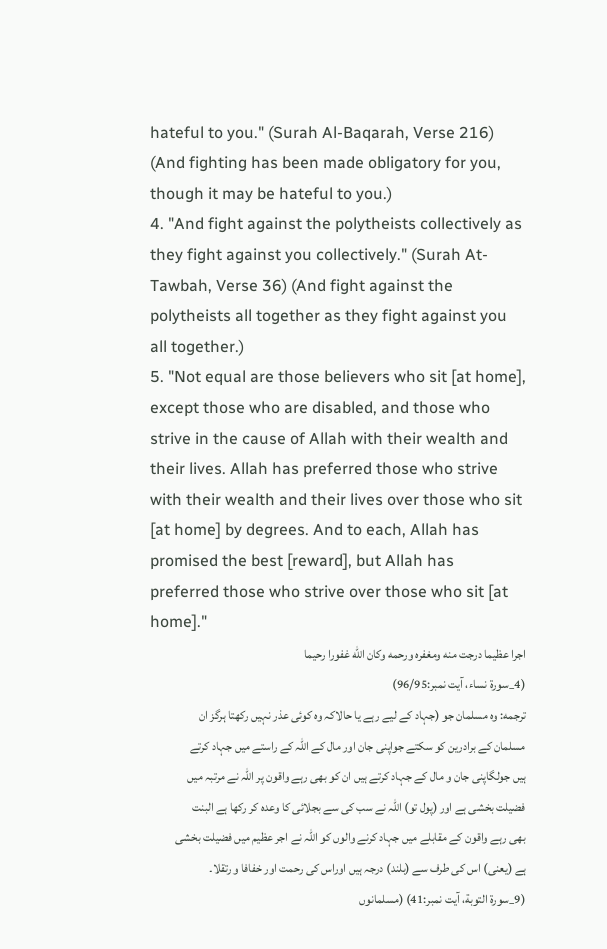hateful to you." (Surah Al-Baqarah, Verse 216) (And fighting has been made obligatory for you, though it may be hateful to you.)
4. "And fight against the polytheists collectively as they fight against you collectively." (Surah At-Tawbah, Verse 36) (And fight against the polytheists all together as they fight against you all together.)
5. "Not equal are those believers who sit [at home], except those who are disabled, and those who strive in the cause of Allah with their wealth and their lives. Allah has preferred those who strive with their wealth and their lives over those who sit [at home] by degrees. And to each, Allah has promised the best [reward], but Allah has preferred those who strive over those who sit [at home]."
اجرا عظيما درجت منه ومغفره ورحمه وكان الله غفورا رحيما
(4_سورة نساء، آيت نمبر:96/95)
ترجمه: وہ مسلمان جو (جہاد کے لیے رہے یا حالاکہ وہ کوئی عذر نہیں رکھتا ہرگز ان مسلمان کے برادرین کو سکتے جواپنی جان اور مال کے اللہ کے راستے میں جہاد کرتے ہیں جولگاپنی جان و مال کے جہاد کرتے ہیں ان کو بھی رہے واقون پر اللہ نے مرتبہ میں فضیلت بخشی ہے اور (پول تو) اللہ نے سب کی سے بجلائی کا وعدہ کر رکھا ہے البنت بھی رہے واقون کے مقابلے میں جہاد کرنے والوں کو اللہ نے اجر عظیم میں فضیلت بخشی ہے (یعنی) اس کی طرف سے (بلند) درجہ ہیں اوراس کی رحمت اور خفافا و رتقلا۔ (9_سورة التوبة، آيت نمبر:41) (مسلمانوں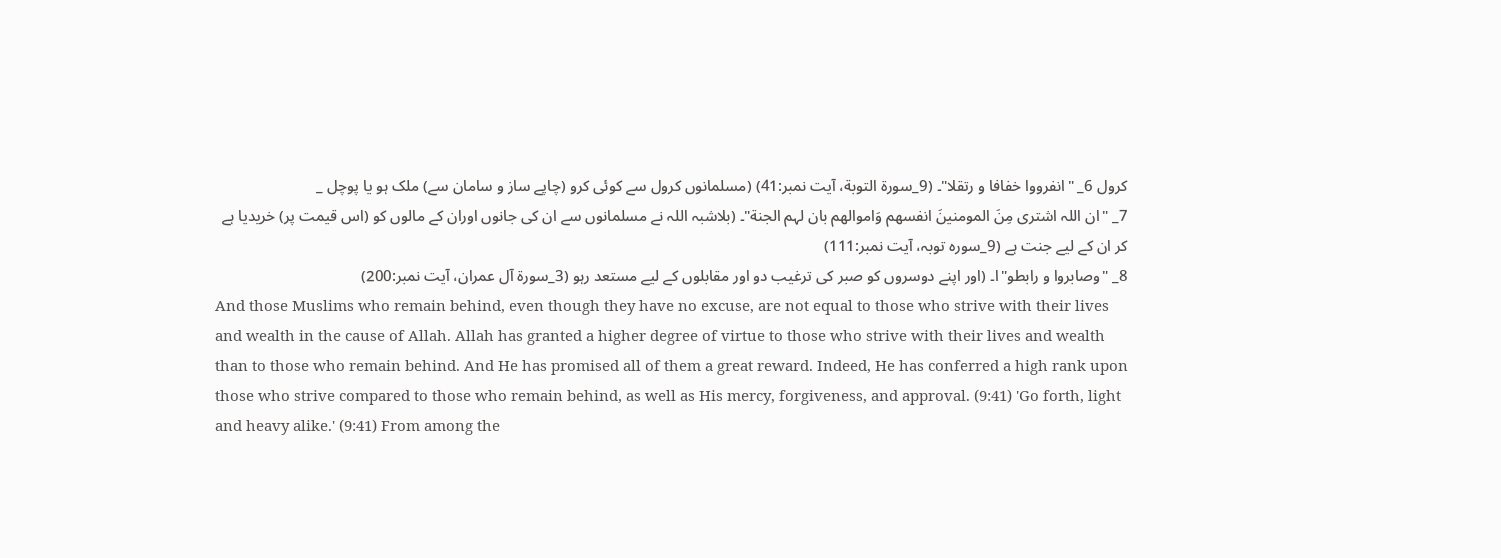کرول 6_ "انفرووا خفافا و رتقلا"۔ (9_سورة التوبة، آيت نمبر:41) (مسلمانوں کرول سے کوئی کرو (چاپے ساز و سامان سے) ملک ہو یا پوچل _
7_ "ان اللہ اشتری مِنَ المومنینَ انفسهم وَاموالهم بان لہم الجنة"۔ (بلاشبہ اللہ نے مسلمانوں سے ان کی جانوں اوران کے مالوں کو (اس قیمت پر) خریدیا ہے کر ان کے لیے جنت ہے (9_سورہ توبہ، آیت نمبر:111)
8_ "وصابروا و رابطو"ا۔ (اور اپنے دوسروں کو صبر کی ترغیب دو اور مقابلوں کے لیے مستعد رہو (3_سورة آل عمران، آيت نمبر:200)
And those Muslims who remain behind, even though they have no excuse, are not equal to those who strive with their lives and wealth in the cause of Allah. Allah has granted a higher degree of virtue to those who strive with their lives and wealth than to those who remain behind. And He has promised all of them a great reward. Indeed, He has conferred a high rank upon those who strive compared to those who remain behind, as well as His mercy, forgiveness, and approval. (9:41) 'Go forth, light and heavy alike.' (9:41) From among the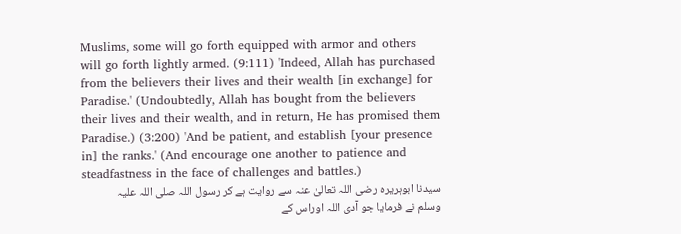Muslims, some will go forth equipped with armor and others will go forth lightly armed. (9:111) 'Indeed, Allah has purchased from the believers their lives and their wealth [in exchange] for Paradise.' (Undoubtedly, Allah has bought from the believers their lives and their wealth, and in return, He has promised them Paradise.) (3:200) 'And be patient, and establish [your presence in] the ranks.' (And encourage one another to patience and steadfastness in the face of challenges and battles.)
سیدنا ابوہریرہ رضی اللہ تعالیٰ عنہ سے روایت ہے کر رسول اللہ صلی اللہ علیہ وسلم نے فرمایا جو آدی اللہ اوراس کے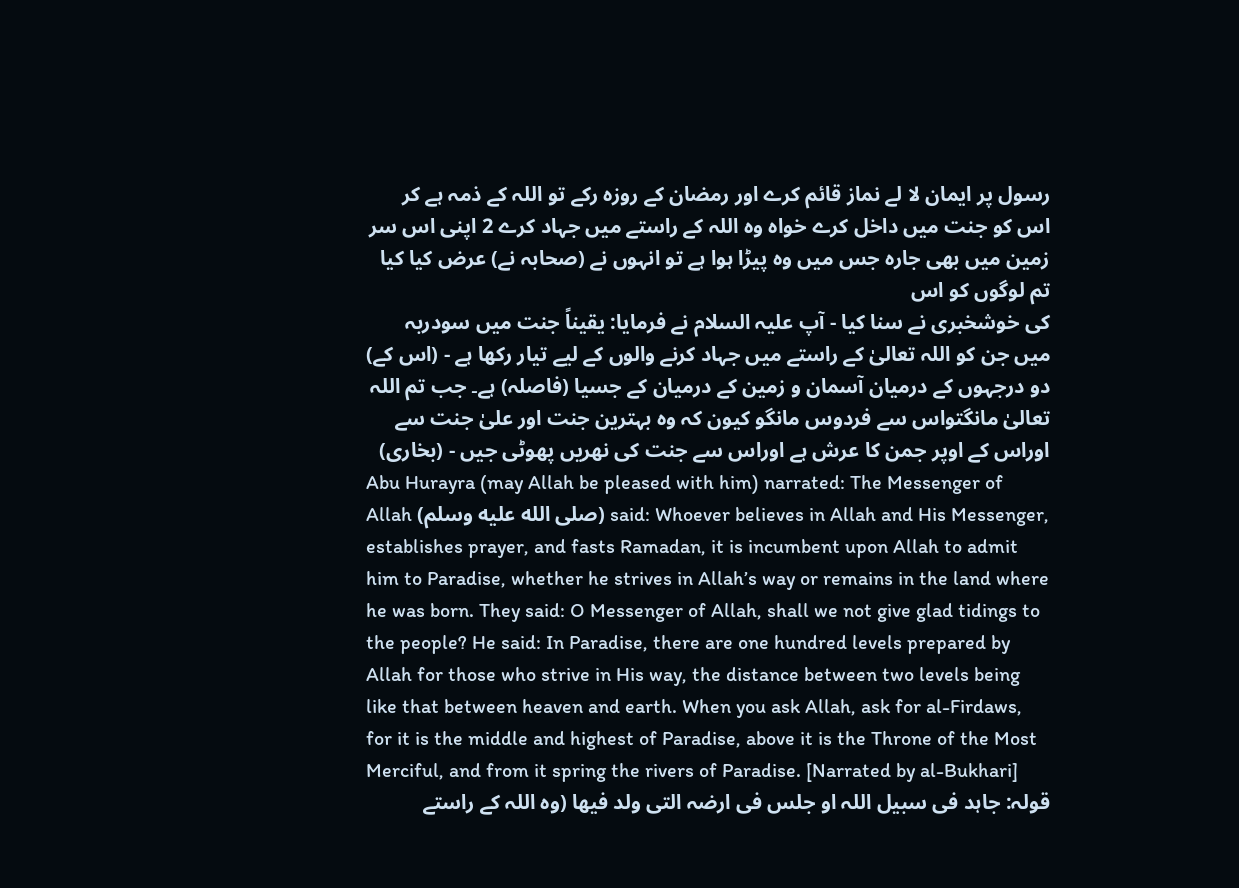رسول پر ایمان لا لے نماز قائم کرے اور رمضان کے روزہ رکے تو اللہ کے ذمہ ہے کر اس کو جنت میں داخل کرے خواہ وہ اللہ کے راستے میں جہاد کرے 2 اپنی اس سر زمین میں بھی جارہ جس میں وہ پیڑا ہوا ہے تو انہوں نے (صحابہ نے) عرض کیا کیا تم لوگوں کو اس
کی خوشخبری نے سنا کیا - آپ علیہ السلام نے فرمایا: یقیناً جنت میں سودربہ میں جن کو اللہ تعالیٰ کے راستے میں جہاد کرنے والوں کے لیے تیار رکھا ہے - (اس کے) دو درجہوں کے درمیان آسمان و زمین کے درمیان کے جسیا (فاصلہ) ہے۔ جب تم اللہ تعالیٰ مانگتواس سے فردوس مانگو کیون کہ وہ بہترین جنت اور علیٰ جنت سے اوراس کے اوپر جمن کا عرش ہے اوراس سے جنت کی نهریں پھوٹی جیں - (بخاری)
Abu Hurayra (may Allah be pleased with him) narrated: The Messenger of Allah (صلى الله عليه وسلم) said: Whoever believes in Allah and His Messenger, establishes prayer, and fasts Ramadan, it is incumbent upon Allah to admit him to Paradise, whether he strives in Allah’s way or remains in the land where he was born. They said: O Messenger of Allah, shall we not give glad tidings to the people? He said: In Paradise, there are one hundred levels prepared by Allah for those who strive in His way, the distance between two levels being like that between heaven and earth. When you ask Allah, ask for al-Firdaws, for it is the middle and highest of Paradise, above it is the Throne of the Most Merciful, and from it spring the rivers of Paradise. [Narrated by al-Bukhari]
قولہ: جاہد فی سبیل اللہ او جلس فی ارضہ التی ولد فيها (وہ اللہ کے راستے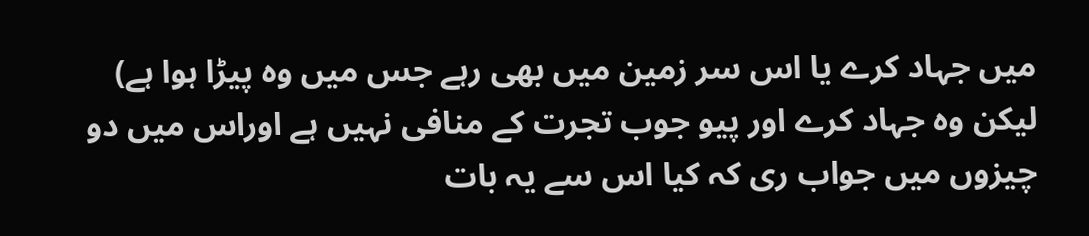میں جہاد کرے یا اس سر زمین میں بھی رہے جس میں وہ پیڑا ہوا ہے) لیکن وہ جہاد کرے اور پیو جوب تجرت کے منافی نہیں ہے اوراس میں دو چیزوں میں جواب ری کہ کیا اس سے یہ بات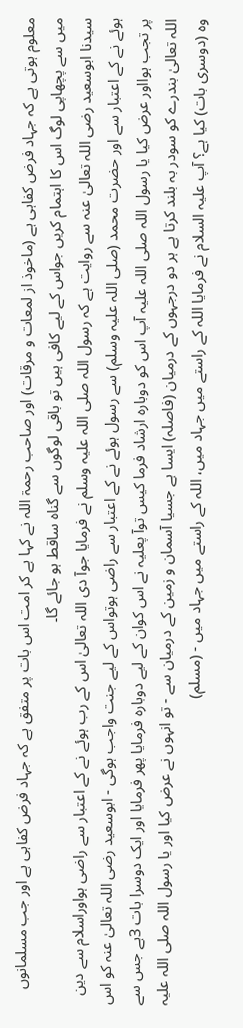معلوم ہوتی ہے کہ جہاد فرض کفاہی ہے (ماخوذ از لمعات و مرقات) اور صاحب رحمۃ اللہ نے کہا ہے کر امت اس بات پر متفق ہے کہ جہاد فرض کفاہی ہے اور جب مسلمانوں میں سے پچھاپی لوگ اس کا اہتمام کریں جواس کے لیے کافی ہیں تو باقی لوگوں سے گناہ ساقط ہو جائے گا۔
سیدنا ابوسعید رضی اللہ تعالیٰ عنہ سے روایت ہے کہ رسول اللہ صلی اللہ علیہ وسلم نے فرمایا جوآ دی اللہ تعالیٰ اس کے رب ہوئے نے کے اعتبار سے راضی ہواوراسلام سے دین ہوئے نے کے اعتبار سے اور حضرت محمد (صلی اللہ علیہ وسلم) سے رسول ہوئے نے کے اعتبار سے راضی ہوتواس کے لیے جنت واجب ہوگی - ابوسعید رضی اللہ تعالیٰ عنہ کو اس پر تجب ہوااور عرض کیا یا رسول اللہ صلی اللہ علیہ آپ اس کو دوبارہ ارشاد فرما کیس توآ پعلیہ نے اس کوان کے لیے دوبارہ فرمایا پھر فرمایا اور ایک دوسرا بات 3ہے جس سے اللہ تعالیٰ بندرے کو سودر بہ بلند کرتا ہے ہر دو درجہوں کے درمیان (فاصلہ) ایسا ہے جسیا آسمان و زمین کے درمیان سے - تو انہوں نے عرض کیا اور یا رسول اللہ صلی اللہ علیہ وہ (دوسری بات) کیا ہے؟ آپ علیہ السلام نے فرمایا اللہ کے راستے میں جہاد میں، اللہ کے راستے میں جہاد میں - (مسلم)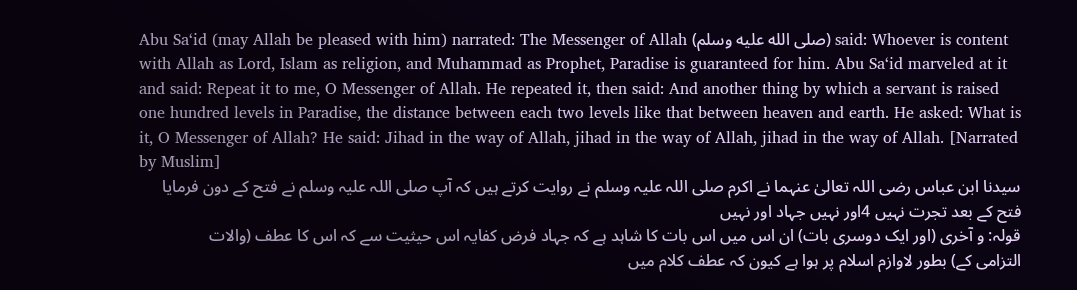Abu Sa‘id (may Allah be pleased with him) narrated: The Messenger of Allah (صلى الله عليه وسلم) said: Whoever is content with Allah as Lord, Islam as religion, and Muhammad as Prophet, Paradise is guaranteed for him. Abu Sa‘id marveled at it and said: Repeat it to me, O Messenger of Allah. He repeated it, then said: And another thing by which a servant is raised one hundred levels in Paradise, the distance between each two levels like that between heaven and earth. He asked: What is it, O Messenger of Allah? He said: Jihad in the way of Allah, jihad in the way of Allah, jihad in the way of Allah. [Narrated by Muslim]
سیدنا ابن عباس رضی اللہ تعالیٰ عنہما نے اکرم صلی اللہ علیہ وسلم نے روایت کرتے ہیں کہ آپ صلی اللہ علیہ وسلم نے فتح کے دون فرمایا فتح کے بعد تجرت نہیں 4اور نہیں جہاد اور نہیں
قولہ: و آخری (اور ایک دوسری بات) ان اس میں اس بات کا شاہد ہے کہ جہاد فرض کفایہ اس حیثیت سے کہ اس کا عطف (والات التزامی کے) بطور لاوازم اسلام پر ہوا ہے کیون کہ عطف کلام میں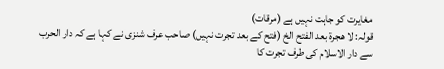مغایرت کو جاہت نہیں ہے (مرقات)
قولہ: لا هجرة بعد الفتح الخ (فتح کے بعد تجرت نہیں) صاحب عرف شنزی نے کہا ہے کہ دار الحرب سے دار الاسلام کی طرف تجرت کا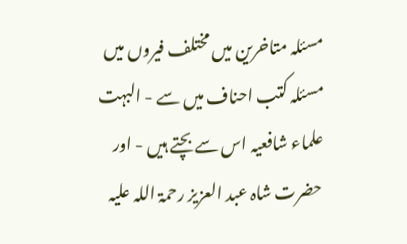مسئلہ متاخرین میں مختلف فیروں میں مسئلہ کتب احناف میں سے - البہت علماء شافعیہ اس سے بچتے ہیں - اور حضرت شاہ عبد العزیز رحمۃ اللہ علیہ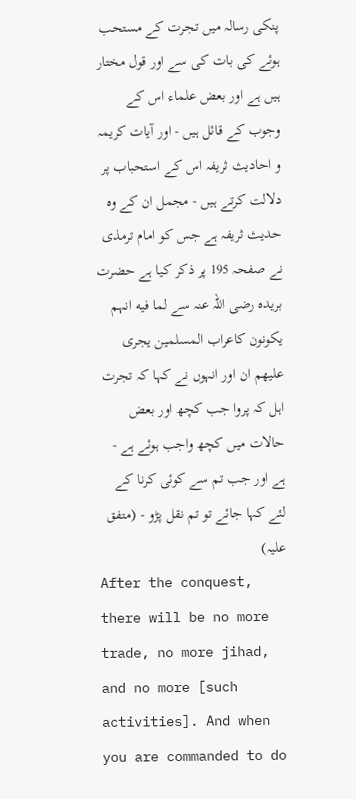پنکی رسالہ میں تجرت کے مستحب ہوئے کی بات کی سے اور قول مختار ہیں ہے اور بعض علماء اس کے وجوب کے قائل ہیں - اور آیات کریمہ و احادیث ثریفہ اس کے استحباب پر دلالت کرتے ہیں - مجمل ان کے وہ حدیث ثریفہ ہے جس کو امام ترمذی نے صفحہ 195 پر ذکر کیا ہے حضرت بریدہ رضی اللہ عنہ سے لما فيه انہم يكونون کاعراب المسلمین يجرى عليهم ان اور انہوں نے کہا کہ تجرت اہل کہ پروا جب کچھ اور بعض حالات میں کچھ واجب ہوئے ہے -
ہے اور جب تم سے کوئی کرنا کے لئے کہا جائے تو تم نقل پڑو - (متفق علیہ)
After the conquest, there will be no more trade, no more jihad, and no more [such activities]. And when you are commanded to do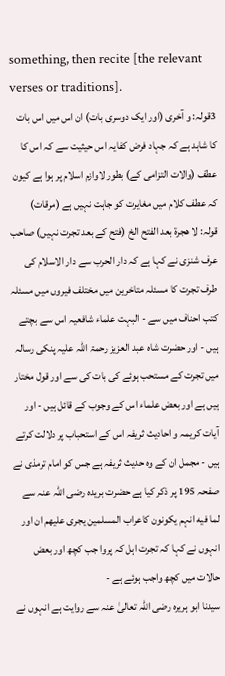something, then recite [the relevant verses or traditions].
3قولہ: و آخری (اور ایک دوسری بات) ان اس میں اس بات کا شاہد ہے کہ جہاد فرض کفایہ اس حیثیت سے کہ اس کا عطف (والات التزامی کے) بطور لاوازم اسلام پر ہوا ہے کیون کہ عطف کلام میں مغایرت کو جاہت نہیں ہے (مرقات)
قولہ: لا هجرة بعد الفتح الخ (فتح کے بعد تجرت نہیں) صاحب عرف شنزی نے کہا ہے کہ دار الحرب سے دار الاسلام کی طرف تجرت کا مسئلہ متاخرین میں مختلف فیروں میں مسئلہ کتب احناف میں سے - البہت علماء شافعیہ اس سے بچتے ہیں - اور حضرت شاہ عبد العزیز رحمۃ اللہ علیہ پنکی رسالہ میں تجرت کے مستحب ہوئے کی بات کی سے اور قول مختار ہیں ہے اور بعض علماء اس کے وجوب کے قائل ہیں - اور آیات کریمہ و احادیث ثریفہ اس کے استحباب پر دلالت کرتے ہیں - مجمل ان کے وہ حدیث ثریفہ ہے جس کو امام ترمذی نے صفحہ 195 پر ذکر کیا ہے حضرت بریدہ رضی اللہ عنہ سے لما فيه انہم يكونون کاعراب المسلمین يجرى عليهم ان اور انہوں نے کہا کہ تجرت اہل کہ پروا جب کچھ اور بعض حالات میں کچھ واجب ہوئے ہے -
سیدنا ابو ہریرہ رضی اللہ تعالیٰ عنہ سے روایت ہے انہوں نے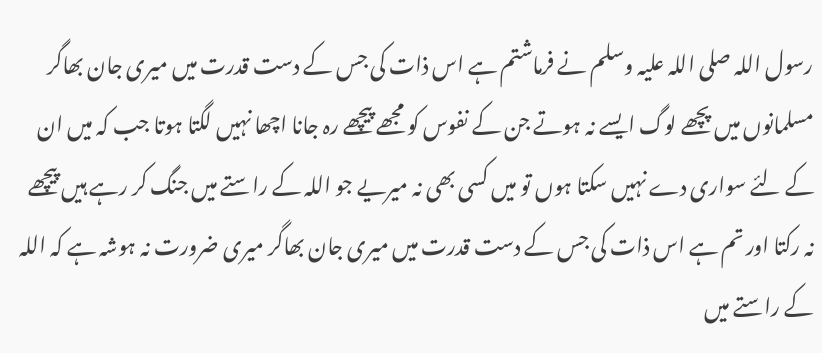رسول اللہ صلی اللہ علیہ وسلم نے فرماشتم ہے اس ذات کی جس کے دست قدرت میں میری جان بھاگر مسلمانوں میں پچھے لوگ ایسے نہ ہوتے جن کے نفوس کو مجھے پیچھے رہ جانا اچھا نہیں لگتا ہوتا جب کہ میں ان کے لئے سواری دے نہیں سکتا ہوں تو میں کسی بھی نہ میریے جو اللہ کے راستے میں جنگ کر رہے ہیں پیچھے نہ رکتا اور تم ہے اس ذات کی جس کے دست قدرت میں میری جان بھاگر میری ضرورت نہ ہوشہ ہے کہ اللہ کے راستے میں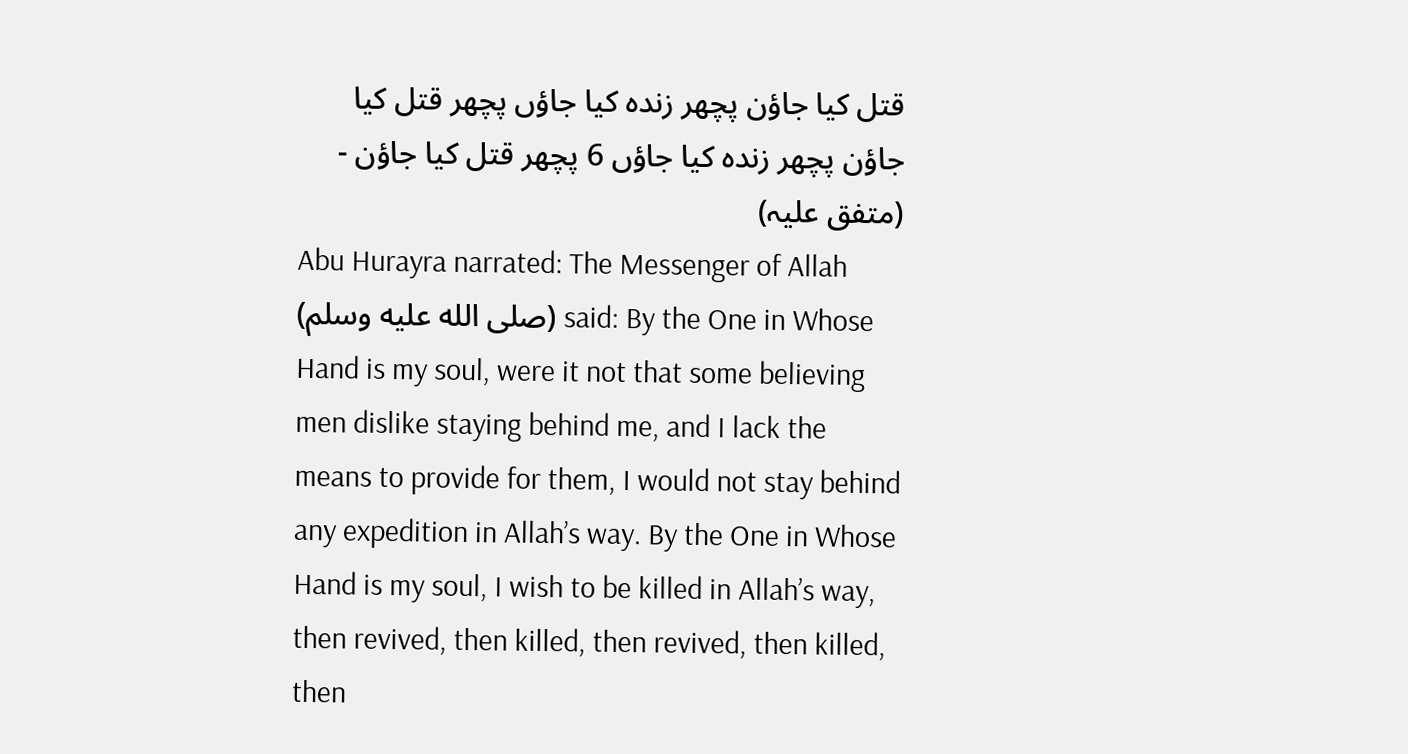قتل کیا جاؤن پچھر زندہ کیا جاؤں پچھر قتل کیا جاؤن پچھر زندہ کیا جاؤں 6 پچھر قتل کیا جاؤن - (متفق علیہ)
Abu Hurayra narrated: The Messenger of Allah (صلى الله عليه وسلم) said: By the One in Whose Hand is my soul, were it not that some believing men dislike staying behind me, and I lack the means to provide for them, I would not stay behind any expedition in Allah’s way. By the One in Whose Hand is my soul, I wish to be killed in Allah’s way, then revived, then killed, then revived, then killed, then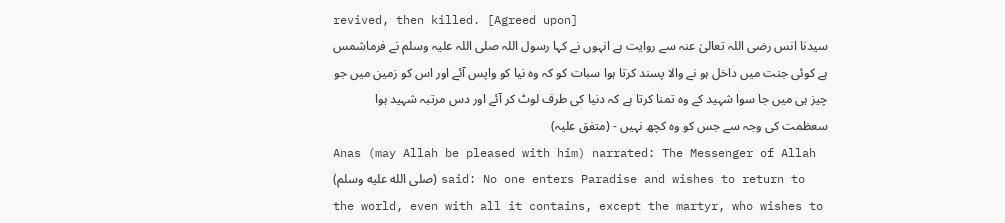revived, then killed. [Agreed upon]
سیدنا انس رضی اللہ تعالیٰ عنہ سے روایت ہے انہوں نے کہا رسول اللہ صلی اللہ علیہ وسلم نے فرماشمس ہے کوئی جنت میں داخل ہو نے والا پسند کرتا ہوا سبات کو کہ وہ نیا کو واپس آئے اور اس کو زمین میں جو چیز ہی میں جا سوا شہید کے وہ تمنا کرتا ہے کہ دنیا کی طرف لوٹ کر آئے اور دس مرتبہ شہید ہوا سعظمت کی وجہ سے جس کو وہ کچھ نہیں - (متفق علیہ)
Anas (may Allah be pleased with him) narrated: The Messenger of Allah (صلى الله عليه وسلم) said: No one enters Paradise and wishes to return to the world, even with all it contains, except the martyr, who wishes to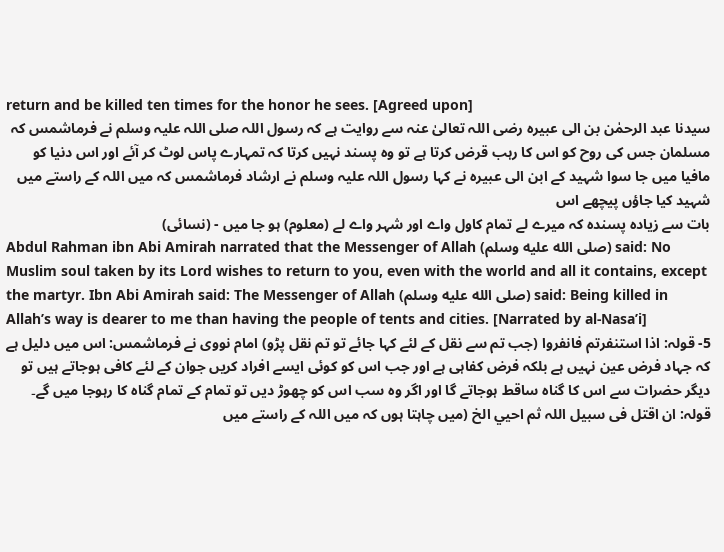return and be killed ten times for the honor he sees. [Agreed upon]
سیدنا عبد الرحمٰن بن الی عبیرہ رضی اللہ تعالیٰ عنہ سے روایت ہے کہ رسول اللہ صلی اللہ علیہ وسلم نے فرماشمس کہ مسلمان جس کی روح کو اس کا رہب قرض کرتا ہے تو وہ پسند نہیں کرتا کہ تمہارے پاس لوٹ کر آئے اور اس دنیا کو مافیا میں جا سوا شہید کے ابن الی عبیرہ نے کہا رسول اللہ علیہ وسلم نے ارشاد فرماشمس کہ میں اللہ کے راستے میں شہید کیا جاؤں پیچھے اس
بات سے زیادہ پسندہ کہ میرے لے تمام کاول واے اور شہر واے لے (معلوم) ہو جا میں - (نسائی)
Abdul Rahman ibn Abi Amirah narrated that the Messenger of Allah (صلى الله عليه وسلم) said: No Muslim soul taken by its Lord wishes to return to you, even with the world and all it contains, except the martyr. Ibn Abi Amirah said: The Messenger of Allah (صلى الله عليه وسلم) said: Being killed in Allah’s way is dearer to me than having the people of tents and cities. [Narrated by al-Nasa’i]
5- قولہ: اذا استنفرتم فانفروا (جب تم سے نقل کے لئے کہا جائے تو تم نقل پڑو) امام نووی نے فرماشمس: اس میں دلیل ہے کہ جہاد فرض عین نہیں ہے بلکہ فرض کفاہی ہے اور جب اس کو کوئی ایسے افراد کریں جوان کے لئے کافی ہوجاتے ہیں تو دیگر حضرات سے اس کا گناہ ساقط ہوجاتے گا اور اگر وہ سب اس کو چھوڑ دیں تو تمام کے تمام گناہ کا رہوجا میں گے۔
قولہ: ان اقتل فی سبیل اللہ ثم احيي الخ (میں چاہتا ہوں کہ میں اللہ کے راستے میں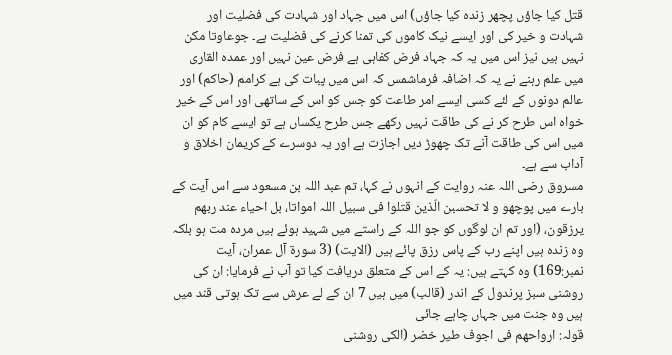قتل کیا جاؤں پچھر زندہ کیا جاؤں) اس میں جہاد اور شہادت کی فضلیت اور شہادت و خیر کی اور ایسے نیک کاموں کی تمنا کرنے کی فضلیت ہے۔ جوعاوتا مکن نہیں ہیں نیز اس میں یہ کہ جہاد فرض کفاہی ہے فرض عین نہیں اور عمدہ القاری میں علم رہنے نے یہ کہ اضافہ فرماشمس کہ اس میں پبات کی ہے کرامم (حاکم) اور عالم دونوں کے لئے کسی ایسے امر طاعت کو جس کو اس کے ساتھی اور اس کے خیر خواہ اس طرح کر نے کی طاقت نہیں رکھے جس طرح یکساں ہے تو ایسے کام کو ان میں اس کی طاقت آنے تک چھوڑ دیں اجازت ہے اور یہ دوسرے کے کریمان اخلاق و آداب سے ہے۔
مسروق رضی اللہ عنہ روایت کے انہوں نے کہا، تم عبد اللہ بن مسعود سے اس آیت کے بارے میں پوچھو و لا تحسبن الّذین قتلوا فی سبیل اللہ امواتا، بل احياء عند ربهم یرزقون، (اور تم ان لوگوں کو جو اللہ کے راستے میں شہید ہوئے ہیں مردہ مت ہو بلکہ وہ زندہ ہیں اپنے رب کے پاس رزق پائے ہیں (الایت) (3 سورۃ آل عمران، آيت نمبر:169) وہ کہتے ہیں: یہ کے اس کے متعلق دریافت کیا تو آب نے فرمایا: ان کی روشنی سبز پرندول کے اندر (قالب) میں ہیں 7 ان کے لے عرش سے تک ہوتی قند میں ہیں وہ جنت میں جہاں چاہے جائی
قولہ: ارواحهم فی اجوف طیر خضر (الکی روشنی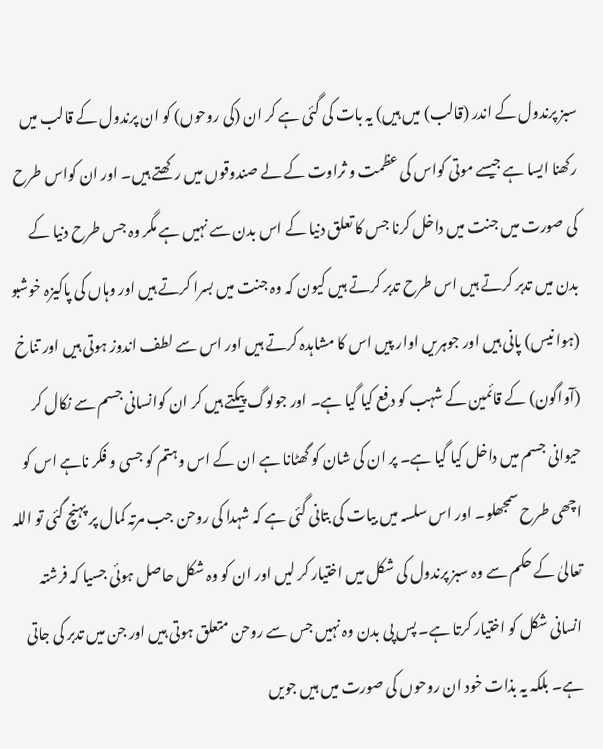سبز پرندول کے اندر (قالب) میں ہیں) یہ بات کی گئی ہے کر ان (کی روحوں) کو ان پرندول کے قالب میں رکھنا ایسا ہے جیسے موتی کواس کی عظمت و ثراوت کے لے صندوقوں میں رکھتے ہیں۔ اور ان کواس طرح کی صورت میں جنت میں داخل کرنا جس کا تعلق دنیا کے اس بدن سے نہیں ہے مگر وہ جس طرح دنیا کے بدن میں تدبر کرتے ہیں اس طرح تدبر کرتے ہیں کیون کہ وہ جنت میں بسرا کرتے ہیں اور وہاں کی پاکیزہ خوشبو (ہوا نیس) پانی ہیں اور جوہریں اوار پیں اس کا مشاہدہ کرتے ہیں اور اس سے لطف اندوز ہوتی ہیں اور تناخ (آواگون) کے قائمین کے شہب کو دفع کیا گیا ہے۔ اور جولوگ پیکتے ہیں کر ان کوانسانی جسم سے نکال کر حیوانی جسم میں داخل کیا گیا ہے۔ پر ان کی شان کو گھٹانا ہے ان کے اس وہتم کو جسی و فکر ناہے اس کو اچھی طرح سمجھلو۔ اور اس سلسہ میں بیات کی بتانی گئی ہے کہ شہدا کی روحن جب مرتہ کمال پر پہنچ گئی تو اللہ تعالیٰ کے حکم سے وہ سبز پرندول کی شکل میں اختیار کر لیں اور ان کو وہ شکل حاصل ہوئی جسیا کہ فرشتہ انسانی شکل کو اختیار کرتا ہے۔ پس پی بدن وہ نہیں جس سے روحن متعلق ہوتی ہیں اور جن میں تدبر کی جاتی ہے۔ بلکہ یہ بذات خود ان روحوں کی صورت میں ہیں جویں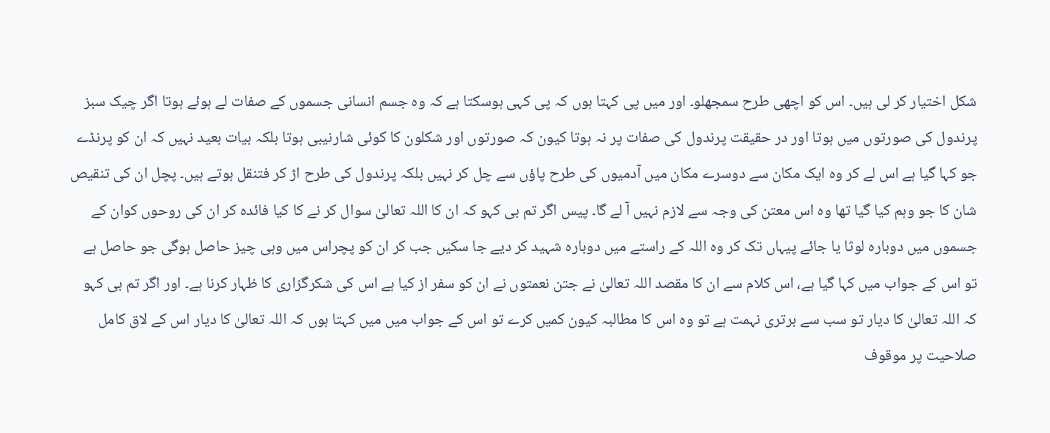شکل اختیار کر لی ہیں۔ اس کو اچھی طرح سمجھلو۔ اور میں پی کہتا ہوں کہ پی کہی ہوسکتا ہے کہ وہ جسم انسانی جسموں کے صفات لے ہوئے ہوتا اگر چیک سبز پرندول کی صورتوں میں ہوتا اور در حقیقت پرندول کی صفات پر نہ ہوتا کیون کہ صورتوں اور شکلون کا کوئی شارنیبی ہوتا بلکہ بیات بعید نہیں کہ ان کو پرنڈے جو کہا گیا ہے اس لے کر وہ ایک مکان سے دوسرے مکان میں آدمیوں کی طرح پاؤں سے چل کر نہیں بلکہ پرندول کی طرح اڑ کر فتنقل ہوتے ہیں۔ پچل ان کی تنقیص شان کا جو وہم کیا گیا تھا وہ اس معتن کی وجہ سے لازم نہیں آ لے گا۔ پیس اگر تم بی کہو کہ ان کا اللہ تعالیٰ سوال کر نے کا کیا فائدہ کر ان کی روحوں کوان کے جسموں میں دوبارہ لوثا یا جائے پیہاں تک کر وہ اللہ کے راستے میں دوبارہ شہید کر دیے جا سکیں جب کر ان کو پچراس میں وہی چیز حاصل ہوگی جو حاصل ہے تو اس کے جواب میں کہا گیا ہے، اس کلام سے ان کا مقصد اللہ تعالیٰ نے جتن نعمتوں نے ان کو سفر از کیا ہے اس کی شکرگزاری کا ظہار کرنا ہے۔ اور اگر تم بی کہو کہ اللہ تعالیٰ کا دیار تو سب سے برتری نہمت ہے تو وہ اس کا مطالبہ کیون کمیں کرے تو اس کے جواب میں میں کہتا ہوں کہ اللہ تعالیٰ کا دیار اس کے لاق کامل صلاحیت پر موقوف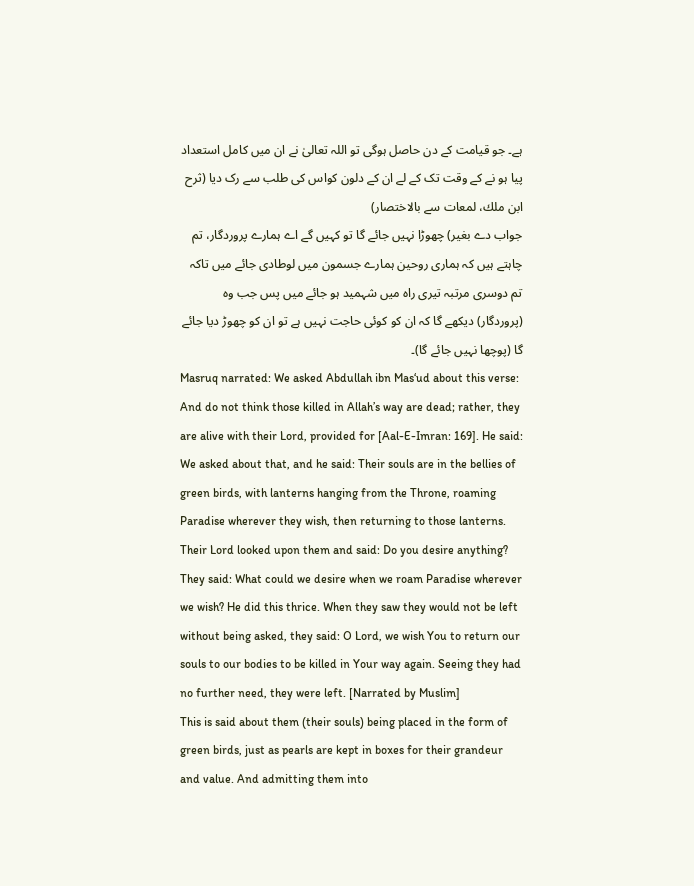ہے۔ جو قیامت کے دن حاصل ہوگی تو اللہ تعالیٰ نے ان میں کامل استعداد پیا ہو نے کے وقت تک کے لے ان کے دلون کواس کی طلب سے رک دیا (ثرح ابن ملك، لمعات سے بالاختصار)
جواب دے بغیر) چھوڑا نہیں جائے گا تو کہیں گے اے ہمارے پروردگار، تم چاہتے ہیں کہ ہماری روحین ہمارے جسمون میں لوطادی جائے میں تاکہ تم دوسری مرتبہ تیری راہ میں شہمید ہو جائے میں پس جب وہ (پروردگار) دیکھے گا کہ ان کو کوئی حاجت نہیں ہے تو ان کو چھوڑ دیا جائے گا (پوچھا نہیں جائے گا)۔
Masruq narrated: We asked Abdullah ibn Mas‘ud about this verse: And do not think those killed in Allah’s way are dead; rather, they are alive with their Lord, provided for [Aal-E-Imran: 169]. He said: We asked about that, and he said: Their souls are in the bellies of green birds, with lanterns hanging from the Throne, roaming Paradise wherever they wish, then returning to those lanterns. Their Lord looked upon them and said: Do you desire anything? They said: What could we desire when we roam Paradise wherever we wish? He did this thrice. When they saw they would not be left without being asked, they said: O Lord, we wish You to return our souls to our bodies to be killed in Your way again. Seeing they had no further need, they were left. [Narrated by Muslim]
This is said about them (their souls) being placed in the form of green birds, just as pearls are kept in boxes for their grandeur and value. And admitting them into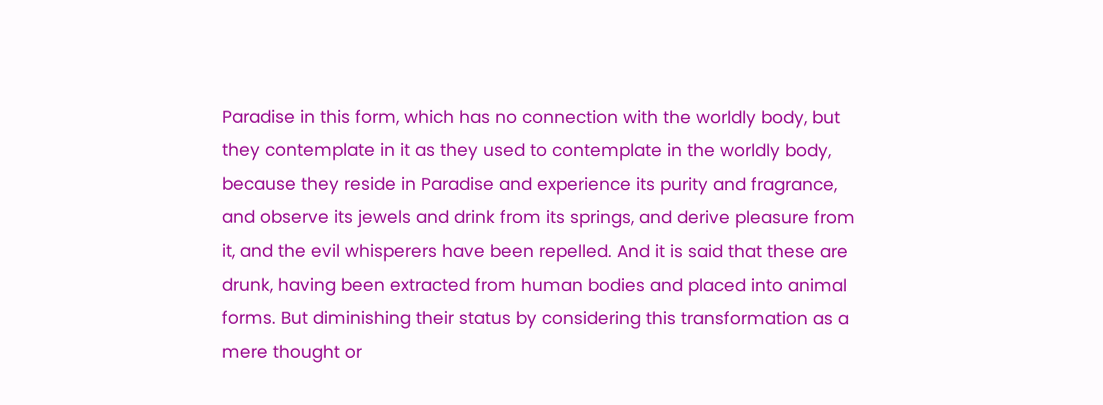Paradise in this form, which has no connection with the worldly body, but they contemplate in it as they used to contemplate in the worldly body, because they reside in Paradise and experience its purity and fragrance, and observe its jewels and drink from its springs, and derive pleasure from it, and the evil whisperers have been repelled. And it is said that these are drunk, having been extracted from human bodies and placed into animal forms. But diminishing their status by considering this transformation as a mere thought or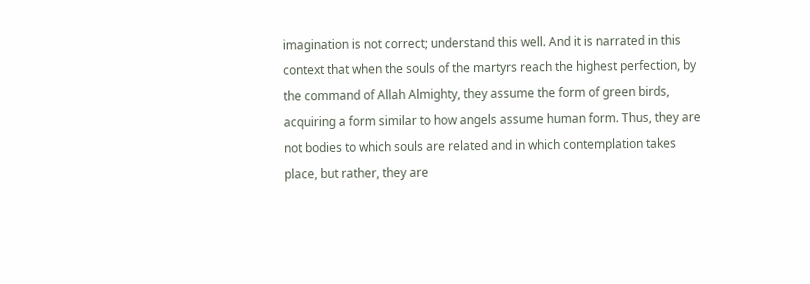imagination is not correct; understand this well. And it is narrated in this context that when the souls of the martyrs reach the highest perfection, by the command of Allah Almighty, they assume the form of green birds, acquiring a form similar to how angels assume human form. Thus, they are not bodies to which souls are related and in which contemplation takes place, but rather, they are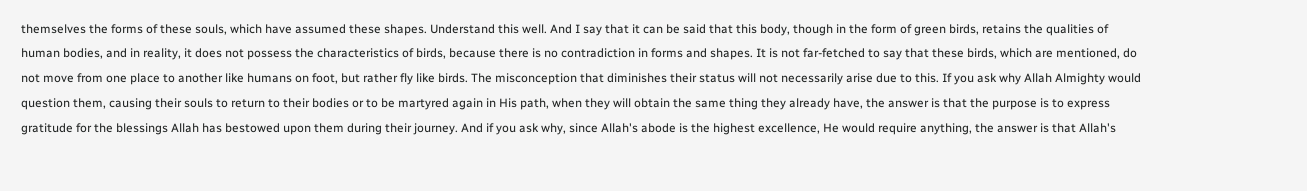themselves the forms of these souls, which have assumed these shapes. Understand this well. And I say that it can be said that this body, though in the form of green birds, retains the qualities of human bodies, and in reality, it does not possess the characteristics of birds, because there is no contradiction in forms and shapes. It is not far-fetched to say that these birds, which are mentioned, do not move from one place to another like humans on foot, but rather fly like birds. The misconception that diminishes their status will not necessarily arise due to this. If you ask why Allah Almighty would question them, causing their souls to return to their bodies or to be martyred again in His path, when they will obtain the same thing they already have, the answer is that the purpose is to express gratitude for the blessings Allah has bestowed upon them during their journey. And if you ask why, since Allah's abode is the highest excellence, He would require anything, the answer is that Allah's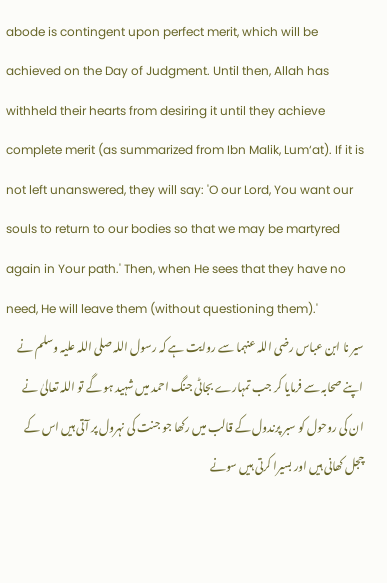abode is contingent upon perfect merit, which will be achieved on the Day of Judgment. Until then, Allah has withheld their hearts from desiring it until they achieve complete merit (as summarized from Ibn Malik, Lum‘at). If it is not left unanswered, they will say: 'O our Lord, You want our souls to return to our bodies so that we may be martyred again in Your path.' Then, when He sees that they have no need, He will leave them (without questioning them).'
سیر نا ابن عباس رضی اللہ عنہما سے روایت ہے کہ رسول اللہ صلی اللہ علیہ وسلم نے اپنے صحابہ سے فرمایا کر جب تمہارے بجاٹی جنگ احمد میں شہید ہو گے تو اللہ تعالیٰ نے ان کی روحول کو سبر پرندول کے قالب میں رکھا جو جنت کی نہرول پر آتی ہیں اس کے چجل کھانی ہیں اور بسیرا کرتی ہیں سونے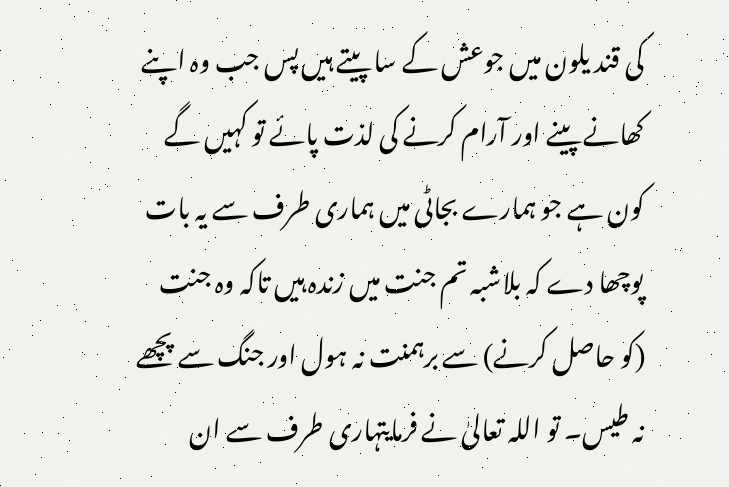کی قند یلون میں جوعش کے سا پیتے ہیں پس جب وہ اپنے کھانے پینے اور آرام کرنے کی لذت پائے تو کہیں گے کون ہے جو ہمارے بجاٹی میں ہماری طرف سے یہ بات پوچھا دے کہ بلاشبہ تم جنت میں زندہ ہیں تاکہ وہ جنت (کو حاصل کرنے) سے برہمنت نہ ہول اور جنگ سے پچھے نہ طیس۔ تو اللہ تعالیٰ نے فرمايتہاری طرف سے ان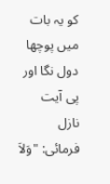کو یہ بات میں پوچھا دول نگا اور پی آیت نازل فرمائی: "وَلاَ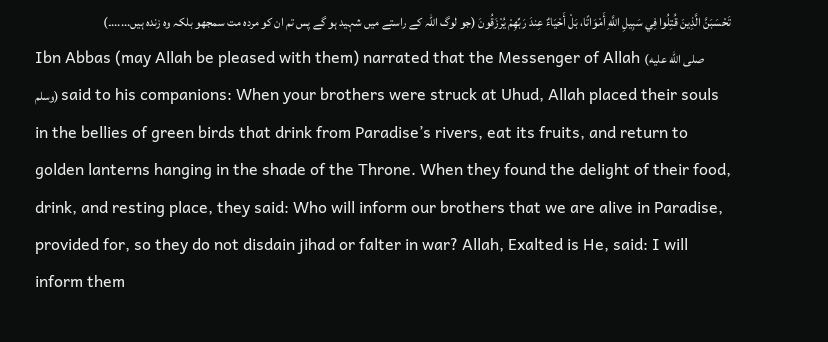تَحْسَبَنَّ الَّذِينَ قُتِلُوا فِي سَبِيلِ اللَّهِ أَمْوَاتًا، بَلْ أَحْيَاءٌ عِندَ رَبِّهِمْ يُرْزَقُونَ (جو لوگ اللہ کے راستے میں شہید ہو گے پس تم ان کو مردہ مت سمجھو بلکہ وہ زندہ ہیں......۔)
Ibn Abbas (may Allah be pleased with them) narrated that the Messenger of Allah (صلى الله عليه وسلم) said to his companions: When your brothers were struck at Uhud, Allah placed their souls in the bellies of green birds that drink from Paradise’s rivers, eat its fruits, and return to golden lanterns hanging in the shade of the Throne. When they found the delight of their food, drink, and resting place, they said: Who will inform our brothers that we are alive in Paradise, provided for, so they do not disdain jihad or falter in war? Allah, Exalted is He, said: I will inform them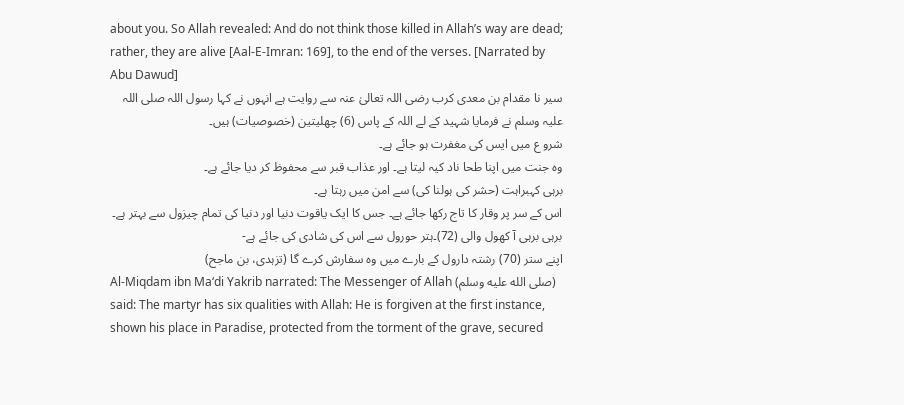about you. So Allah revealed: And do not think those killed in Allah’s way are dead; rather, they are alive [Aal-E-Imran: 169], to the end of the verses. [Narrated by Abu Dawud]
سیر نا مقدام بن معدی کرب رضی اللہ تعالیٰ عنہ سے روایت ہے انہوں نے کہا رسول اللہ صلی اللہ علیہ وسلم نے فرمایا شہید کے لے اللہ کے پاس (6) چھلیتین (خصوصیات) ہیں۔
شرو ع میں ایس کی مغفرت ہو جائے ہے۔
وہ جنت میں اپنا طحا ناد کیہ لیتا ہے۔ اور عذاب قبر سے محفوظ کر دیا جائے ہے۔
برہی کہبراہت (حشر کی ہولنا کی) سے امن میں رہتا ہے۔
اس کے سر پر وقار کا تاج رکھا جائے ہے۔ جس کا ایک یاقوت دنیا اور دنیا کی تمام چیزول سے بہتر ہے۔
برہی برہی آ کھول والی (72)۔ہتر حورول سے اس کی شادی کی جائے ہے-
اپنے ستر (70) رشتہ دارول کے بارے میں وہ سفارش کرے گا (تزہدی، بن ماجح)
Al-Miqdam ibn Ma‘di Yakrib narrated: The Messenger of Allah (صلى الله عليه وسلم) said: The martyr has six qualities with Allah: He is forgiven at the first instance, shown his place in Paradise, protected from the torment of the grave, secured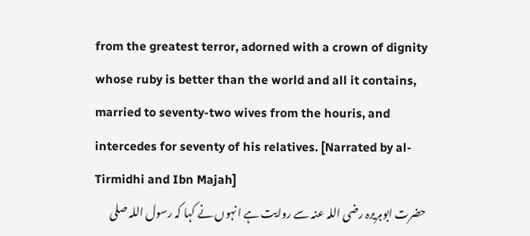from the greatest terror, adorned with a crown of dignity whose ruby is better than the world and all it contains, married to seventy-two wives from the houris, and intercedes for seventy of his relatives. [Narrated by al-Tirmidhi and Ibn Majah]
حضرت ابوہریرہ رضی اللہ عنہ سے روایت ہے انہوں نے کہا کہ رسول اللہ صلی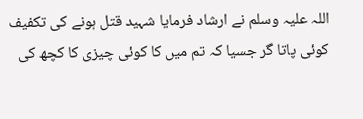اللہ علیہ وسلم نے ارشاد فرمایا شہید قتل ہونے کی تکفیف کوئی پاتا گر جسیا کہ تم میں کا کوئی چیزی کا کچھ کی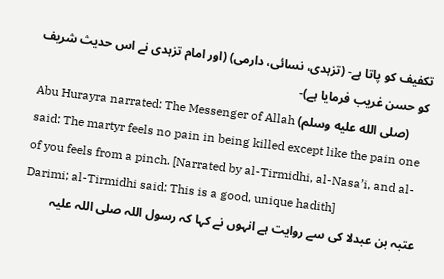تکفیف کو پاتا ہے- (تزہدی، نسائی، دارمی) (اور امام تزہدی نے اس حدیث شریف کو حسن غریب فرمایا ہے)-
Abu Hurayra narrated: The Messenger of Allah (صلى الله عليه وسلم) said: The martyr feels no pain in being killed except like the pain one of you feels from a pinch. [Narrated by al-Tirmidhi, al-Nasa’i, and al-Darimi; al-Tirmidhi said: This is a good, unique hadith]
عتبہ بن عبدلا کی سے روایت ہے انہوں نے کہا کہ رسول اللہ صلی اللہ علیہ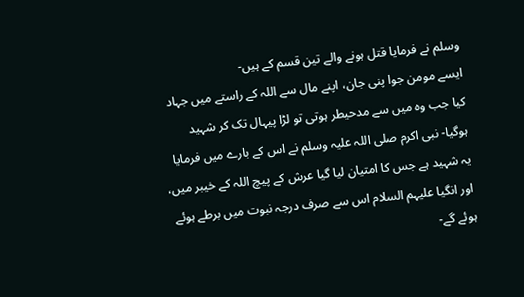وسلم نے فرمایا قتل ہونے والے تین قسم کے ہیں-
ایسے مومن جوا پنی جان، اپنے مال سے اللہ کے راستے میں جہاد کیا جب وہ میں سے مدحیطر ہوتی تو لڑا پیہال تک کر شہید ہوگیا- نبی اکرم صلی اللہ علیہ وسلم نے اس کے بارے میں فرمایا یہ شہید ہے جس کا امتیان لیا گیا عرش کے پیچ اللہ کے خیبر میں، اور انگیا علیہم السلام اس سے صرف درجہ نبوت میں برطے ہوئے ہوئے گے-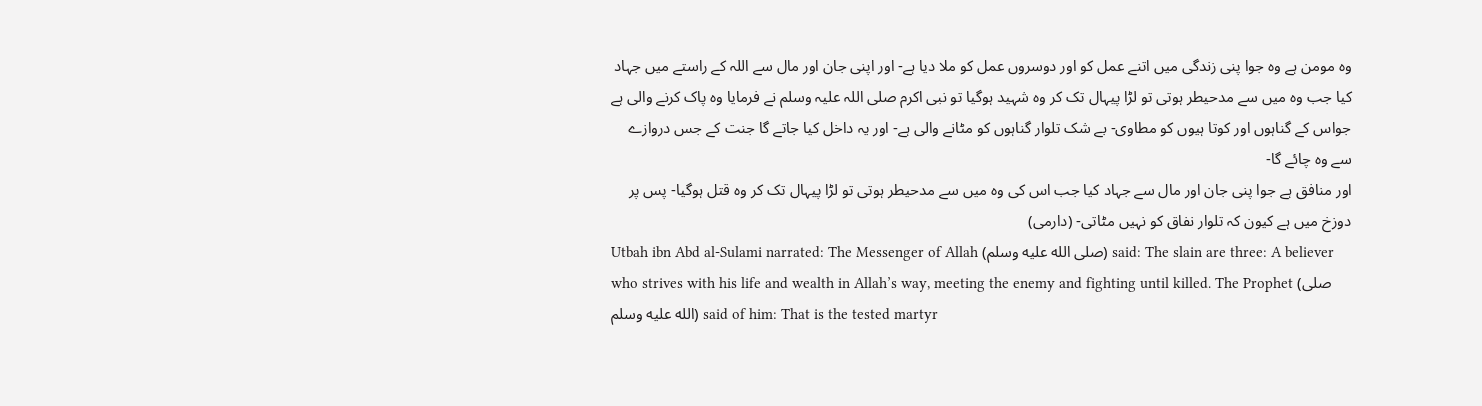وہ مومن ہے وہ جوا پنی زندگی میں اتنے عمل کو اور دوسروں عمل کو ملا دیا ہے- اور اپنی جان اور مال سے اللہ کے راستے میں جہاد کیا جب وہ میں سے مدحیطر ہوتی تو لڑا پیہال تک کر وہ شہید ہوگیا تو نبی اکرم صلی اللہ علیہ وسلم نے فرمایا وہ پاک کرنے والی ہے جواس کے گناہوں اور کوتا ہیوں کو مطاوی- بے شک تلوار گناہوں کو مٹانے والی ہے- اور یہ داخل کیا جاتے گا جنت کے جس دروازے سے وہ چائے گا-
اور منافق ہے جوا پنی جان اور مال سے جہاد کیا جب اس کی وہ میں سے مدحیطر ہوتی تو لڑا پیہال تک کر وہ قتل ہوگیا- پس پر دوزخ میں ہے کیون کہ تلوار نفاق کو نہیں مٹاتی- (دارمی)
Utbah ibn Abd al-Sulami narrated: The Messenger of Allah (صلى الله عليه وسلم) said: The slain are three: A believer who strives with his life and wealth in Allah’s way, meeting the enemy and fighting until killed. The Prophet (صلى الله عليه وسلم) said of him: That is the tested martyr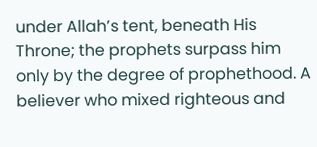under Allah’s tent, beneath His Throne; the prophets surpass him only by the degree of prophethood. A believer who mixed righteous and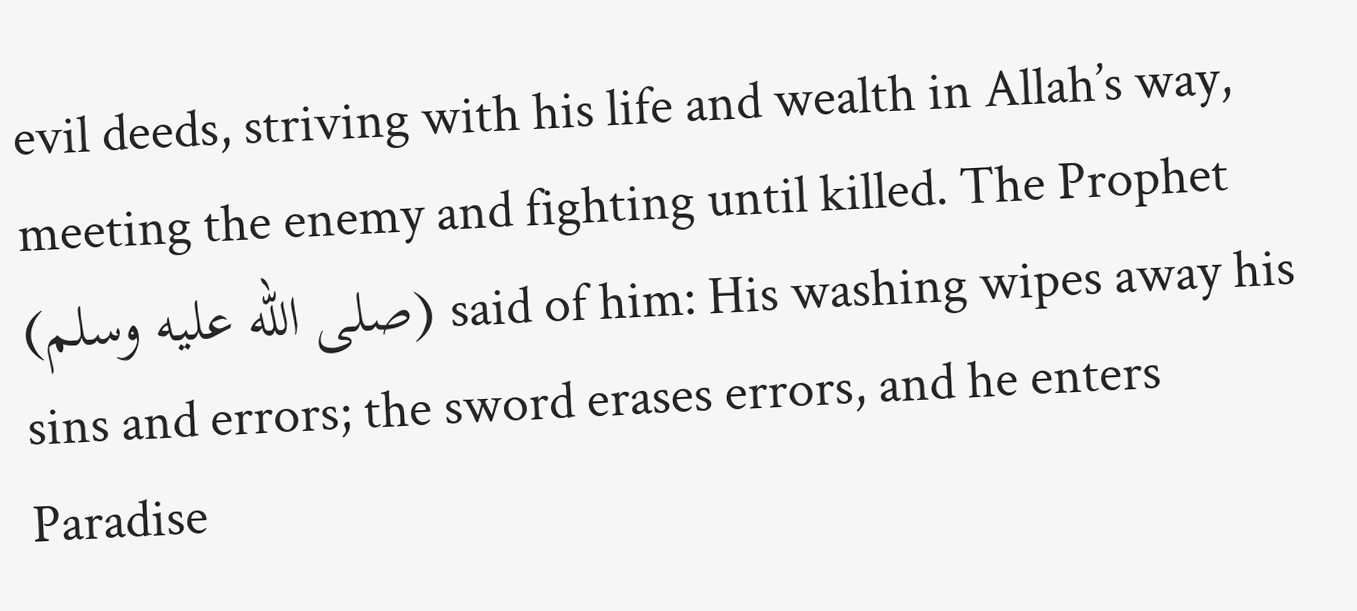evil deeds, striving with his life and wealth in Allah’s way, meeting the enemy and fighting until killed. The Prophet (صلى الله عليه وسلم) said of him: His washing wipes away his sins and errors; the sword erases errors, and he enters Paradise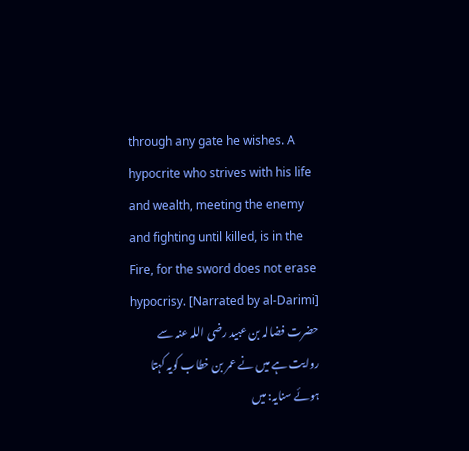through any gate he wishes. A hypocrite who strives with his life and wealth, meeting the enemy and fighting until killed, is in the Fire, for the sword does not erase hypocrisy. [Narrated by al-Darimi]
حضرت فضالہ بن عبید رضی اللہ عنہ سے روایت ہے میں نے عمر بن خطاب کویہ کہتا ہوئے سنایہ: میں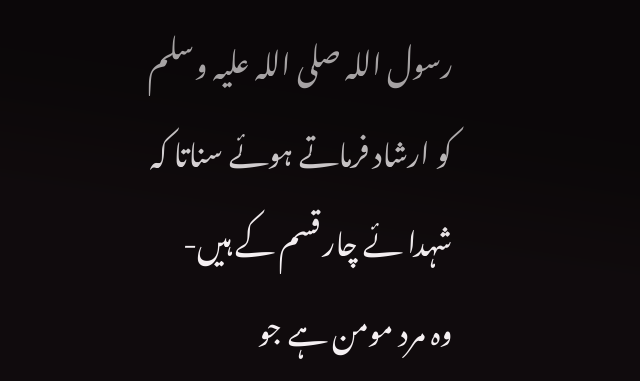رسول اللہ صلی اللہ علیہ وسلم کو ارشاد فرماتے ہوئے سناتا کہ شہدا ئے چار قسم کے ہیں-
وہ مرد مومن ہے جو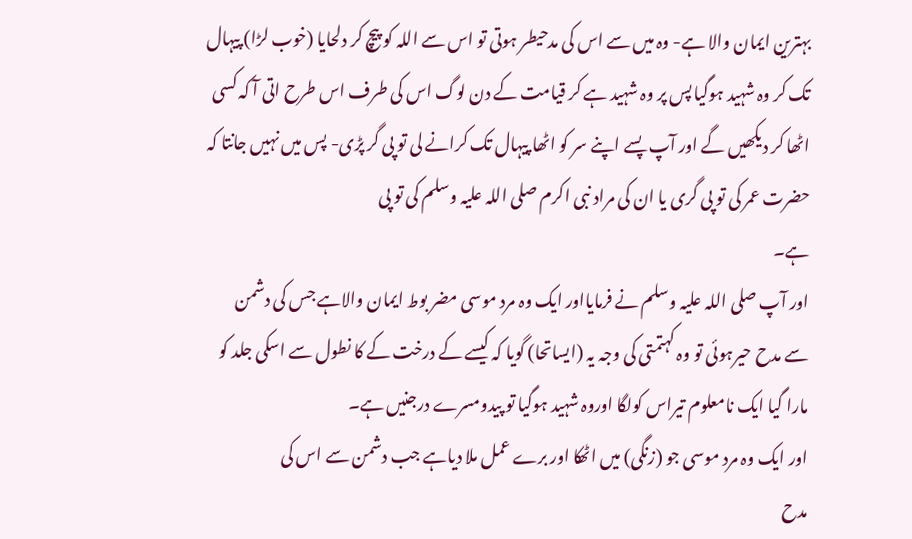بہترین ایمان والا ہے- وہ میں سے اس کی مدحیطر ہوتی تو اس سے اللہ کو پیچ کر دلحايا (خوب لڑا) پیہال تک کر وہ شہید ہوگیا پس پر وہ شہید ہے کر قیامت کے دن لوگ اس کی طرف اس طرح اتی آ کہ کسی اٹھا کر دیکھیں گے اور آپ پسے اپنے سر کو اٹھا پیہال تک کرانے لی تو پی گر پڑی- پس میں نہیں جانتا کہ حضرت عمر کی تو پی گری یا ان کی مراد نبی اکرم صلی اللہ علیہ وسلم کی تو پی
ہے۔
اور آپ صلی اللہ علیہ وسلم نے فرمايااور ایک وہ مرد موسی مضر بوط ایمان والاہے جس کی دشمن
سے مدح حیرہوئی تو وہ کہتمتی کی وجہ یہ (ایساتحا) گویا کہ کیسے کے درخت کے کا نطول سے اسکی جلد کو
مارا گیا ایک نامعلوم تیراس کولگا اوروہ شہید ہوگیا تو پیدومسرے درجنیں ہے۔
اور ایک وہ مرد موسی جو (زنگی) میں اٹھکا اور برے عمل ملا دیاہے جب دشمن سے اس کی
مدح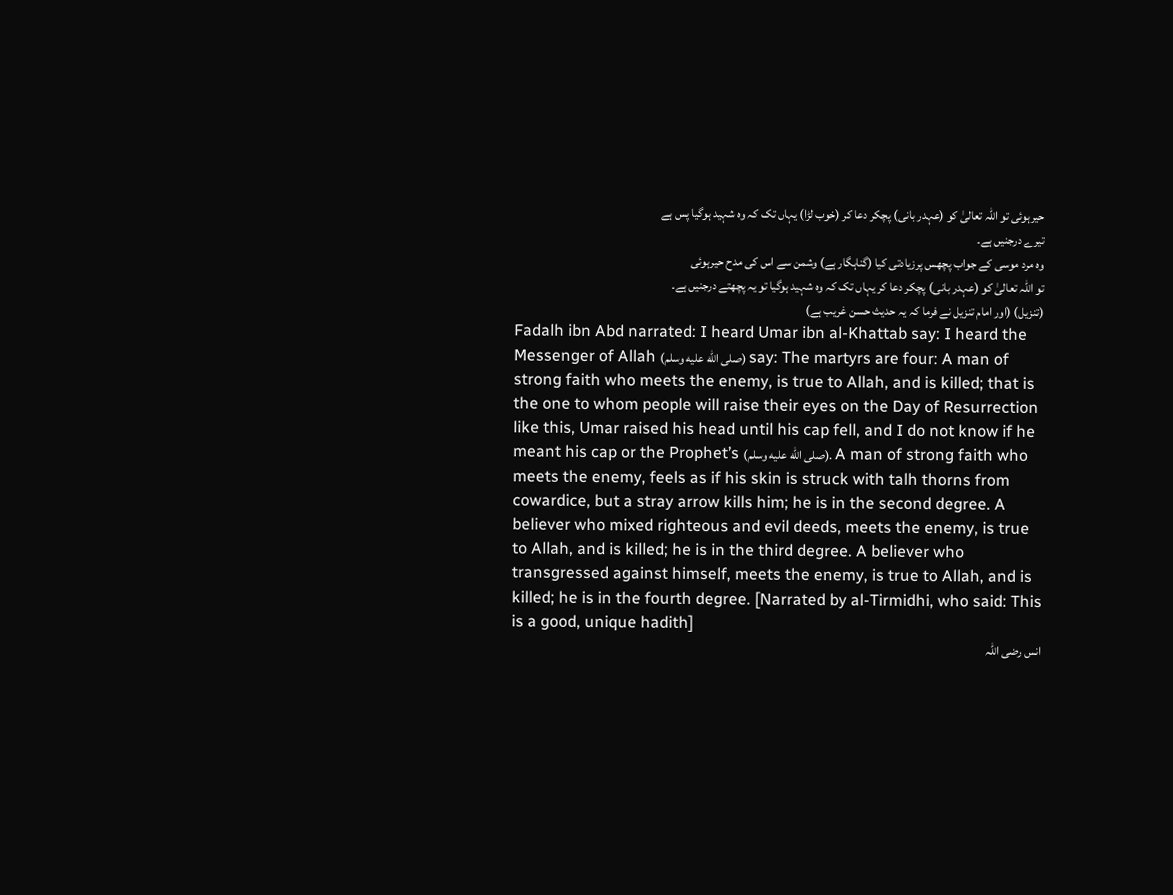حیرہوئی تو اللہ تعالیٰ کو (عہدر بانی) پچکر دعا کر (خوب لڑا) یہاں تک کہ وہ شہید ہوگیا پس ہے
تیرے درجنیں ہے۔
وہ مرد موسی کے جواب پچھس پرزیادتی کیا (گناہگار ہے) وشمن سے اس کی مدح حیرہوئی
تو اللہ تعالیٰ کو (عہدر بانی) پچکر دعا کر یہاں تک کہ وہ شہید ہوگیا تو یہ پچھتے درجنیں ہے۔
(تنزیل) (اور امام تنزیل نے فرما کہ یہ حدیث حسن غریب ہے)
Fadalh ibn Abd narrated: I heard Umar ibn al-Khattab say: I heard the Messenger of Allah (صلى الله عليه وسلم) say: The martyrs are four: A man of strong faith who meets the enemy, is true to Allah, and is killed; that is the one to whom people will raise their eyes on the Day of Resurrection like this, Umar raised his head until his cap fell, and I do not know if he meant his cap or the Prophet’s (صلى الله عليه وسلم). A man of strong faith who meets the enemy, feels as if his skin is struck with talh thorns from cowardice, but a stray arrow kills him; he is in the second degree. A believer who mixed righteous and evil deeds, meets the enemy, is true to Allah, and is killed; he is in the third degree. A believer who transgressed against himself, meets the enemy, is true to Allah, and is killed; he is in the fourth degree. [Narrated by al-Tirmidhi, who said: This is a good, unique hadith]
انس رضی اللہ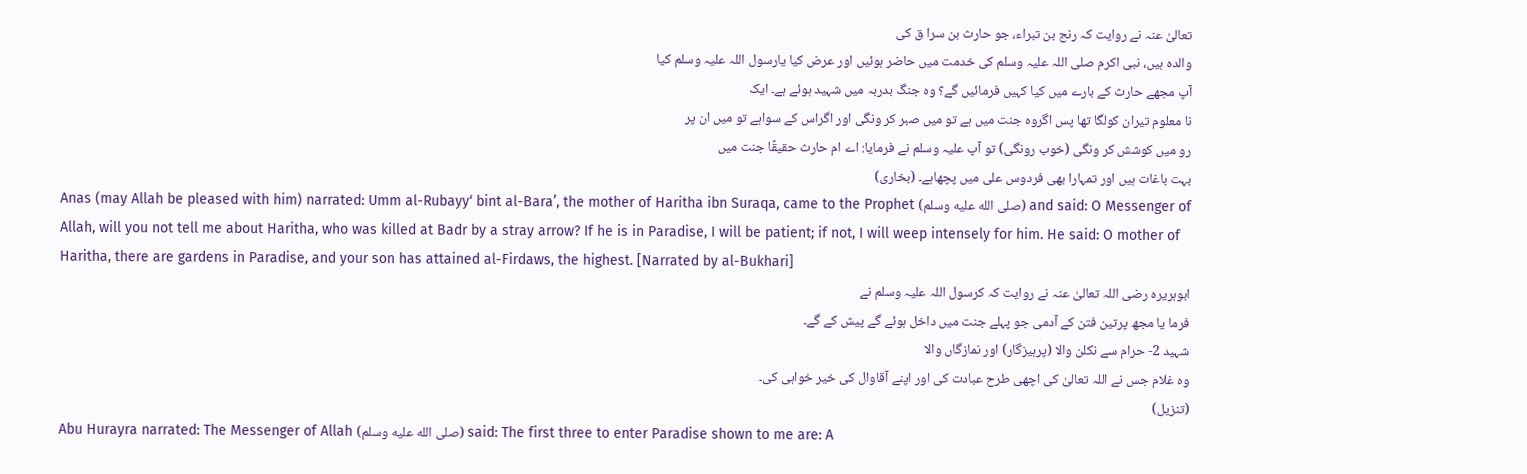تعالیٰ عنہ نے روایت کہ رنج بن تبراء، جو حارث بن سرا ق کی
والدہ ہیں، نبی اکرم صلی اللہ علیہ وسلم کی خدمت میں حاضر ہوئیں اور عرض کیا یارسول اللہ علیہ وسلم کیا
آپ مجھے حارث کے بارے میں کیا کہیں فرمائیں گے؟ وہ جنگ بدربہ میں شہید ہوئے ہے۔ ایک
نا معلوم تیران کولگا تھا پس اگروہ جنت میں ہے تو میں صبر کر ونگی اور اگراس کے سواہے تو میں ان پر
رو میں کوشش کر ونگی (خوب رونگی) تو آپ علیہ وسلم نے فرمایا: اے ام حارث حقیقًا جنت میں
بہت باغات ہیں اور تمہارا بھی فردوس علی میں پچھاہے۔ (بخاری)
Anas (may Allah be pleased with him) narrated: Umm al-Rubayy‘ bint al-Bara’, the mother of Haritha ibn Suraqa, came to the Prophet (صلى الله عليه وسلم) and said: O Messenger of Allah, will you not tell me about Haritha, who was killed at Badr by a stray arrow? If he is in Paradise, I will be patient; if not, I will weep intensely for him. He said: O mother of Haritha, there are gardens in Paradise, and your son has attained al-Firdaws, the highest. [Narrated by al-Bukhari]
ابوہریرہ رضی اللہ تعالیٰ عنہ نے روایت کہ کرسول اللہ علیہ وسلم نے
فرما یا مجھ پرتین فتن کے آدمی جو پہلے جنت میں داخل ہوئے گے پیش کے گے۔
شہید 2- حرام سے نکلن والا (پرہیزگار) اور نمازگاں والا
وہ غلام جس نے اللہ تعالیٰ کی اچھی طرح عبادت کی اور اپنے آقاوال کی خیر خواہی کی۔
(تنزیل)
Abu Hurayra narrated: The Messenger of Allah (صلى الله عليه وسلم) said: The first three to enter Paradise shown to me are: A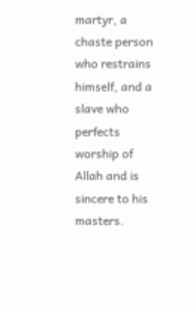martyr, a chaste person who restrains himself, and a slave who perfects worship of Allah and is sincere to his masters.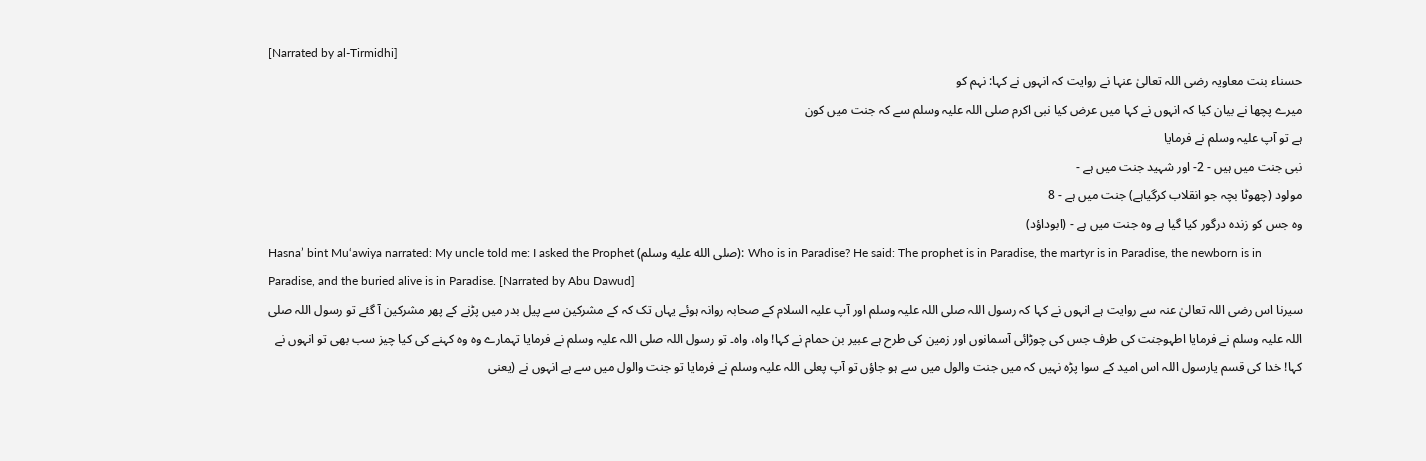[Narrated by al-Tirmidhi]
حسناء بنت معاویہ رضی اللہ تعالیٰ عنہا نے روایت کہ انہوں نے کہا: نہم کو
میرے پچھا نے بیان کیا کہ انہوں نے کہا میں عرض کیا نبی اکرم صلی اللہ علیہ وسلم سے کہ جنت میں کون
ہے تو آپ علیہ وسلم نے فرمایا
نبی جنت میں ہیں - 2- اور شہید جنت میں ہے -
مولود (چھوٹا بچہ جو انقلاب کرگیاہے) جنت میں ہے - 8
وہ جس کو زندہ درگور کیا گیا ہے وہ جنت میں ہے - (ابوداؤد)
Hasna’ bint Mu‘awiya narrated: My uncle told me: I asked the Prophet (صلى الله عليه وسلم): Who is in Paradise? He said: The prophet is in Paradise, the martyr is in Paradise, the newborn is in Paradise, and the buried alive is in Paradise. [Narrated by Abu Dawud]
سیرنا اس رضی اللہ تعالیٰ عنہ سے روایت ہے انہوں نے کہا کہ رسول اللہ صلی اللہ علیہ وسلم اور آپ علیہ السلام کے صحابہ روانہ ہوئے یہاں تک کہ کے مشرکین سے پیل بدر میں پڑنے کے پھر مشرکین آ گئے تو رسول اللہ صلی اللہ علیہ وسلم نے فرمایا اطہوجنت کی طرف جس کی چوڑائی آسمانوں اور زمین کی طرح ہے عبیر بن حمام نے کہا! واه، واه۔ تو رسول اللہ صلی اللہ علیہ وسلم نے فرمایا تہمارے وہ وہ کہنے کی کیا چیز سب بھی تو انہوں نے کہا! خدا کی قسم یارسول اللہ اس امید کے سوا پڑہ نہیں کہ میں جنت والول میں سے ہو جاؤں تو آپ پعلی اللہ علیہ وسلم نے فرمایا تو جنت والول میں سے ہے انہوں نے (یعنی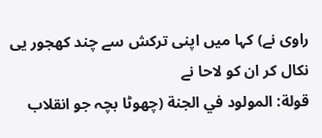راوی نے) کہا میں اپنی ترکش سے چند کھجور یی نکال کر ان کو لاحا نے
قولة: المولود في الجنة (چھوٹا بچہ جو انقلاب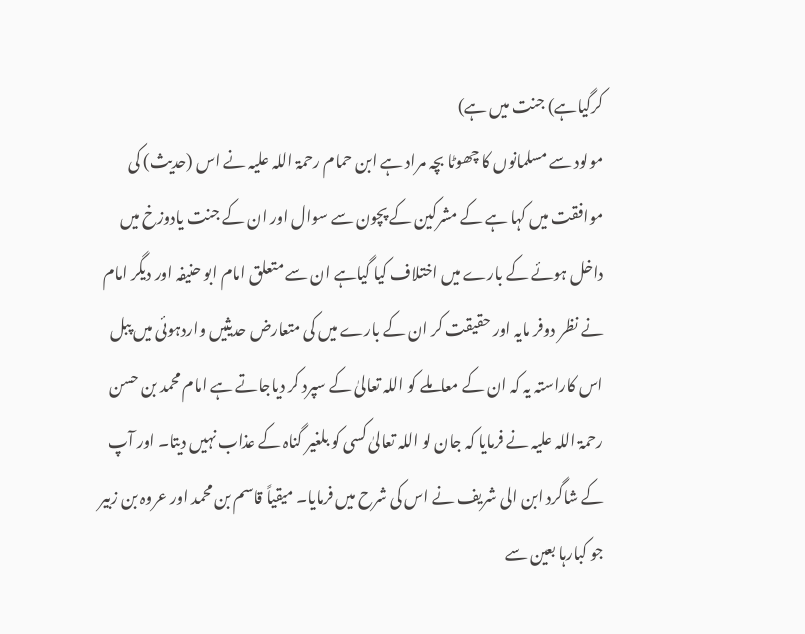کرگیاہے) جنت میں ہے)
مولود سے مسلمانوں کا چھوٹا بچہ مراد ہے ابن حمام رحمۃ اللہ علیہ نے اس (حدیث) کی موافقت میں کہا ہے کے مشرکین کے پچون سے سوال اور ان کے جنت یادوزخ میں داخل ہوئے کے بارے میں اختلاف کیا گیاہے ان سے متعلق امام ابو حنیفہ اور دیگر امام نے نظر دوفر مایہ اور حقیقت کر ان کے بارے میں کی متعارض حدیثیں واردہوئی میں پبل اس کاراستہ یہ کہ ان کے معاملے کو اللہ تعالیٰ کے سپرد کر دیاجاتے ہے امام محمد بن حسن رحمۃ اللہ علیہ نے فرمایا کہ جان لو اللہ تعالیٰ کسی کو بلغیر گناہ کے عذاب نہیں دیتا۔ اور آپ کے شاگرد ابن الی شریف نے اس کی شرح میں فرمایا۔ میقیاً قاسم بن محمد اور عروہ بن زبیر جو کبارہا بعین سے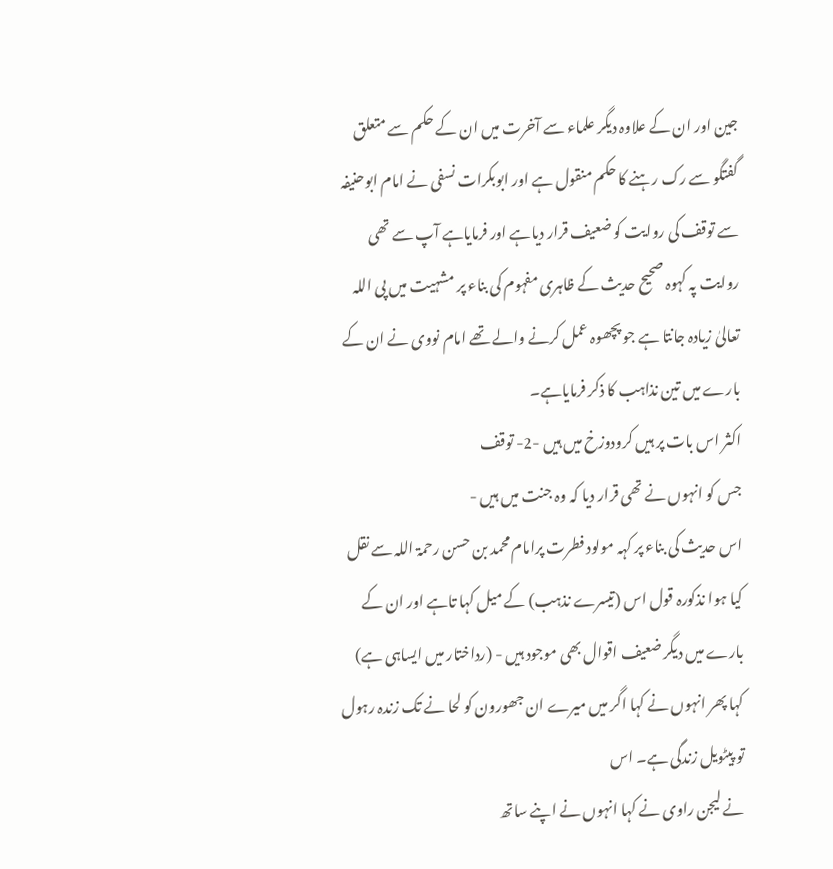جین اور ان کے علاوہ دیگر علماء سے آخرت میں ان کے حکم سے متعلق گفتگو سے رک رہنے کا حکم منقول ہے اور ابوبکرات نسفی نے امام ابوحنیفہ سے توقف کی روایت کو ضعیف قرار دیاہے اور فرمایاہے آپ سے تھی روایت پہ کہوہ صحیح حدیث کے ظاہری مفہوم کی بناء پر مشہیت میں پی اللہ تعالیٰ زیادہ جانتا ہے جو پچھوہ عمل کرنے والے تھے امام نووی نے ان کے بارے میں تین نذاہب کا ذکر فرمایاہے۔
اکثر اس بات پر ہیں کرودوزخ میں ہیں -2- توقف
جس کو انہوں نے تھی قرار دیا کہ وہ جنت میں ہیں -
اس حدیث کی بناء پر کہہ مولود فطرت پرامام محمد بن حسن رحمۃ اللہ سے نقل کیا ہوا نذکورہ قول اس (تیسرے نذہب) کے میل کہا تاہے اور ان کے بارے میں دیگر ضعیف اقوال بھی موجود ہیں - (رداختار میں ایساہی ہے)
کہا پھر انہوں نے کہا اگر میں میرے ان جھورون کو لحا نے تک زندہ رہول تو پیٹویل زندگی ہے۔ اس
نے لیجن راوی نے کہا انہوں نے اپنے ساتھ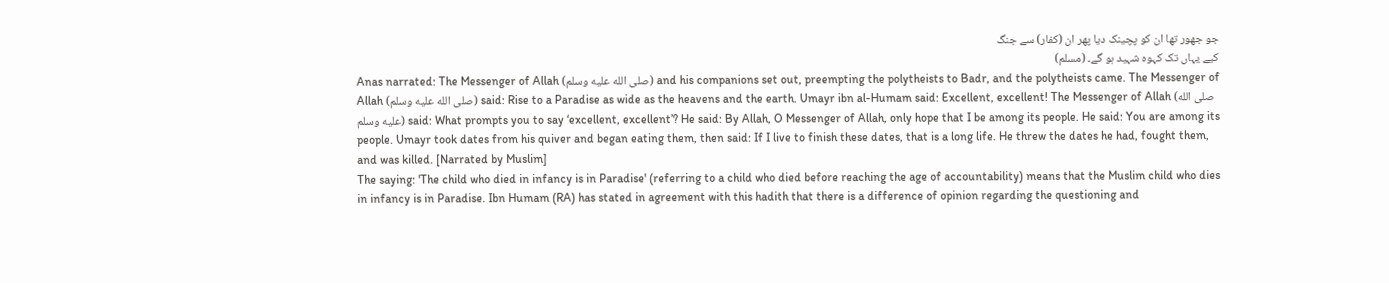جو جھور تھا ان کو پچینک دیا پھر ان (کفار) سے جنگ
کیے یہاں تک کہوہ شہید ہو گے۔ (مسلم)
Anas narrated: The Messenger of Allah (صلى الله عليه وسلم) and his companions set out, preempting the polytheists to Badr, and the polytheists came. The Messenger of Allah (صلى الله عليه وسلم) said: Rise to a Paradise as wide as the heavens and the earth. Umayr ibn al-Humam said: Excellent, excellent! The Messenger of Allah (صلى الله عليه وسلم) said: What prompts you to say ‘excellent, excellent’? He said: By Allah, O Messenger of Allah, only hope that I be among its people. He said: You are among its people. Umayr took dates from his quiver and began eating them, then said: If I live to finish these dates, that is a long life. He threw the dates he had, fought them, and was killed. [Narrated by Muslim]
The saying: 'The child who died in infancy is in Paradise' (referring to a child who died before reaching the age of accountability) means that the Muslim child who dies in infancy is in Paradise. Ibn Humam (RA) has stated in agreement with this hadith that there is a difference of opinion regarding the questioning and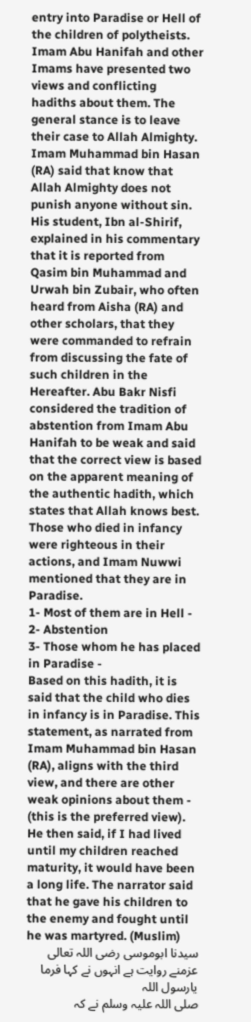entry into Paradise or Hell of the children of polytheists. Imam Abu Hanifah and other Imams have presented two views and conflicting hadiths about them. The general stance is to leave their case to Allah Almighty. Imam Muhammad bin Hasan (RA) said that know that Allah Almighty does not punish anyone without sin. His student, Ibn al-Shirif, explained in his commentary that it is reported from Qasim bin Muhammad and Urwah bin Zubair, who often heard from Aisha (RA) and other scholars, that they were commanded to refrain from discussing the fate of such children in the Hereafter. Abu Bakr Nisfi considered the tradition of abstention from Imam Abu Hanifah to be weak and said that the correct view is based on the apparent meaning of the authentic hadith, which states that Allah knows best. Those who died in infancy were righteous in their actions, and Imam Nuwwi mentioned that they are in Paradise.
1- Most of them are in Hell - 2- Abstention
3- Those whom he has placed in Paradise -
Based on this hadith, it is said that the child who dies in infancy is in Paradise. This statement, as narrated from Imam Muhammad bin Hasan (RA), aligns with the third view, and there are other weak opinions about them - (this is the preferred view).
He then said, if I had lived until my children reached maturity, it would have been a long life. The narrator said that he gave his children to the enemy and fought until he was martyred. (Muslim)
سیدنا ابوموسی رضی اللہ تعالی عزمنے روایت ہے انہوں نے کہا فرما یارسول اللہ
صلی اللہ علیہ وسلم نے کہ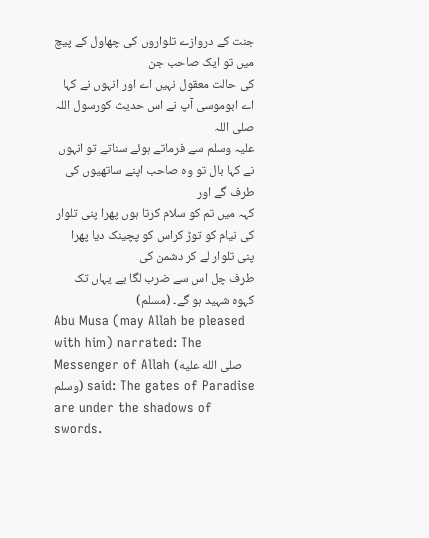جنت کے دروازے تلواروں کی چھاول کے پیچ میں تو ایک صاحب جن
کی حالت معقول نہیں اے اور انہوں نے کہا اے ابوموسی آپ نے اس حدیث کورسول اللہ صلی اللہ
علیہ وسلم سے فرماتے ہوئے سناتے تو انہوں نے کہا بال تو وہ صاحب اپنے ساتھیوں کی طرف گے اور
کہہ میں تم کو سلام کرتا ہوں پھرا پنی تلوار کی نیام کو توڑ کراس کو پچینک دیا پھرا پنی تلوار لے کر دشمن کی
طرف چل اس سے ضرب لگا یے یہاں تک کہوہ شہید ہو گے۔ (مسلم)
Abu Musa (may Allah be pleased with him) narrated: The Messenger of Allah (صلى الله عليه وسلم) said: The gates of Paradise are under the shadows of swords.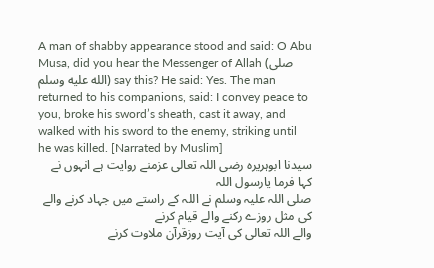A man of shabby appearance stood and said: O Abu Musa, did you hear the Messenger of Allah (صلى الله عليه وسلم) say this? He said: Yes. The man returned to his companions, said: I convey peace to you, broke his sword’s sheath, cast it away, and walked with his sword to the enemy, striking until he was killed. [Narrated by Muslim]
سیدنا ابوہریرہ رضی اللہ تعالی عزمنے روایت ہے انہوں نے کہا فرما یارسول اللہ
صلی اللہ علیہ وسلم نے اللہ کے راستے میں جہاد کرنے والے کی مثل روزے رکنے والے قیام کرنے
والے اللہ تعالی کی آیت روزقرآن ملاوت کرنے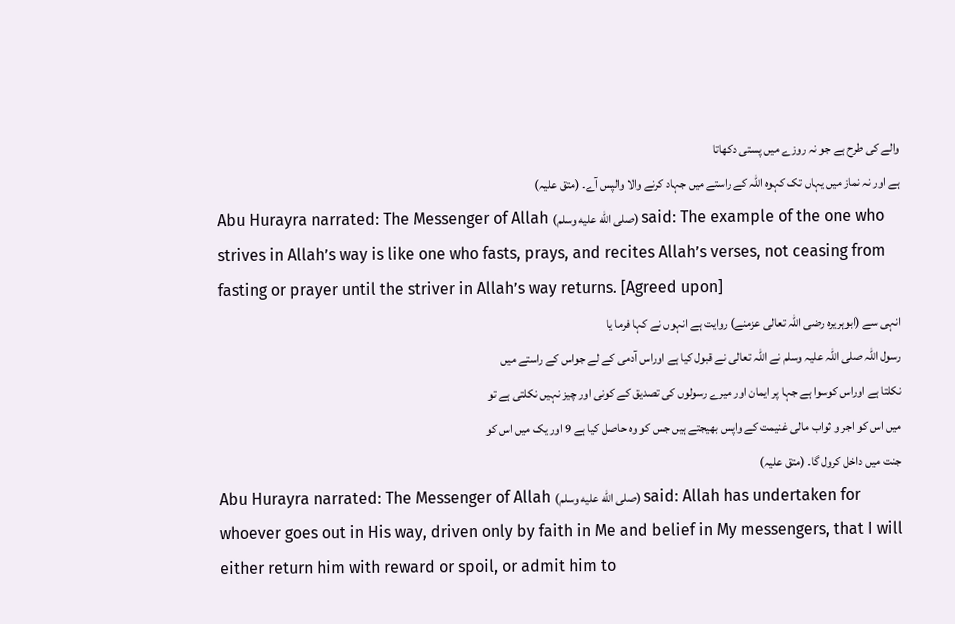والے کی طرح ہے جو نہ روزے میں پستی دکھاتا
ہے اور نہ نماز میں یہاں تک کہوہ اللہ کے راستے میں جہاد کرنے والا والپس آے۔ (متق علیہ)
Abu Hurayra narrated: The Messenger of Allah (صلى الله عليه وسلم) said: The example of the one who strives in Allah’s way is like one who fasts, prays, and recites Allah’s verses, not ceasing from fasting or prayer until the striver in Allah’s way returns. [Agreed upon]
انہی سے (ابوہریرہ رضی اللہ تعالی عزمنے) روایت ہے انہوں نے کہا فرما یا
رسول اللہ صلی اللہ علیہ وسلم نے اللہ تعالی نے قبول کیا ہے اوراس آدمی کے لے جواس کے راستے میں
نکلتا ہے اوراس کوسوا ہے جہا پر ایمان اور میرے رسولوں کی تصدیق کے کونی اور چیز نہیں نکلتی ہے تو
میں اس کو اجر و ثواب مالی غنیمت کے واپس بھیجتے ہیں جس کو وہ حاصل کیا ہے 9 اور یک میں اس کو
جنت میں داخل کرول گا۔ (متق علیہ)
Abu Hurayra narrated: The Messenger of Allah (صلى الله عليه وسلم) said: Allah has undertaken for whoever goes out in His way, driven only by faith in Me and belief in My messengers, that I will either return him with reward or spoil, or admit him to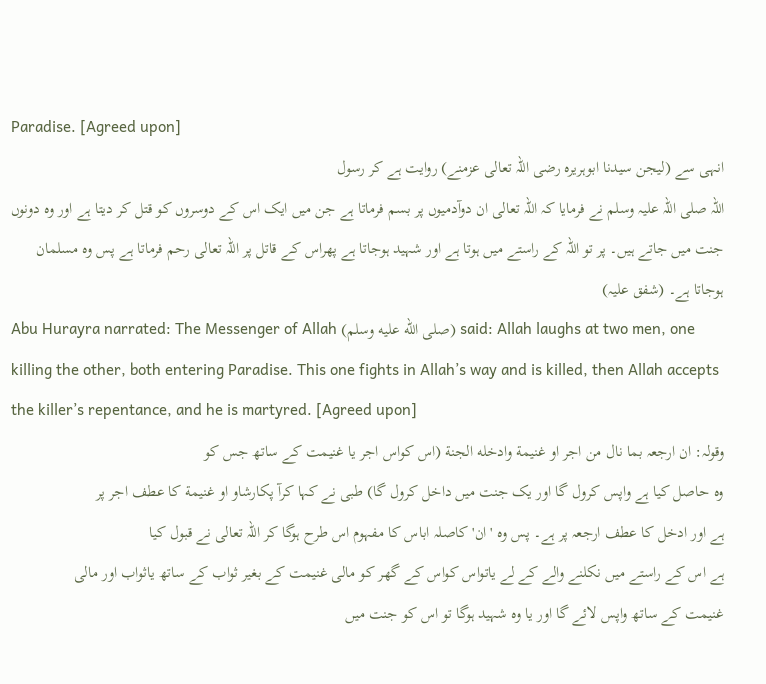Paradise. [Agreed upon]
انہی سے (لیجن سیدنا ابوہریرہ رضی اللہ تعالی عزمنے) روایت ہے کر رسول
اللہ صلی اللہ علیہ وسلم نے فرمایا کہ اللہ تعالی ان دوآدمیوں پر بسم فرماتا ہے جن میں ایک اس کے دوسروں کو قتل کر دیتا ہے اور وہ دونوں جنت میں جاتے ہیں۔ پر تو اللہ کے راستے میں ہوتا ہے اور شہید ہوجاتا ہے پھراس کے قاتل پر اللہ تعالی رحم فرماتا ہے پس وہ مسلمان ہوجاتا ہے۔ (شفق علیہ)
Abu Hurayra narrated: The Messenger of Allah (صلى الله عليه وسلم) said: Allah laughs at two men, one killing the other, both entering Paradise. This one fights in Allah’s way and is killed, then Allah accepts the killer’s repentance, and he is martyred. [Agreed upon]
وقولہ: ان ارجعہ بما نال من اجر او غنیمة وادخله الجنة (اس کواس اجر یا غنیمت کے ساتھ جس کو
وہ حاصل کیا ہے واپس کرول گا اور یک جنت میں داخل کرول گا) طبی نے کہا کرآ پکارشاو او غنیمة کا عطف اجر پر
ہے اور ادخل کا عطف ارجعہ پر ہے۔ پس وہ 'ان' کاصلہ اباس کا مفہوم اس طرح ہوگا کر اللہ تعالی نے قبول کیا
ہے اس کے راستے میں نکلنے والے کے لے یاتواس کواس کے گھر کو مالی غنیمت کے بغیر ثواب کے ساتھ یاثواب اور مالی
غنیمت کے ساتھ واپس لائے گا اور یا وہ شہید ہوگا تو اس کو جنت میں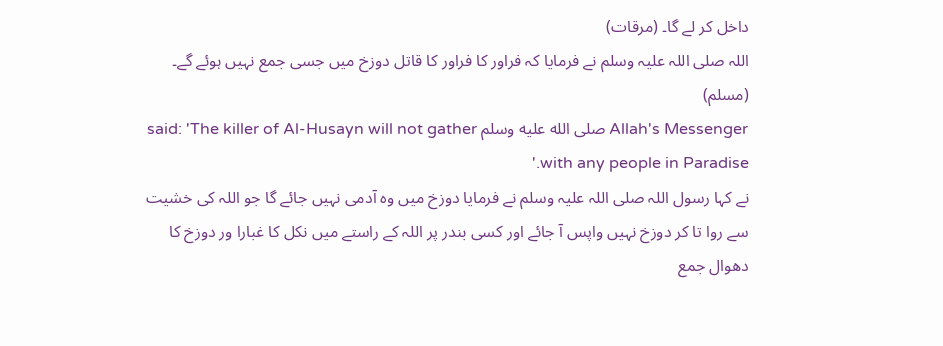داخل کر لے گا۔ (مرقات)
اللہ صلی اللہ علیہ وسلم نے فرمایا کہ فراور کا فراور کا قاتل دوزخ میں جسی جمع نہیں ہوئے گے۔ (مسلم)
Allah's Messenger صلى الله عليه وسلم said: 'The killer of Al-Husayn will not gather with any people in Paradise.'
نے کہا رسول اللہ صلی اللہ علیہ وسلم نے فرمایا دوزخ میں وہ آدمی نہیں جائے گا جو اللہ کی خشیت سے روا تا کر دوزخ نہیں واپس آ جائے اور کسی بندر پر اللہ کے راستے میں نکل کا غبارا ور دوزخ کا دھوال جمع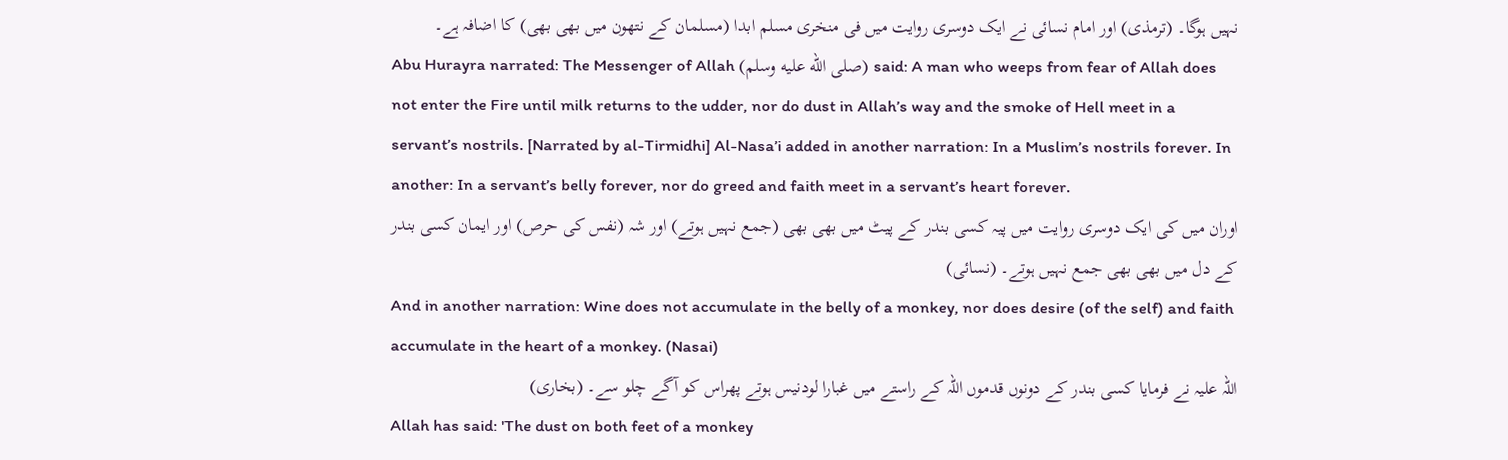نہیں ہوگا۔ (ترمذی) اور امام نسائی نے ایک دوسری روایت میں فی منخری مسلم ابدا (مسلمان کے نتھون میں بھی بھی) کا اضافہ ہے۔
Abu Hurayra narrated: The Messenger of Allah (صلى الله عليه وسلم) said: A man who weeps from fear of Allah does not enter the Fire until milk returns to the udder, nor do dust in Allah’s way and the smoke of Hell meet in a servant’s nostrils. [Narrated by al-Tirmidhi] Al-Nasa’i added in another narration: In a Muslim’s nostrils forever. In another: In a servant’s belly forever, nor do greed and faith meet in a servant’s heart forever.
اوران میں کی ایک دوسری روایت میں پیہ کسی بندر کے پیٹ میں بھی بھی (جمع نہیں ہوتے) اور شہ (نفس کی حرص) اور ایمان کسی بندر کے دل میں بھی بھی جمع نہیں ہوتے۔ (نسائی)
And in another narration: Wine does not accumulate in the belly of a monkey, nor does desire (of the self) and faith accumulate in the heart of a monkey. (Nasai)
اللہ علیہ نے فرمایا کسی بندر کے دونوں قدموں اللہ کے راستے میں غبارا لودنیس ہوتے پھراس کو آگے چلو سے۔ (بخاری)
Allah has said: 'The dust on both feet of a monkey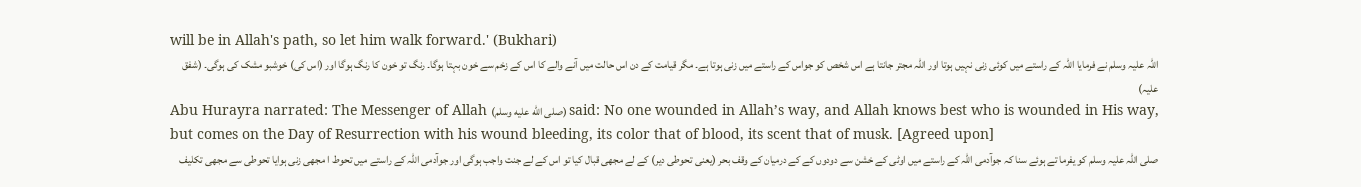will be in Allah's path, so let him walk forward.' (Bukhari)
اللہ علیہ وسلم نے فرمایا اللہ کے راستے میں کوئی زنی نہیں ہوتا اور اللہ مجتر جانتا ہے اس شخص کو جواس کے راستے میں زنی ہوتا ہے۔ مگر قیامت کے دن اس حالت میں آنے والے کا اس کے زخم سے خون بہتا ہوگا۔ رنگ تو خون کا رنگ ہوگا اور (اس کی) خوشبو مشک کی ہوگی۔ (شفق علیہ)
Abu Hurayra narrated: The Messenger of Allah (صلى الله عليه وسلم) said: No one wounded in Allah’s way, and Allah knows best who is wounded in His way, but comes on the Day of Resurrection with his wound bleeding, its color that of blood, its scent that of musk. [Agreed upon]
صلی اللہ علیہ وسلم کو یفرما تے ہوئے سنا کہ جوآدمی اللہ کے راستے میں اوٹی کے خشن سے دودوں کے کے درمیان کے وقف بحر (یعنی تحوطی دیر) کے لے مجھی قبال کیا تو اس کے لے جنت واجب ہوگی اور جوآدمی اللہ کے راستے میں تحوط ا مجھی زنی ہوایا تحوطی سے مجھی تکلیف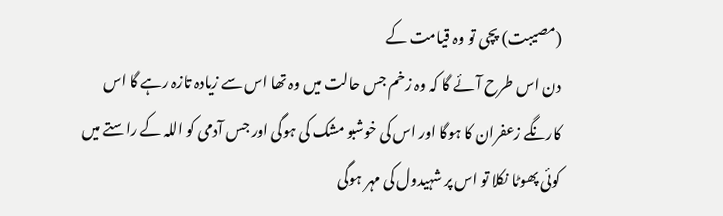(مصیبت) پچی تو وہ قیامت کے
دن اس طرح آئے گا کہ وہ زخم جس حالت میں وہ تھا اس سے زیادہ تازہ رہے گا اس کارنگے زعفران کا ہوگا اور اس کی خوشبو مشک کی ہوگی اور جس آدمی کو اللہ کے راستے میں کوئی پھوٹا نکلا تو اس پر شہیدول کی مہر ہوگی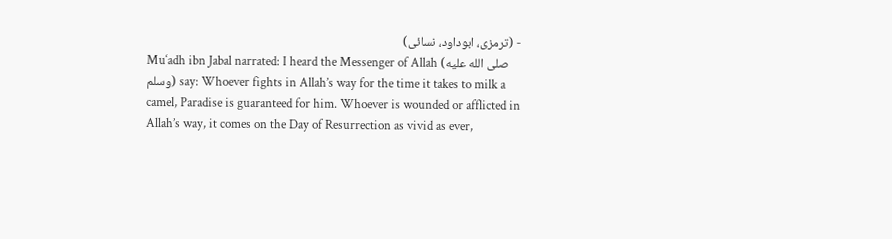- (ترمزی، ابوداود، نسائی)
Mu‘adh ibn Jabal narrated: I heard the Messenger of Allah (صلى الله عليه وسلم) say: Whoever fights in Allah’s way for the time it takes to milk a camel, Paradise is guaranteed for him. Whoever is wounded or afflicted in Allah’s way, it comes on the Day of Resurrection as vivid as ever,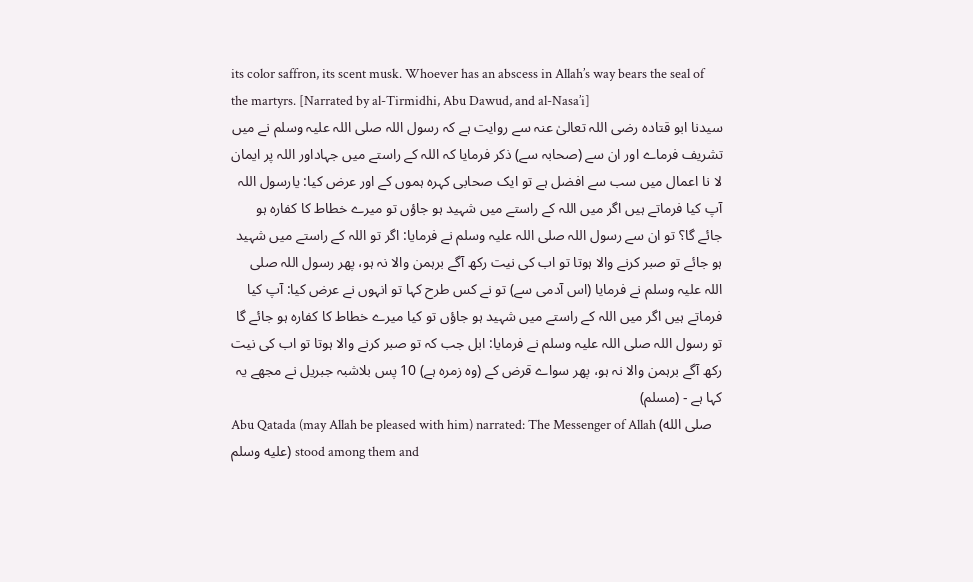its color saffron, its scent musk. Whoever has an abscess in Allah’s way bears the seal of the martyrs. [Narrated by al-Tirmidhi, Abu Dawud, and al-Nasa’i]
سیدنا ابو قتادہ رضی اللہ تعالیٰ عنہ سے روایت ہے کہ رسول اللہ صلی اللہ علیہ وسلم نے میں تشریف فرماے اور ان سے (صحابہ سے) ذکر فرمایا کہ اللہ کے راستے میں جہاداور اللہ پر ایمان لا نا اعمال میں سب سے افضل ہے تو ایک صحابی کہرہ ہموں کے اور عرض کیا: یارسول اللہ آپ کیا فرماتے ہیں اگر میں اللہ کے راستے میں شہید ہو جاؤں تو میرے خطاط کا کفارہ ہو جائے گا؟ تو ان سے رسول اللہ صلی اللہ علیہ وسلم نے فرمایا: اگر تو اللہ کے راستے میں شہید ہو جائے تو صبر کرنے والا ہوتا تو اب کی نیت رکھ آگے برہمن والا نہ ہو، پھر رسول اللہ صلی اللہ علیہ وسلم نے فرمایا (اس آدمی سے) تو نے کس طرح کہا تو انہوں نے عرض کیا: آپ کیا فرماتے ہیں اگر میں اللہ کے راستے میں شہید ہو جاؤں تو کیا میرے خطاط کا کفارہ ہو جائے گا تو رسول اللہ صلی اللہ علیہ وسلم نے فرمایا: ابل جب کہ تو صبر کرنے والا ہوتا تو اب کی نیت رکھ آگے برہمن والا نہ ہو، پھر سواے قرض کے (وہ زمرہ ہے) 10 پس بلاشبہ جبریل نے مجھے یہ کہا ہے - (مسلم)
Abu Qatada (may Allah be pleased with him) narrated: The Messenger of Allah (صلى الله عليه وسلم) stood among them and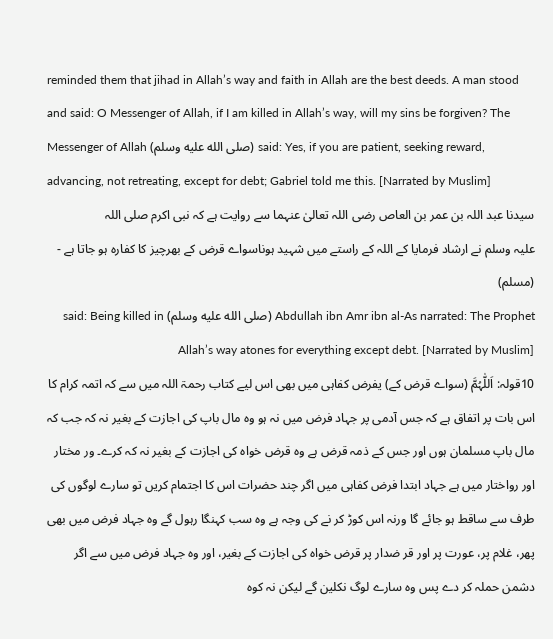reminded them that jihad in Allah’s way and faith in Allah are the best deeds. A man stood and said: O Messenger of Allah, if I am killed in Allah’s way, will my sins be forgiven? The Messenger of Allah (صلى الله عليه وسلم) said: Yes, if you are patient, seeking reward, advancing, not retreating, except for debt; Gabriel told me this. [Narrated by Muslim]
سیدنا عبد اللہ بن عمر بن العاص رضی اللہ تعالیٰ عنہما سے روایت ہے کہ نبی اکرم صلی اللہ
علیہ وسلم نے ارشاد فرمایا کے اللہ کے راستے میں شہید ہوناسواے قرض کے بھرچیز کا کفارہ ہو جاتا ہے - (مسلم)
Abdullah ibn Amr ibn al-As narrated: The Prophet (صلى الله عليه وسلم) said: Being killed in Allah’s way atones for everything except debt. [Narrated by Muslim]
10قولہ: اَللّٰہُمَّ (سواے قرض کے) یفرض کفاہی میں بھی اس لیے کتاب رحمۃ اللہ میں سے کہ اتمہ کرام کا اس بات پر اتفاق ہے کہ جس آدمی پر جہاد فرض میں نہ ہو وہ مال باپ کی اجازت کے بغیر نہ کہ جب کہ مال باپ مسلمان ہوں اور جس کے ذمہ قرض ہے وہ قرض خواہ کی اجازت کے بغیر نہ کہ کرے۔ ور مختار اور رواختار میں ہے جہاد ابتدا فرض کفاہی میں اگر چند حضرات اس کا اجتمام کریں تو سارے لوگوں کی طرف سے ساقط ہو جائے گا ورنہ اس کوڑ کر نے کی وجہ ہے وہ سب کہنگا رہول گے وہ جہاد فرض میں بھی پھر، غلام پر، عورت پر اور قر ضدار پر قرض خواہ کی اجازت کے بغیر، اور وہ جہاد فرض میں سے اگر دشمن حملہ کر دے پس وہ سارے لوگ نکلین گے لیکن نہ کوہ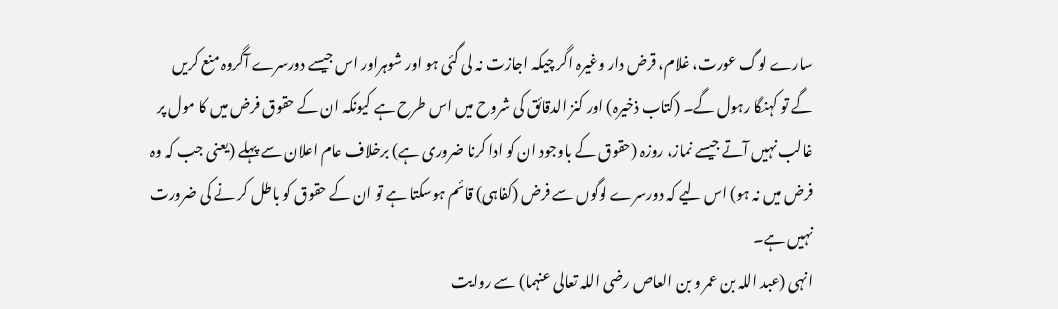سارے لوگ عورت، غلام، قرض دار وغیرہ اگر چیکہ اجازت نہ لی گئی ہو اور شوہراور اس جیسے دورسرے آگروہ منع کریں گے تو کہنگا رہول گے۔ (کتاب ذخیرہ) اور کنز الدقائق کی شروح میں اس طرح ہے کیونکہ ان کے حقوق فرض میں کا مول پر غالب نہیں آتے جیسے نماز، روزہ (حقوق کے باوجود ان کو ادا کرنا ضروری ہے) برخلاف عام اعلان سے پہلے (یعنی جب کہ وہ فرض میں نہ ہو) اس لیے کہ دورسرے لوگوں سے فرض (کفاہی) قائم ہوسکتا ہے تو ان کے حقوق کو باطل کر نے کی ضرورت نہیں ہے۔
انہی (عبد اللہ بن عمر و بن العاص رضی اللہ تعالی عنہما) سے روایت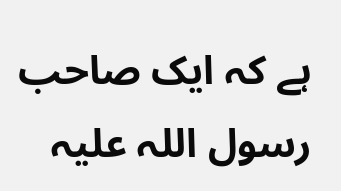ہے کہ ایک صاحب رسول اللہ علیہ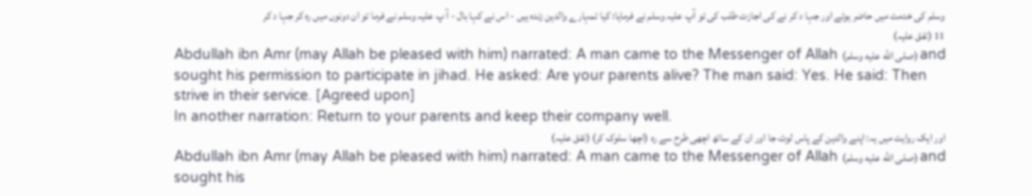وسلم کی خدمت میں حاضر ہوئے اور جہا د کر نے کی اجازت طلب کی تو آپ علیہ وسلم نے فرمایا: کیا تمہارے والدین زندہ ہیں - اس نے کہا بال - آ پ علیہ وسلم نے فرما تو ان دونوں میں رہ کر جہا د کر 11 (تفق علیہ)
Abdullah ibn Amr (may Allah be pleased with him) narrated: A man came to the Messenger of Allah (صلى الله عليه وسلم) and sought his permission to participate in jihad. He asked: Are your parents alive? The man said: Yes. He said: Then strive in their service. [Agreed upon]
In another narration: Return to your parents and keep their company well.
اور ایک روایت میں یہ: اپنے والدین کے پاس لوٹ جا اور ان کے ساتھ اچھی طرح سے رہ (اچھا سلوک کر) (تفق علیہ)
Abdullah ibn Amr (may Allah be pleased with him) narrated: A man came to the Messenger of Allah (صلى الله عليه وسلم) and sought his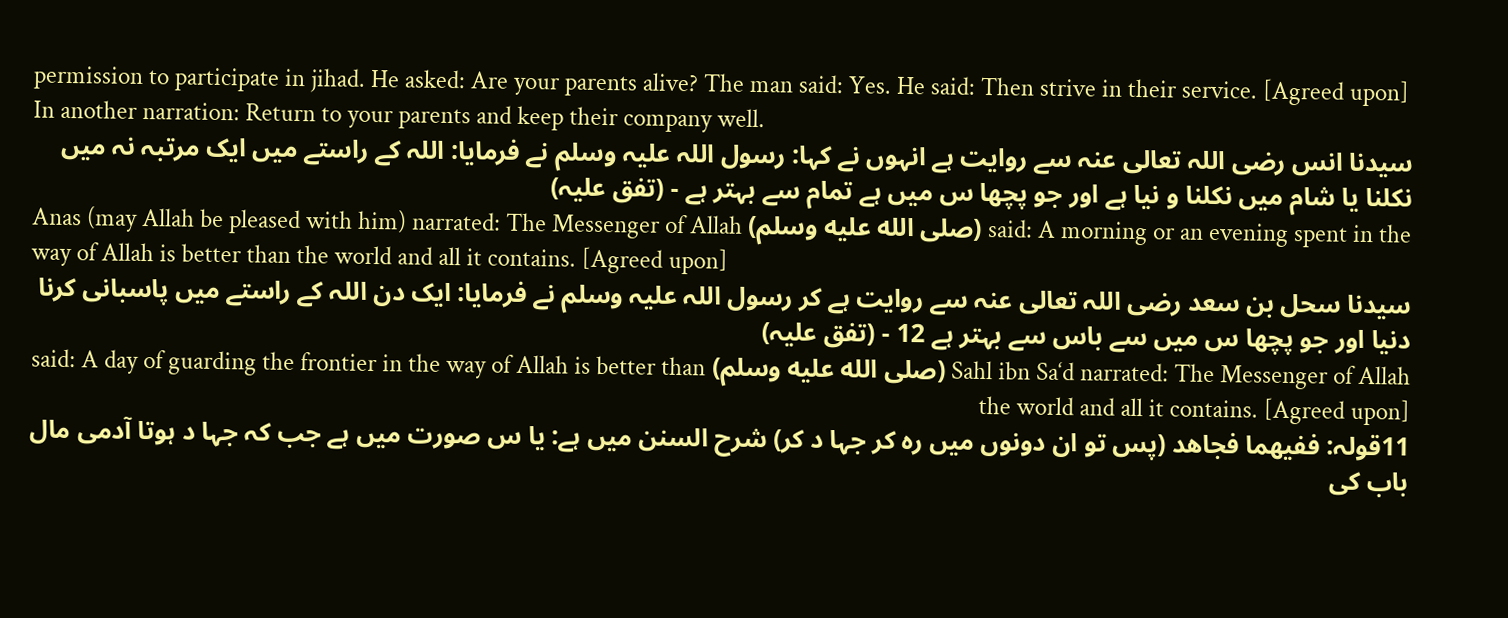permission to participate in jihad. He asked: Are your parents alive? The man said: Yes. He said: Then strive in their service. [Agreed upon]
In another narration: Return to your parents and keep their company well.
سیدنا انس رضی اللہ تعالی عنہ سے روایت ہے انہوں نے کہا: رسول اللہ علیہ وسلم نے فرمایا: اللہ کے راستے میں ایک مرتبہ نہ میں نکلنا یا شام میں نکلنا و نیا ہے اور جو پچھا س میں ہے تمام سے بہتر ہے - (تفق علیہ)
Anas (may Allah be pleased with him) narrated: The Messenger of Allah (صلى الله عليه وسلم) said: A morning or an evening spent in the way of Allah is better than the world and all it contains. [Agreed upon]
سیدنا سحل بن سعد رضی اللہ تعالی عنہ سے روایت ہے کر رسول اللہ علیہ وسلم نے فرمایا: ایک دن اللہ کے راستے میں پاسبانی کرنا دنیا اور جو پچھا س میں سے باس سے بہتر ہے 12 - (تفق علیہ)
Sahl ibn Sa‘d narrated: The Messenger of Allah (صلى الله عليه وسلم) said: A day of guarding the frontier in the way of Allah is better than the world and all it contains. [Agreed upon]
11قولہ: ففيهما فجاهد (پس تو ان دونوں میں رہ کر جہا د کر) شرح السنن میں ہے: یا س صورت میں ہے جب کہ جہا د ہوتا آدمی مال باب کی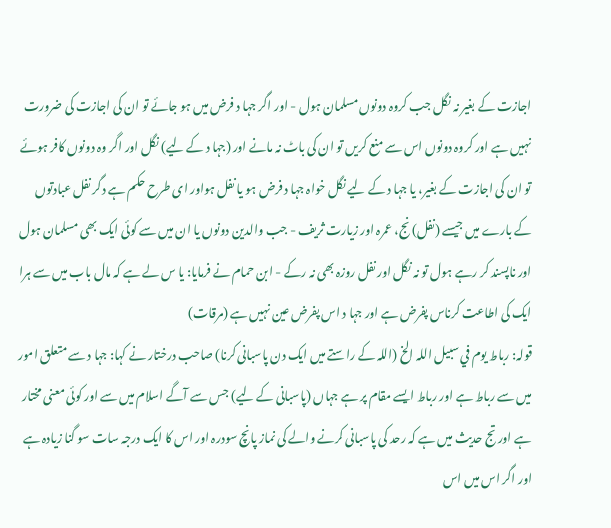اجازت کے بغیر نہ نگل جب کروہ دونوں مسلمان ہول - اور اگر جہا د فرض میں ہو جائے تو ان کی اجازت کی ضرورت نہیں ہے اور کروہ دونوں اس سے منع کریں تو ان کی باٹ نہ مانے اور (جہا د کے لیے) نگل اور اگر وہ دونوں کافر ہوئے تو ان کی اجازت کے بغیر، یا جہا د کے لیے نگل خواہ جہا د فرض ہو یا نفل ہواور ای طرح حکم ہے دگر نفل عبادتوں کے بارے میں جیسے (نفل) نج، عمرہ اور زیارت ثریف - جب والدین دونوں یا ان میں سے کوئی ایک بھی مسلمان ہول اور ناپسند کر رہے ہول تو نہ نگل اور نفل روزہ بھی نہ رکے - ابن حمام نے فرمایا: یا س لے ہے کہ مال باب میں سے ہرا ایک کی اطاعت کرناس پفرض ہے اور جہا د اس پفرض عین نہیں ہے (مرقات)
قولہ: رباط يوم في سبيل اللہ الخ (اللہ کے راستے میں ایک دن پاسبانی کرنا) صاحب درختار نے کہا: جہا د سے متعلق امور میں سے رباط ہے اور رباط ایسے مقام پر ہے جہاں (پاسبانی کے لیے) جس سے آگے اسلام میں سے اور کوئی معنی مختار ہے اور تج حدیث میں ہے کہ رحد کی پاسبانی کرنے والے کی نماز پانچ سودرہ اور اس کا ایک درجہ سات سو گنا زیادہ ہے اور اگر اس میں اس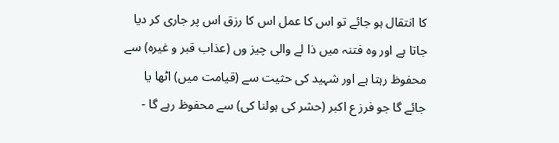کا انتقال ہو جائے تو اس کا عمل اس کا رزق اس پر جاری کر دیا جاتا ہے اور وہ فتنہ میں ذا لے والی چیز وں (عذاب قبر و غیرہ) سے محفوظ رہتا ہے اور شہید کی حثیت سے (قیامت میں) اٹھا یا جائے گا جو فرز ع اکبر (حشر کی ہولنا کی) سے محفوظ رہے گا -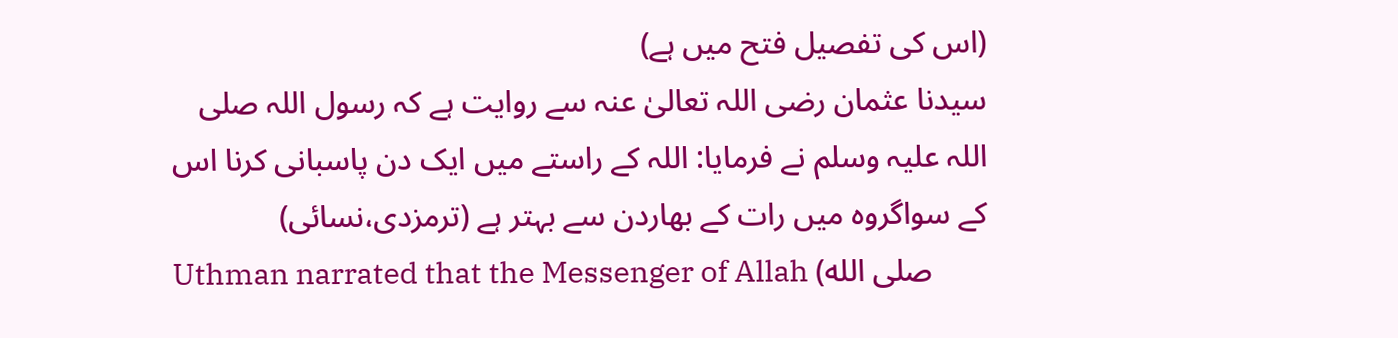(اس کی تفصیل فتح میں ہے)
سیدنا عثمان رضی اللہ تعالیٰ عنہ سے روایت ہے کہ رسول اللہ صلی اللہ علیہ وسلم نے فرمایا: اللہ کے راستے میں ایک دن پاسبانی کرنا اس کے سواگروہ میں رات کے بھاردن سے بہتر ہے (ترمزدی،نسائی)
Uthman narrated that the Messenger of Allah (صلى الله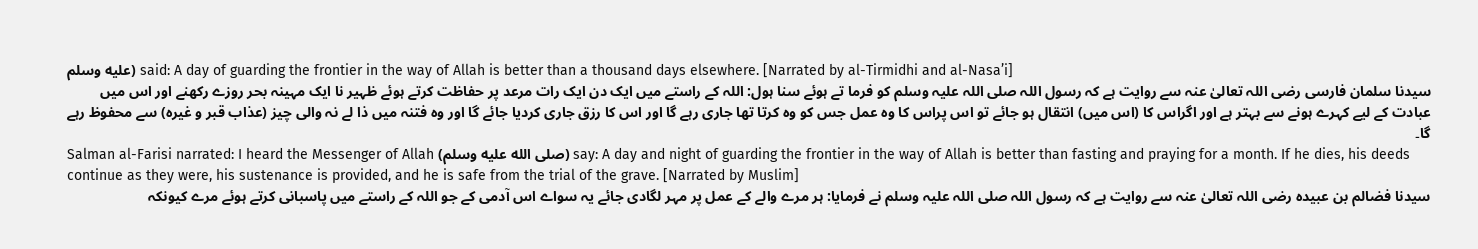عليه وسلم) said: A day of guarding the frontier in the way of Allah is better than a thousand days elsewhere. [Narrated by al-Tirmidhi and al-Nasa’i]
سیدنا سلمان فارسی رضی اللہ تعالیٰ عنہ سے روایت ہے کہ رسول اللہ صلی اللہ علیہ وسلم کو فرما تے ہوئے سنا ہول: اللہ کے راستے میں ایک دن ایک رات مرعد پر حفاظت کرتے ہوئے ظہیر نا ایک مہینہ بحر روزے رکھنے اور اس میں عبادت کے لیے کہرے ہونے سے بہتر ہے اور اگراس کا (اس میں) انتقال ہو جائے تو اس پراس کا وہ عمل جس کو وہ کرتا تھا جاری رہے گا اور اس کا رزق جاری کردیا جائے گا اور وہ فتنہ میں ذا لے نہ والی چیز (عذاب قبر و غیرہ) سے محفوظ رہے گا۔
Salman al-Farisi narrated: I heard the Messenger of Allah (صلى الله عليه وسلم) say: A day and night of guarding the frontier in the way of Allah is better than fasting and praying for a month. If he dies, his deeds continue as they were, his sustenance is provided, and he is safe from the trial of the grave. [Narrated by Muslim]
سیدنا فضالم بن عبیدہ رضی اللہ تعالیٰ عنہ سے روایت ہے کہ رسول اللہ صلی اللہ علیہ وسلم نے فرمایا: ہر مرے والے کے عمل پر مہر لگادی جائے یہ سواے اس آدمی کے جو اللہ کے راستے میں پاسبانی کرتے ہوئے مرے کیونکہ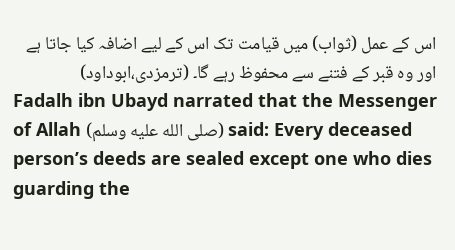اس کے عمل (ثواب) میں قیامت تک اس کے لیے اضافہ کیا جاتا ہے اور وہ قبر کے فتنے سے محفوظ رہے گا۔ (ترمزدی،ابوداود)
Fadalh ibn Ubayd narrated that the Messenger of Allah (صلى الله عليه وسلم) said: Every deceased person’s deeds are sealed except one who dies guarding the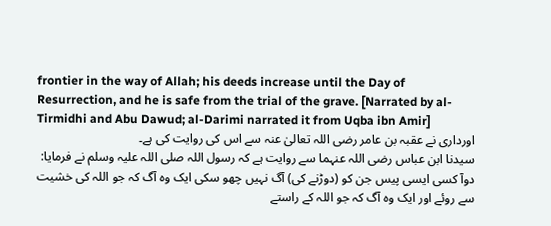frontier in the way of Allah; his deeds increase until the Day of Resurrection, and he is safe from the trial of the grave. [Narrated by al-Tirmidhi and Abu Dawud; al-Darimi narrated it from Uqba ibn Amir]
اورداری نے عقبہ بن عامر رضی اللہ تعالیٰ عنہ سے اس کی روایت کی ہے۔
سیدنا ابن عباس رضی اللہ عنہما سے روایت ہے کہ رسول اللہ صلی اللہ علیہ وسلم نے فرمایا: دوآ کسی ایسی پیس جن کو (دوڑنے کی) آگ نہیں چھو سکی ایک وہ آگ کہ جو اللہ کی خشیت سے روئے اور ایک وہ آگ کہ جو اللہ کے راستے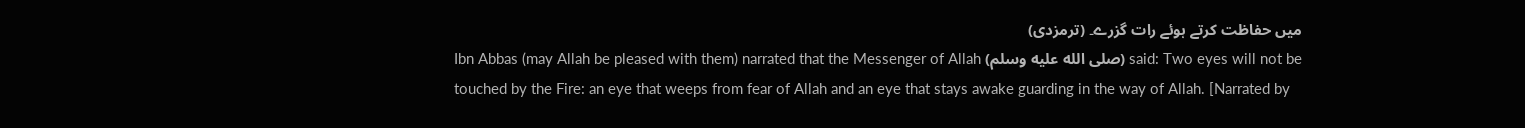میں حفاظت کرتے ہوئے رات گزرے۔ (ترمزدی)
Ibn Abbas (may Allah be pleased with them) narrated that the Messenger of Allah (صلى الله عليه وسلم) said: Two eyes will not be touched by the Fire: an eye that weeps from fear of Allah and an eye that stays awake guarding in the way of Allah. [Narrated by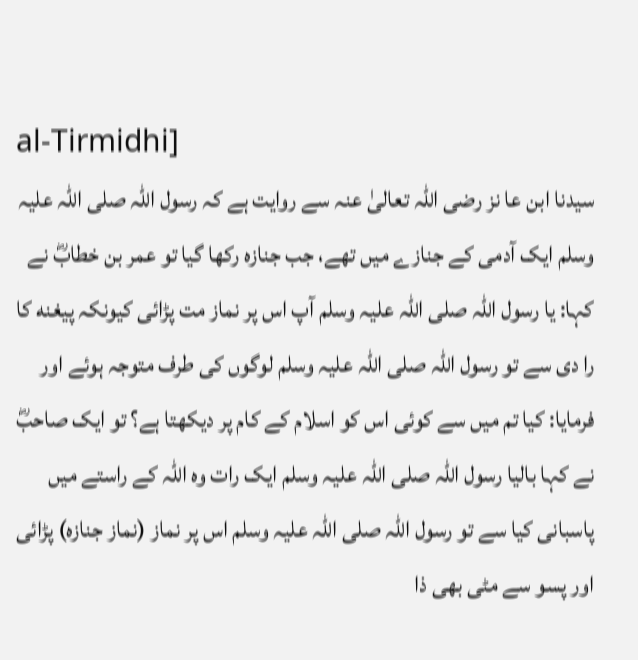al-Tirmidhi]
سیدنا ابن عا نز رضی اللہ تعالیٰ عنہ سے روایت ہے کہ رسول اللہ صلی اللہ علیہ وسلم ایک آدمی کے جنازے میں تھے، جب جنازہ رکھا گیا تو عمر بن خطابؓ نے کہا: یا رسول اللہ صلی اللہ علیہ وسلم آپ اس پر نماز مت پڑائی کیونکہ پیغنه کا را دی سے تو رسول اللہ صلی اللہ علیہ وسلم لوگوں کی طرف متوجہ ہوئے اور فرمایا: کیا تم میں سے کوئی اس کو اسلام کے کام پر دیکھتا ہے؟ تو ایک صاحبؓ نے کہا بالیا رسول اللہ صلی اللہ علیہ وسلم ایک رات وہ اللہ کے راستے میں پاسبانی کیا سے تو رسول اللہ صلی اللہ علیہ وسلم اس پر نماز (نماز جنازہ) پڑائی اور پسو سے مٹی بھی ذا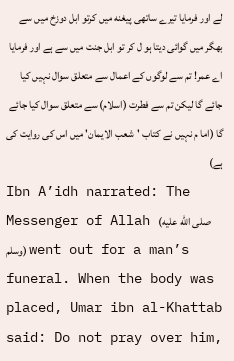لے اور فرمایا تیرے ساتھی پیغنه میں کرتو ابل دوزخ میں سے بھگر میں گوائی دیتا ہو ل کر تو ابل جنت میں سے ہے اور فرمایا اے عمر! تم سے لوگوں کے اعمال سے متعلق سوال نہیں کیا جائے گا لیکن تم سے فطرت (اسلام) سے متعلق سوال کیا جائے گا (اما م نہیں نے کتاب 'شعب الایمان' میں اس کی روایت کی ہے)
Ibn A’idh narrated: The Messenger of Allah (صلى الله عليه وسلم) went out for a man’s funeral. When the body was placed, Umar ibn al-Khattab said: Do not pray over him,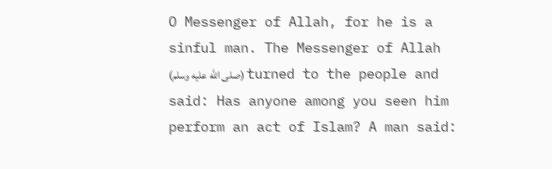O Messenger of Allah, for he is a sinful man. The Messenger of Allah (صلى الله عليه وسلم) turned to the people and said: Has anyone among you seen him perform an act of Islam? A man said: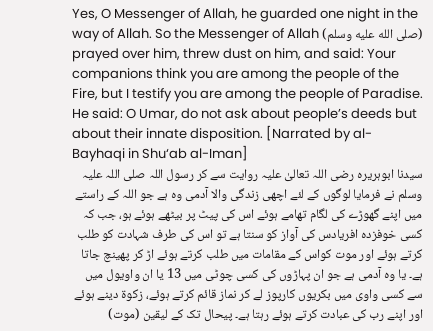Yes, O Messenger of Allah, he guarded one night in the way of Allah. So the Messenger of Allah (صلى الله عليه وسلم) prayed over him, threw dust on him, and said: Your companions think you are among the people of the Fire, but I testify you are among the people of Paradise. He said: O Umar, do not ask about people’s deeds but about their innate disposition. [Narrated by al-Bayhaqi in Shu‘ab al-Iman]
سیدنا ابوہریرہ رضی اللہ تعالیٰ علیہ روایت سے کر رسول اللہ صلی اللہ علیہ وسلم نے فرمایا لوگوں کے لئے اچھی زندگی والا آدمی وہ ہے جو اللہ کے راستے میں اپنے گھوڑے کی لگام تھامے ہوئے اس کی پیٹ پر بیٹھے ہوئے ہو، جب کہ کسی خوفزدہ افریادس کی آواز کو سنتا ہے تو اس کی طرف شہادت کو طلب کرتے ہوئے اور موت کواس کے مقامات میں طلب کرتے ہوئے اڑ کر پھینچ جاتا ہے۔ یا وہ آدمی ہے جو ان پہاڑوں کی کسی چوٹی میں 13 یا ان واویول میں سے کسی واوی میں بکریوں کارپوز لے کر نماز قائم کرتے ہوئے، زکوۃ دینے ہوئے اور اپنے رب کی عبادت کرتے ہوئے رہتا ہے۔ پیحال تک کے لیقین (موت)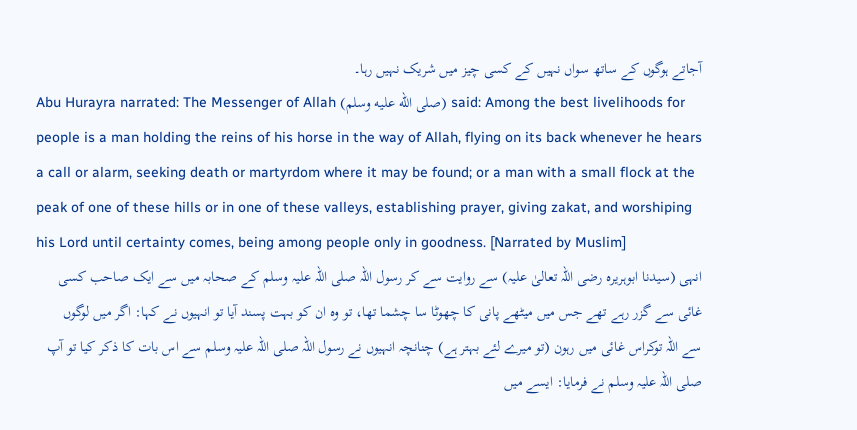آجاتے ہوگوں کے ساتھ سواں نہیں کے کسی چیز میں شریک نہیں رہا۔
Abu Hurayra narrated: The Messenger of Allah (صلى الله عليه وسلم) said: Among the best livelihoods for people is a man holding the reins of his horse in the way of Allah, flying on its back whenever he hears a call or alarm, seeking death or martyrdom where it may be found; or a man with a small flock at the peak of one of these hills or in one of these valleys, establishing prayer, giving zakat, and worshiping his Lord until certainty comes, being among people only in goodness. [Narrated by Muslim]
انہی (سیدنا ابوہریرہ رضی اللہ تعالیٰ علیہ) سے روایت سے کر رسول اللہ صلی اللہ علیہ وسلم کے صحابہ میں سے ایک صاحب کسی غائی سے گزر رہے تھے جس میں میٹھے پانی کا چھوٹا سا چشما تھا، تو وہ ان کو بہت پسند آیا تو انہیوں نے کہا: اگر میں لوگوں سے اللہ توکراس غائی میں رہون (تو میرے لئے بہتر ہے) چنانچہ انہیوں نے رسول اللہ صلی اللہ علیہ وسلم سے اس بات کا ذکر کیا تو آپ
صلی اللہ علیہ وسلم نے فرمایا: ایسے میں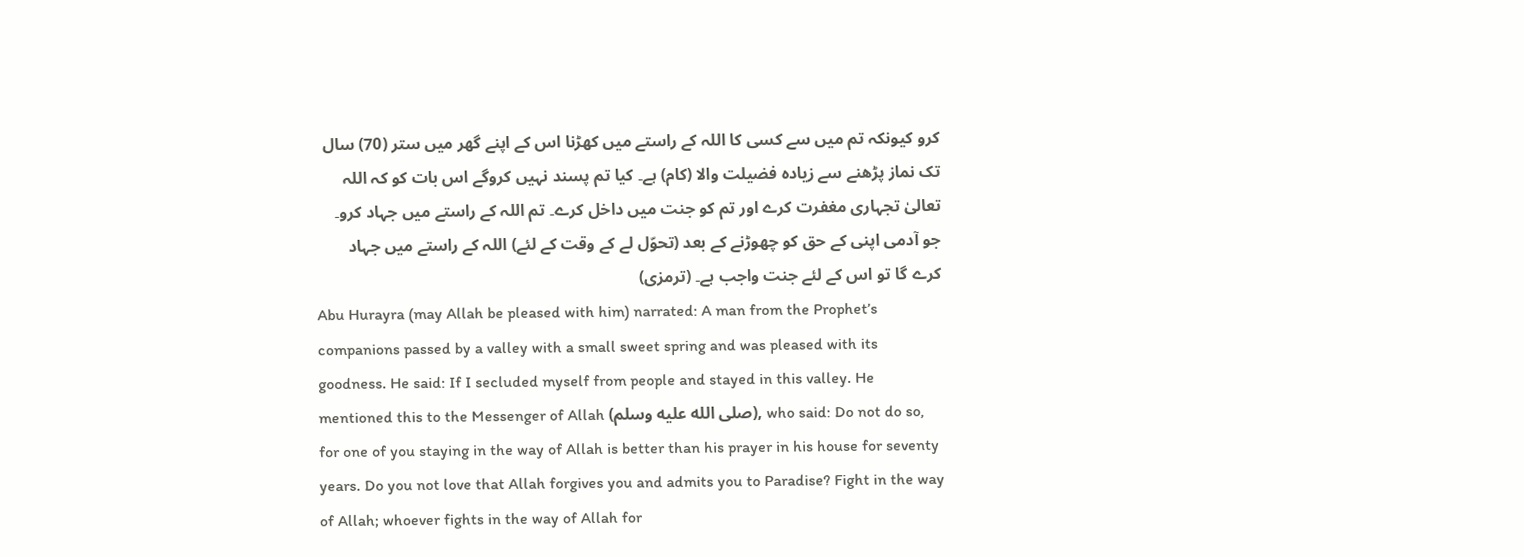کرو کیونکہ تم میں سے کسی کا اللہ کے راستے میں کھڑنا اس کے اپنے گھر میں ستر (70) سال تک نماز پڑھنے سے زیادہ فضیلت والا (کام) ہے۔ کیا تم پسند نہیں کروگے اس بات کو کہ اللہ تعالیٰ تجہاری مغفرت کرے اور تم کو جنت میں داخل کرے۔ تم اللہ کے راستے میں جہاد کرو۔ جو آدمی اپنی کے حق کو چھوڑنے کے بعد (تحوّل لے کے وقت کے لئے) اللہ کے راستے میں جہاد کرے گا تو اس کے لئے جنت واجب ہے۔ (ترمزی)
Abu Hurayra (may Allah be pleased with him) narrated: A man from the Prophet’s companions passed by a valley with a small sweet spring and was pleased with its goodness. He said: If I secluded myself from people and stayed in this valley. He mentioned this to the Messenger of Allah (صلى الله عليه وسلم), who said: Do not do so, for one of you staying in the way of Allah is better than his prayer in his house for seventy years. Do you not love that Allah forgives you and admits you to Paradise? Fight in the way of Allah; whoever fights in the way of Allah for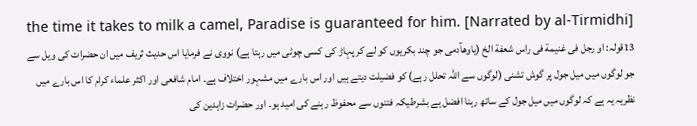the time it takes to milk a camel, Paradise is guaranteed for him. [Narrated by al-Tirmidhi]
13قولہ: او رجل فی غنیمة فی راس شعفة الخ (یاوهآدمی جو چند بکریوں کو لے کر پہاڑ کی کسی چوٹی میں رہتا ہے) نووی نے فرمایا اس حدیث ثریف میں ان حضرات کی ویل سے جو لوگوں میں میل جول پر گوش تشنی (لوگوں سے اللہ تحلل رہے) کو فضیلت دیتے ہیں اور اس بارے میں مشہور اختلاف ہے۔ امام شافعی اور اکثر علماء کرام کا اس بارے میں نظریہ یہ ہے کہ لوگوں میں میل جول کے ساتھ رہنا افضل ہے بشرطیکہ فتنوں سے محفوظ رہنے کی امید ہو۔ اور حضرات زاہدین کی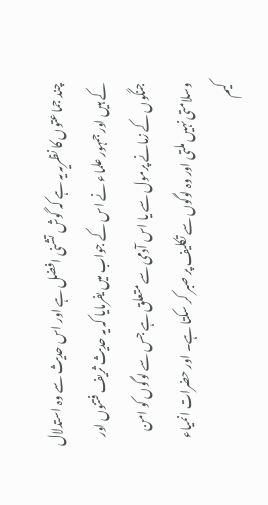چند جماعتوں کا نظریہ یہ ہے کہ گوش تشنی افضل ہے اور اس حدیث سے وہ استدلال کے ہیں اور جمہور علماء نے اس کے جواب میں یفرمايا کہ یہ حدیث ثریف فتنوں اور جنگوں کے زمانے پرمول سے یا اس آدمی سے متعلق ہے جس سے لوگوں کو امن وسلامتی نہیں ملتی اور وہ لوگوں سے تکلیف پر صبر کر سکتا ہے۔ اور حضرات انمیاء کیم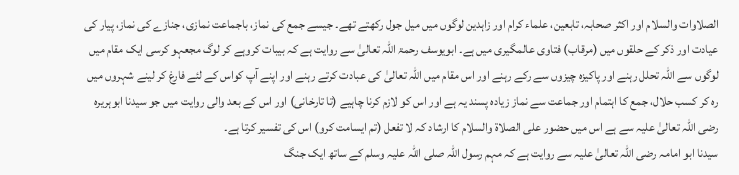الصلاوات والسلام اور اکثر صحابہ، تابعین، علماء کرام اور زاہدین لوگوں میں میل جول رکھتے تھے۔ جیسے جمع کی نماز، باجماعت نمازی، جنازے کی نماز، پیار کی عیادت اور ذکر کے حلقوں میں (مرقاب) فتاوی عالمگیری میں ہے۔ ابویوسف رحمۃ اللہ تعالیٰ سے روایت ہے کہ بیبات کروہے کر لوگ مجعہو کرسی ایک مقام میں لوگوں سے اللہ تحلل رہنے اور پاکیزہ چیزوں سے رکے رہنے اور اس مقام میں اللہ تعالیٰ کی عبادت کرتے رہنے اور اپنے آپ کواس کے لئے فارغ کر لینے شہروں میں رہ کر کسب حلال، جمع کا اہتمام اور جماعت سے نماز زیادہ پسند یہ ہے اور اس کو لازم کرنا چاہیے (تا تارخانی) اور اس کے بعد والی روایت میں جو سیدنا ابوہریرہ رضی اللہ تعالیٰ علیہ سے ہے اس میں حضور علی الصلاۃ والسلام کا ارشاد کہ لا تفعل (تم ایسامت کرو) اس کی تفسیر کرتا ہے۔
سیدنا ابو امامہ رضی اللہ تعالیٰ علیہ سے روایت ہے کہ مہم رسول اللہ صلی اللہ علیہ وسلم کے ساتھ ایک جنگ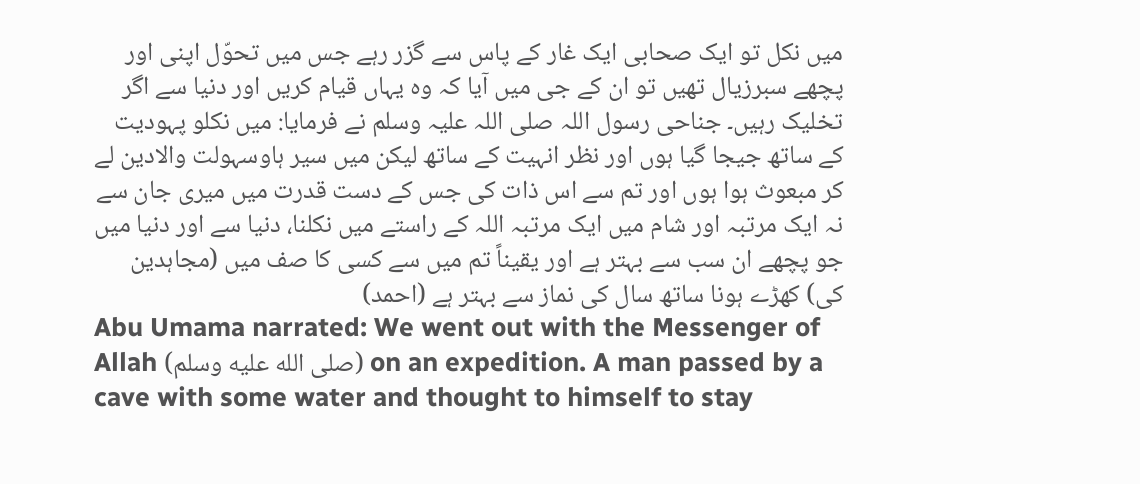میں نکل تو ایک صحابی ایک غار کے پاس سے گزر رہے جس میں تحوّل اپنی اور پچھے سبرزیال تھیں تو ان کے جی میں آیا کہ وہ یہاں قیام کریں اور دنیا سے اگر تخلیک رہیں۔ جناحی رسول اللہ صلی اللہ علیہ وسلم نے فرمایا: میں نکلو پہودیت کے ساتھ جیجا گیا ہوں اور نظر انہیت کے ساتھ لیکن میں سیر ہاوسہولت والادین لے کر مبعوث ہوا ہوں اور تم سے اس ذات کی جس کے دست قدرت میں میری جان سے نہ ایک مرتبہ اور شام میں ایک مرتبہ اللہ کے راستے میں نکلنا، دنیا سے اور دنیا میں جو پچھے ان سب سے بہتر ہے اور یقیناً تم میں سے کسی کا صف میں (مجاہدین کی) کھڑے ہونا ساتھ سال کی نماز سے بہتر ہے (احمد)
Abu Umama narrated: We went out with the Messenger of Allah (صلى الله عليه وسلم) on an expedition. A man passed by a cave with some water and thought to himself to stay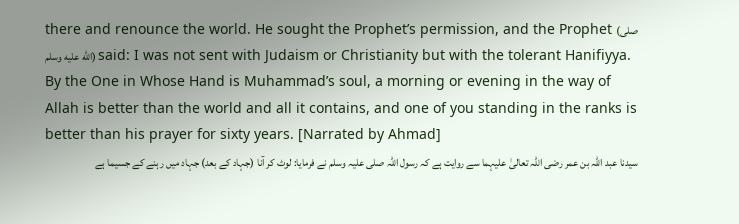there and renounce the world. He sought the Prophet’s permission, and the Prophet (صلى الله عليه وسلم) said: I was not sent with Judaism or Christianity but with the tolerant Hanifiyya. By the One in Whose Hand is Muhammad’s soul, a morning or evening in the way of Allah is better than the world and all it contains, and one of you standing in the ranks is better than his prayer for sixty years. [Narrated by Ahmad]
سیدنا عبد اللہ بن عمر رضی اللہ تعالیٰ علیہما سے روایت ہے کہ رسول اللہ صلی علیہ وسلم نے فرمایا: لوٹ کر آنا (جہاد کے بعد) جہاد میں رہنے کے جسیما ہے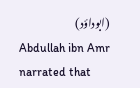(ابوداؤد)
Abdullah ibn Amr narrated that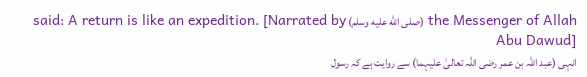the Messenger of Allah (صلى الله عليه وسلم) said: A return is like an expedition. [Narrated by Abu Dawud]
انہی (عبد اللہ بن عمر رضی اللہ تعالیٰ علیہما) سے روایت ہے کہ رسول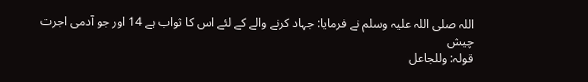اللہ صلی اللہ علیہ وسلم نے فرمایا: جہاد کرنے والے کے لئے اس کا ثواب ہے 14 اور جو آدمی اجرت چیش
قولہ: وللجاعل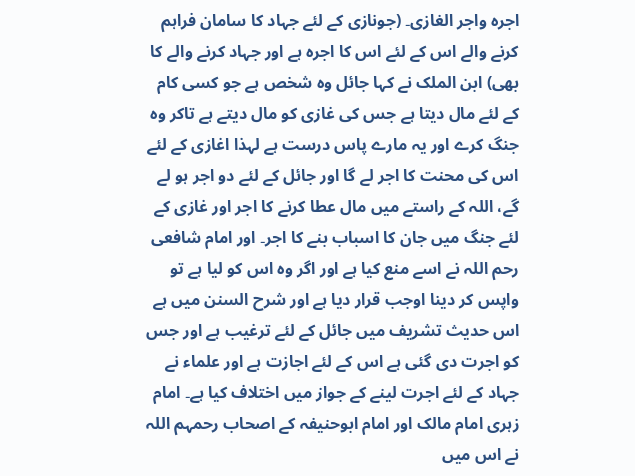اجره واجر الغازی۔ (جونازی کے لئے جہاد کا سامان فراہم کرنے والے اس کے لئے اس کا اجرہ ہے اور جہاد کرنے والے کا بھی) ابن الملک نے کہا جائل وہ شخص ہے جو کسی کام کے لئے مال دیتا ہے جس کی غازی کو مال دیتے ہے تاکر وہ جنگ کرے اور یہ مارے پاس درست ہے لہذا اغازی کے لئے اس کی محنت کا اجر لے گا اور جائل کے لئے دو اجر ہو لے گے، اللہ کے راستے میں مال عطا کرنے کا اجر اور غازی کے لئے جنگ میں جان کا اسباب بنے کا اجر۔ اور امام شافعی رحم اللہ نے اسے منع کیا ہے اور اگر وہ اس کو لیا ہے تو واپس کر دینا اوجب قرار دیا ہے اور شرح السنن میں ہے اس حدیث تشریف میں جائل کے لئے ترغیب ہے اور جس کو اجرت دی گئی ہے اس کے لئے اجازت ہے اور علماء نے جہاد کے لئے اجرت لینے کے جواز میں اختلاف کیا ہے۔ امام زہری امام مالک اور امام ابوحنیفہ کے اصحاب رحمہم اللہ نے اس میں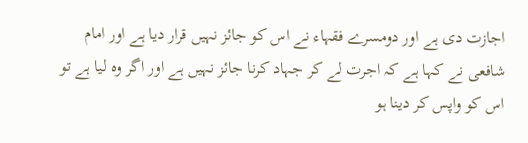اجازت دی ہے اور دومسرے فقہاء نے اس کو جائز نہیں قرار دیا ہے اور امام شافعی نے کہا ہے کہ اجرت لے کر جہاد کرنا جائز نہیں ہے اور اگر وہ لیا ہے تو اس کو واپس کر دینا ہو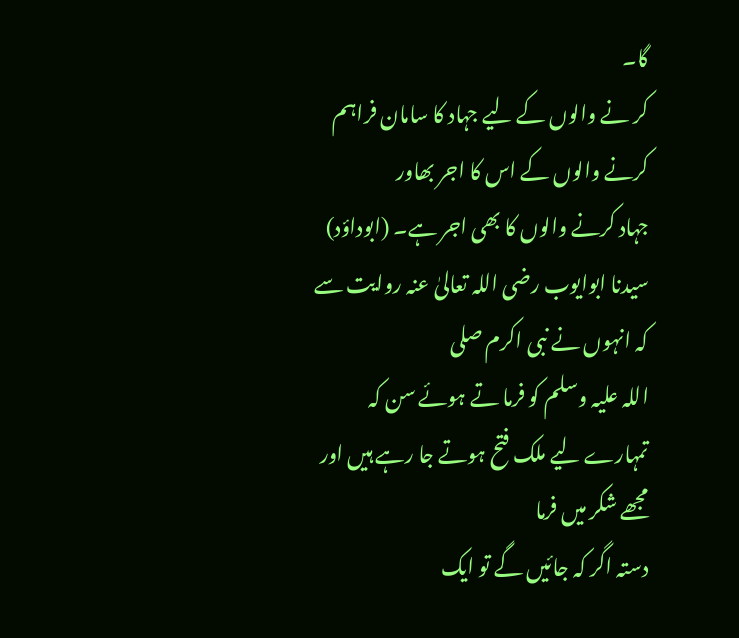گا۔
کر نے والوں کے لیے جہاد کا سامان فراہم کرنے والوں کے اس کا اجر بھاور
جہاد کرنے والوں کا بھی اجر ہے۔ (ابوداؤد)
سیدنا ابوایوب رضی اللہ تعالیٰ عنہ روایت سے کہ انہوں نے نبی اکرم صلی
اللہ علیہ وسلم کو فرما تے ہوئے سن کہ تمہارے لیے ملک فتح ہوتے جا رہے ہیں اور مجھے شکر میں فرما
دستہ اگر کہ جائیں گے تو ایک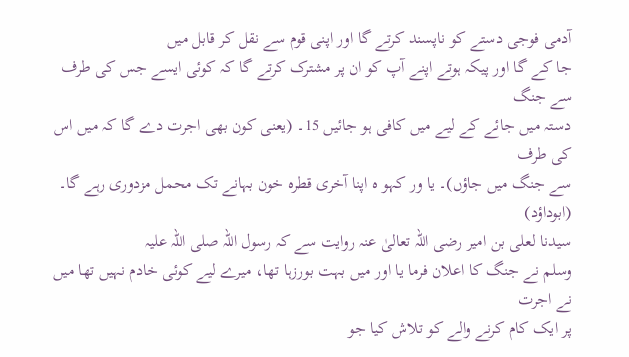آدمی فوجی دستے کو ناپسند کرتے گا اور اپنی قوم سے نقل کر قابل میں
جا کے گا اور پیکہ ہوتے اپنے آپ کو ان پر مشترک کرتے گا کہ کوئی ایسے جس کی طرف سے جنگ
دستہ میں جائے کے لیے میں کافی ہو جائیں 15۔ (یعنی کون بھی اجرت دے گا کہ میں اس کی طرف
سے جنگ میں جاؤں)۔ یا ور کہو ہ اپنا آخری قطرہ خون بہانے تک محمل مزدوری رہے گا۔ (ابوداؤد)
سیدنا لعلی بن امیر رضی اللہ تعالیٰ عنہ روایت سے کہ رسول اللہ صلی اللہ علیہ
وسلم نے جنگ کا اعلان فرما یا اور میں بہت بورزہا تھا، میرے لیے کوئی خادم نہیں تھا میں نے اجرت
پر ایک کام کرنے والے کو تلاش کیا جو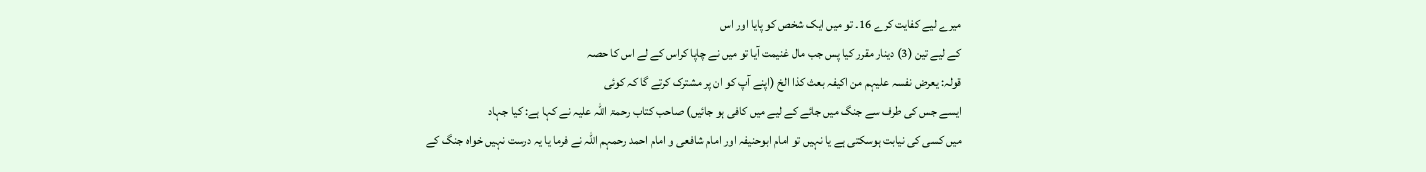میرے لیے کفایت کرے 16۔ تو میں ایک شخص کو پایا اور اس
کے لیے تین (3) دینار مقرر کیا پس جب مال غنیمت آیا تو میں نے چاپا کراس کے لے اس کا حصہ
قولہ: یعرض نفسہ علیہم من اکیفہ بعث کذا الخ (اپنے آپ کو ان پر مشترک کرتے گا کہ کوئی
ایسے جس کی طرف سے جنگ میں جائے کے لیے میں کافی ہو جائیں) صاحب کتاب رحمۃ اللہ علیہ نے کہا ہے: کیا جہاد
میں کسی کی نیابت ہوسکتی ہے یا نہیں تو امام ابوحنیفہ اور امام شافعی و امام احمد رحمہم اللہ نے فرما یا یہ درست نہیں خواہ جنگ کے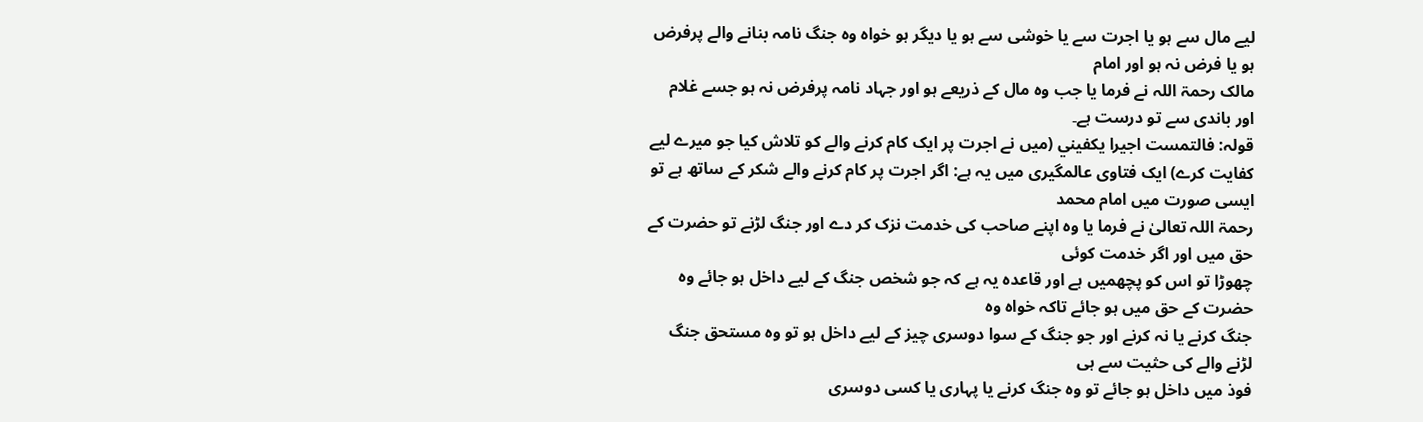لیے مال سے ہو یا اجرت سے یا خوشی سے ہو یا دیگر ہو خواہ وہ جنگ نامہ بنانے والے پرفرض ہو یا فرض نہ ہو اور امام
مالک رحمۃ اللہ نے فرما یا جب وہ مال کے ذریعے ہو اور جہاد نامہ پرفرض نہ ہو جسے غلام اور باندی سے تو درست ہے۔
قولہ: فالتمست اجیرا يكفيني (میں نے اجرت پر ایک کام کرنے والے کو تلاش کیا جو میرے لیے
کفایت کرے) ایک فتاوی عالمگیری میں یہ ہے: اگر اجرت پر کام کرنے والے شکر کے ساتھ ہے تو ایسی صورت میں امام محمد
رحمۃ اللہ تعالیٰ نے فرما یا وہ اپنے صاحب کی خدمت نزک کر دے اور جنگ لڑنے تو حضرت کے حق میں اور اگر خدمت کوئی
چھوڑا تو اس کو پچھمیں ہے اور قاعدہ یہ ہے کہ جو شخص جنگ کے لیے داخل ہو جائے وہ حضرت کے حق میں ہو جائے تاکہ خواہ وہ
جنگ کرنے یا نہ کرنے اور جو جنگ کے سوا دوسری چیز کے لیے داخل ہو تو وہ مستحق جنگ لڑنے والے کی حثیت سے ہی
فوذ میں داخل ہو جائے تو وہ جنگ کرنے یا پہاری یا کسی دوسری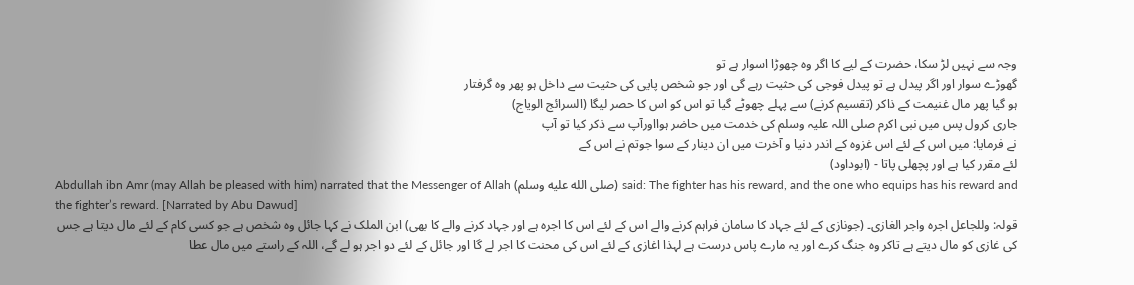وجہ سے نہیں لڑ سکا، حضرت کے لیے کا اگر وہ چھوڑا اسوار ہے تو
گھوڑے سوار اور اگر پیدل ہے تو پیدل فوجی کی حثیت رہے گی اور جو شخص پایی کی حثیت سے داخل ہو پھر وہ گرفتار
ہو گیا پھر مال غنیمت کے ذاکر (تقسیم کرنے) سے پہلے چھوٹے گیا تو اس کو اس کا حصر لیگا (السرائج الویاج)
جاری کرول پس میں نبی اکرم صلی اللہ علیہ وسلم کی خدمت میں حاضر ہوااورآپ سے ذکر کیا تو آپ
نے فرمایا: میں اس کے لئے اس غزوہ کے اندر دنیا و آخرت میں ان دینار کے سوا جوتم نے اس کے
لئے مقرر کیا ہے اور پچھلی پاتا - (ابوداود)
Abdullah ibn Amr (may Allah be pleased with him) narrated that the Messenger of Allah (صلى الله عليه وسلم) said: The fighter has his reward, and the one who equips has his reward and the fighter’s reward. [Narrated by Abu Dawud]
قولہ: وللجاعل اجره واجر الغازی۔ (جونازی کے لئے جہاد کا سامان فراہم کرنے والے اس کے لئے اس کا اجرہ ہے اور جہاد کرنے والے کا بھی) ابن الملک نے کہا جائل وہ شخص ہے جو کسی کام کے لئے مال دیتا ہے جس کی غازی کو مال دیتے ہے تاکر وہ جنگ کرے اور یہ مارے پاس درست ہے لہذا اغازی کے لئے اس کی محنت کا اجر لے گا اور جائل کے لئے دو اجر ہو لے گے، اللہ کے راستے میں مال عطا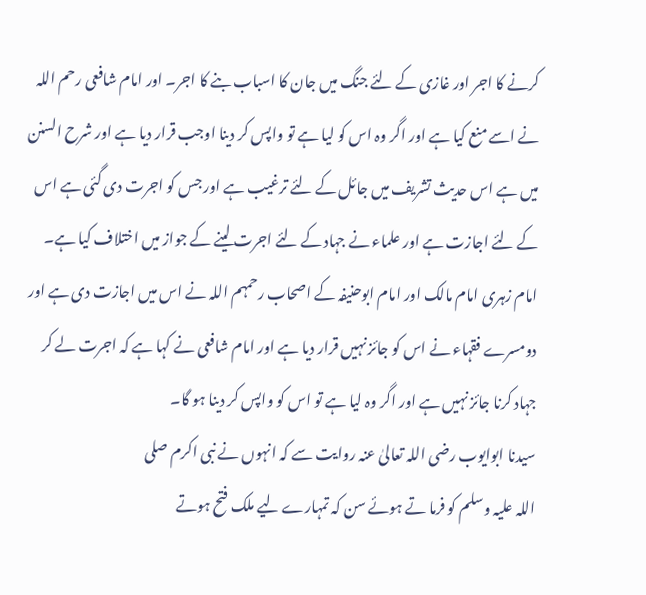کرنے کا اجر اور غازی کے لئے جنگ میں جان کا اسباب بنے کا اجر۔ اور امام شافعی رحم اللہ نے اسے منع کیا ہے اور اگر وہ اس کو لیا ہے تو واپس کر دینا اوجب قرار دیا ہے اور شرح السنن میں ہے اس حدیث تشریف میں جائل کے لئے ترغیب ہے اور جس کو اجرت دی گئی ہے اس کے لئے اجازت ہے اور علماء نے جہاد کے لئے اجرت لینے کے جواز میں اختلاف کیا ہے۔ امام زہری امام مالک اور امام ابوحنیفہ کے اصحاب رحمہم اللہ نے اس میں اجازت دی ہے اور دومسرے فقہاء نے اس کو جائز نہیں قرار دیا ہے اور امام شافعی نے کہا ہے کہ اجرت لے کر جہاد کرنا جائز نہیں ہے اور اگر وہ لیا ہے تو اس کو واپس کر دینا ہو گا۔
سیدنا ابوایوب رضی اللہ تعالیٰ عنہ روایت سے کہ انہوں نے نبی اکرم صلی
اللہ علیہ وسلم کو فرما تے ہوئے سن کہ تمہارے لیے ملک فتح ہوتے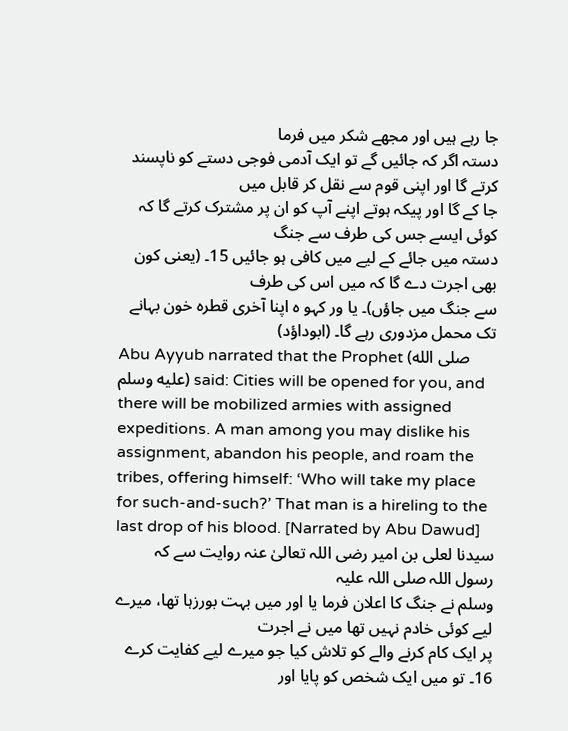جا رہے ہیں اور مجھے شکر میں فرما
دستہ اگر کہ جائیں گے تو ایک آدمی فوجی دستے کو ناپسند کرتے گا اور اپنی قوم سے نقل کر قابل میں
جا کے گا اور پیکہ ہوتے اپنے آپ کو ان پر مشترک کرتے گا کہ کوئی ایسے جس کی طرف سے جنگ
دستہ میں جائے کے لیے میں کافی ہو جائیں 15۔ (یعنی کون بھی اجرت دے گا کہ میں اس کی طرف
سے جنگ میں جاؤں)۔ یا ور کہو ہ اپنا آخری قطرہ خون بہانے تک محمل مزدوری رہے گا۔ (ابوداؤد)
Abu Ayyub narrated that the Prophet (صلى الله عليه وسلم) said: Cities will be opened for you, and there will be mobilized armies with assigned expeditions. A man among you may dislike his assignment, abandon his people, and roam the tribes, offering himself: ‘Who will take my place for such-and-such?’ That man is a hireling to the last drop of his blood. [Narrated by Abu Dawud]
سیدنا لعلی بن امیر رضی اللہ تعالیٰ عنہ روایت سے کہ رسول اللہ صلی اللہ علیہ
وسلم نے جنگ کا اعلان فرما یا اور میں بہت بورزہا تھا، میرے لیے کوئی خادم نہیں تھا میں نے اجرت
پر ایک کام کرنے والے کو تلاش کیا جو میرے لیے کفایت کرے 16۔ تو میں ایک شخص کو پایا اور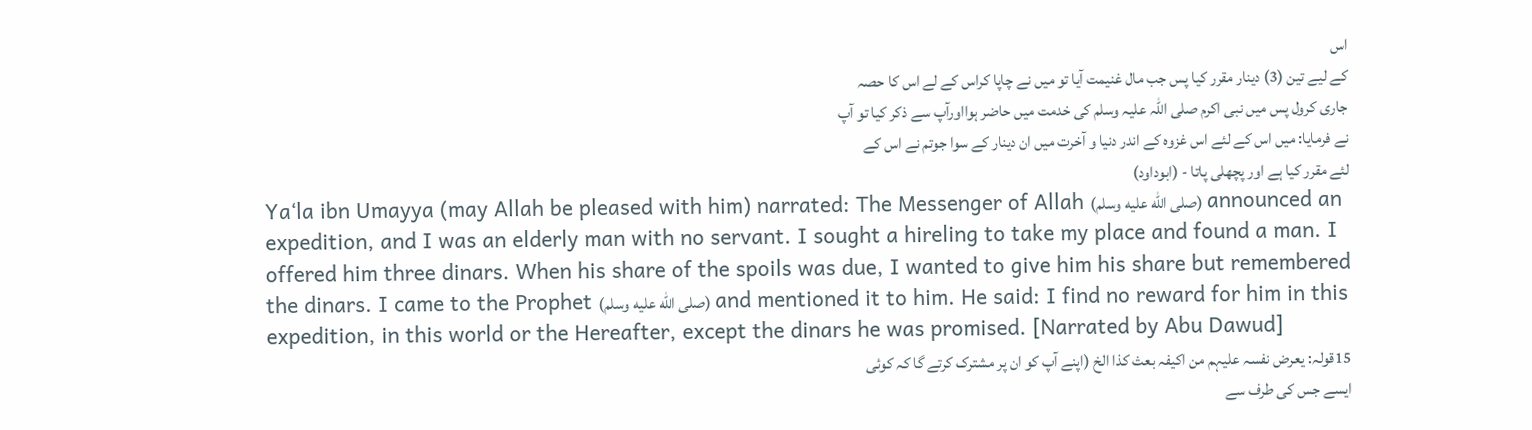اس
کے لیے تین (3) دینار مقرر کیا پس جب مال غنیمت آیا تو میں نے چاپا کراس کے لے اس کا حصہ
جاری کرول پس میں نبی اکرم صلی اللہ علیہ وسلم کی خدمت میں حاضر ہوااورآپ سے ذکر کیا تو آپ
نے فرمایا: میں اس کے لئے اس غزوہ کے اندر دنیا و آخرت میں ان دینار کے سوا جوتم نے اس کے
لئے مقرر کیا ہے اور پچھلی پاتا - (ابوداود)
Ya‘la ibn Umayya (may Allah be pleased with him) narrated: The Messenger of Allah (صلى الله عليه وسلم) announced an expedition, and I was an elderly man with no servant. I sought a hireling to take my place and found a man. I offered him three dinars. When his share of the spoils was due, I wanted to give him his share but remembered the dinars. I came to the Prophet (صلى الله عليه وسلم) and mentioned it to him. He said: I find no reward for him in this expedition, in this world or the Hereafter, except the dinars he was promised. [Narrated by Abu Dawud]
15قولہ: یعرض نفسہ علیہم من اکیفہ بعث کذا الخ (اپنے آپ کو ان پر مشترک کرتے گا کہ کوئی
ایسے جس کی طرف سے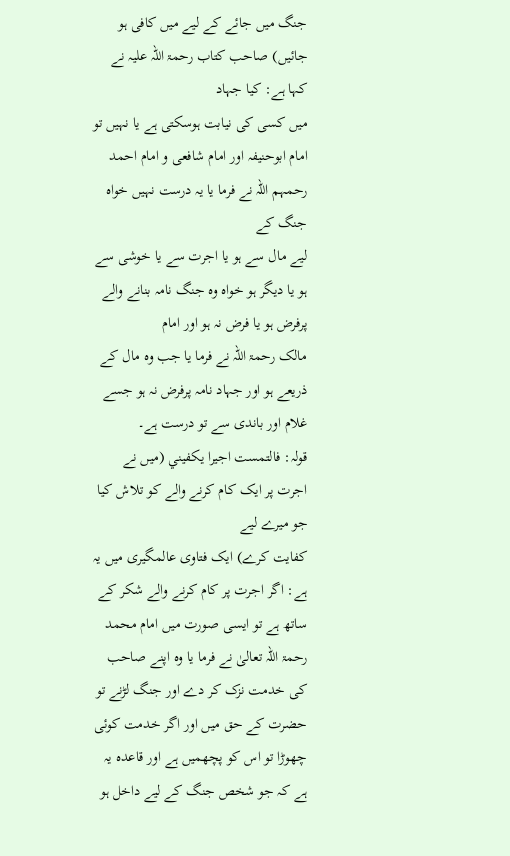جنگ میں جائے کے لیے میں کافی ہو جائیں) صاحب کتاب رحمۃ اللہ علیہ نے کہا ہے: کیا جہاد
میں کسی کی نیابت ہوسکتی ہے یا نہیں تو امام ابوحنیفہ اور امام شافعی و امام احمد رحمہم اللہ نے فرما یا یہ درست نہیں خواہ جنگ کے
لیے مال سے ہو یا اجرت سے یا خوشی سے ہو یا دیگر ہو خواہ وہ جنگ نامہ بنانے والے پرفرض ہو یا فرض نہ ہو اور امام
مالک رحمۃ اللہ نے فرما یا جب وہ مال کے ذریعے ہو اور جہاد نامہ پرفرض نہ ہو جسے غلام اور باندی سے تو درست ہے۔
قولہ: فالتمست اجیرا يكفيني (میں نے اجرت پر ایک کام کرنے والے کو تلاش کیا جو میرے لیے
کفایت کرے) ایک فتاوی عالمگیری میں یہ ہے: اگر اجرت پر کام کرنے والے شکر کے ساتھ ہے تو ایسی صورت میں امام محمد
رحمۃ اللہ تعالیٰ نے فرما یا وہ اپنے صاحب کی خدمت نزک کر دے اور جنگ لڑنے تو حضرت کے حق میں اور اگر خدمت کوئی
چھوڑا تو اس کو پچھمیں ہے اور قاعدہ یہ ہے کہ جو شخص جنگ کے لیے داخل ہو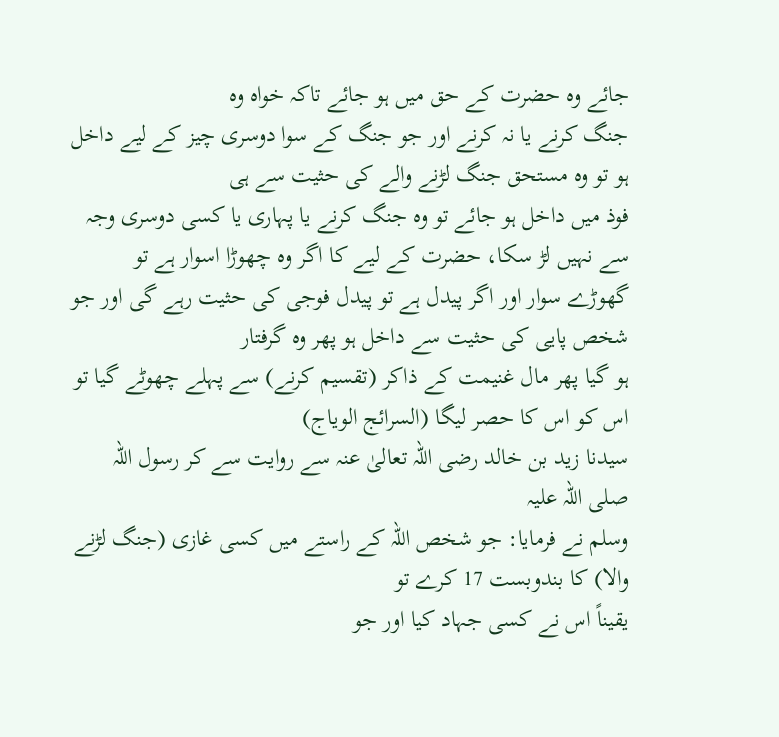جائے وہ حضرت کے حق میں ہو جائے تاکہ خواہ وہ
جنگ کرنے یا نہ کرنے اور جو جنگ کے سوا دوسری چیز کے لیے داخل ہو تو وہ مستحق جنگ لڑنے والے کی حثیت سے ہی
فوذ میں داخل ہو جائے تو وہ جنگ کرنے یا پہاری یا کسی دوسری وجہ سے نہیں لڑ سکا، حضرت کے لیے کا اگر وہ چھوڑا اسوار ہے تو
گھوڑے سوار اور اگر پیدل ہے تو پیدل فوجی کی حثیت رہے گی اور جو شخص پایی کی حثیت سے داخل ہو پھر وہ گرفتار
ہو گیا پھر مال غنیمت کے ذاکر (تقسیم کرنے) سے پہلے چھوٹے گیا تو اس کو اس کا حصر لیگا (السرائج الویاج)
سیدنا زید بن خالد رضی اللہ تعالیٰ عنہ سے روایت سے کر رسول اللہ صلی اللہ علیہ
وسلم نے فرمایا: جو شخص اللہ کے راستے میں کسی غازی (جنگ لڑنے والا) کا بندوبست 17 کرے تو
یقیناً اس نے کسی جہاد کیا اور جو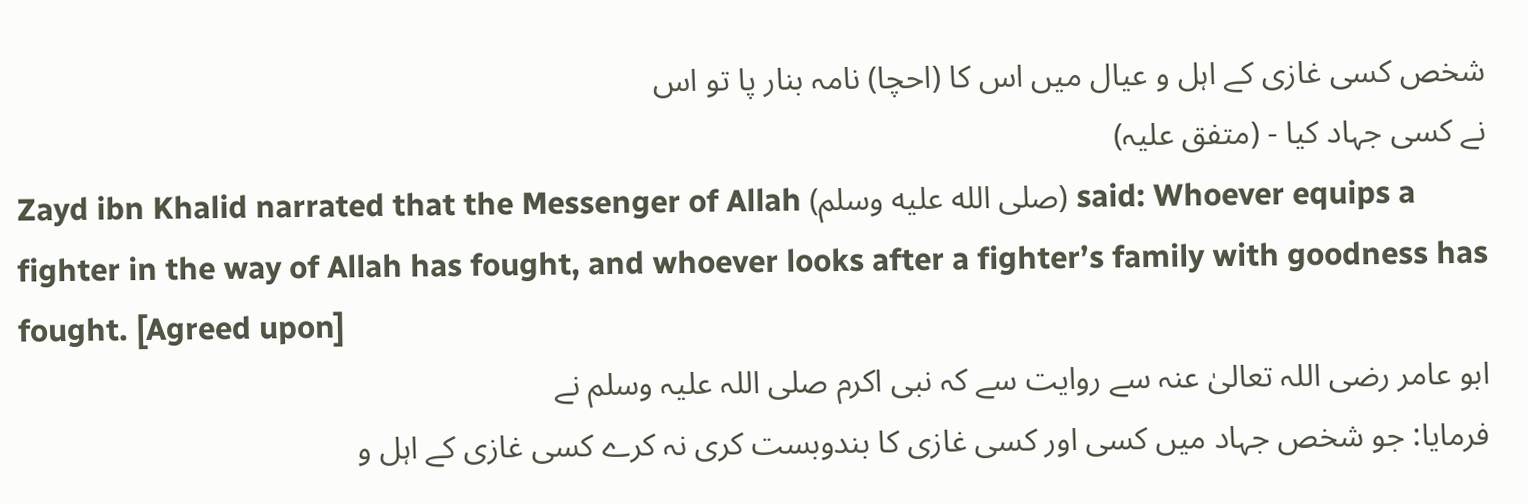شخص کسی غازی کے اہل و عیال میں اس کا (احچا) نامہ بنار پا تو اس
نے کسی جہاد کیا - (متفق علیہ)
Zayd ibn Khalid narrated that the Messenger of Allah (صلى الله عليه وسلم) said: Whoever equips a fighter in the way of Allah has fought, and whoever looks after a fighter’s family with goodness has fought. [Agreed upon]
ابو عامر رضی اللہ تعالیٰ عنہ سے روایت سے کہ نبی اکرم صلی اللہ علیہ وسلم نے
فرمایا: جو شخص جہاد میں کسی اور کسی غازی کا بندوبست کری نہ کرے کسی غازی کے اہل و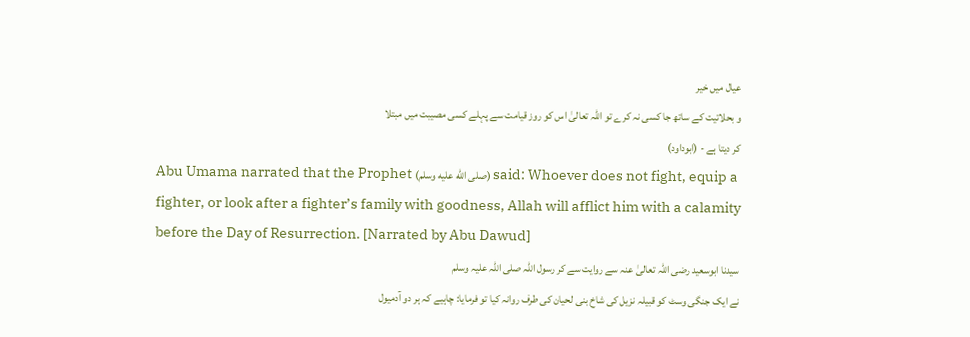عیال میں خیر
و بحلاتیت کے ساتھ جا کسی نہ کرے تو اللہ تعالیٰ اس کو روز قیامت سے پہلے کسی مصیبت میں مبتلا
کر دیتا ہے - (ابوداود)
Abu Umama narrated that the Prophet (صلى الله عليه وسلم) said: Whoever does not fight, equip a fighter, or look after a fighter’s family with goodness, Allah will afflict him with a calamity before the Day of Resurrection. [Narrated by Abu Dawud]
سیدنا ابوسعید رضی اللہ تعالیٰ عنہ سے روایت سے کر رسول اللہ صلی اللہ علیہ وسلم
نے ایک جنگی وسٹ کو قبیلہ نزیل کی شاخ بنی لحیان کی طرف روانہ کیا تو فرمایا: چاہیے کہ ہر دو آدمیول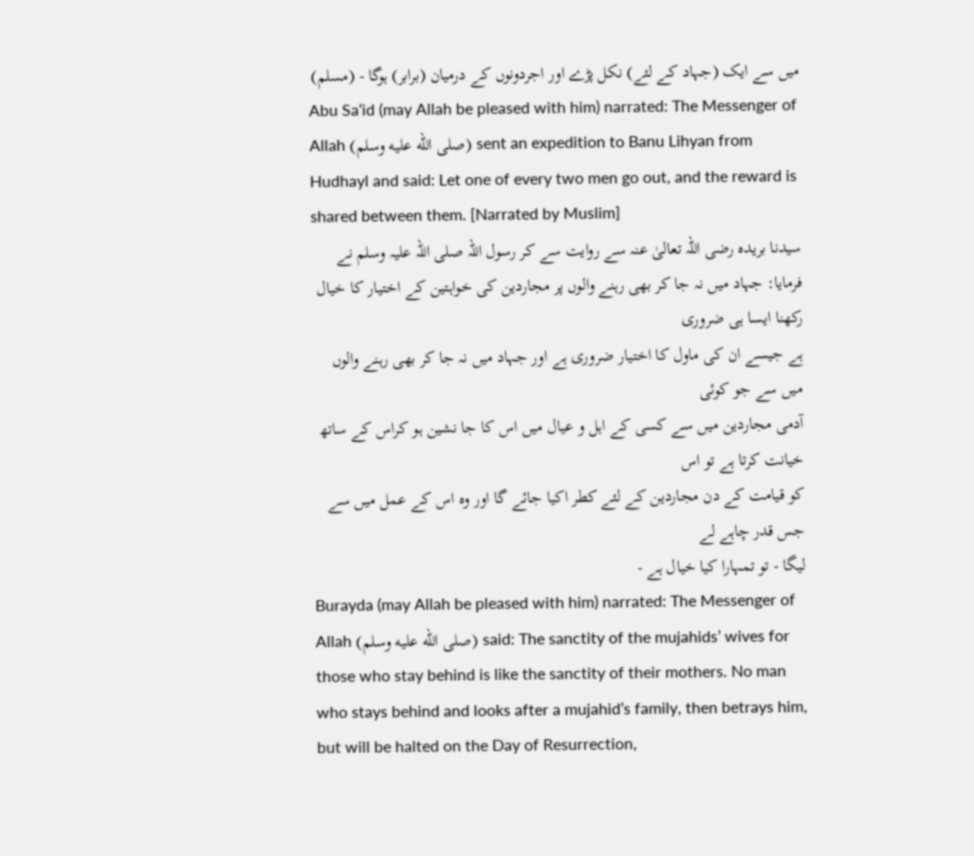میں سے ایک (جہاد کے لئے) نکل پڑے اور اجردونوں کے درمیان (برابر) ہوگا - (مسلم)
Abu Sa‘id (may Allah be pleased with him) narrated: The Messenger of Allah (صلى الله عليه وسلم) sent an expedition to Banu Lihyan from Hudhayl and said: Let one of every two men go out, and the reward is shared between them. [Narrated by Muslim]
سیدنا بریدہ رضی اللہ تعالیٰ عنہ سے روایت سے کر رسول اللہ صلی اللہ علیہ وسلم نے
فرمایا: جہاد میں نہ جا کر بھی رہنے والوں پر مجاردین کی خواہتین کے اختیار کا خیال رکھنا ایسا ہی ضروری
ہے جیسے ان کی ماول کا اختیار ضروری ہے اور جہاد میں نہ جا کر بھی رہنے والوں میں سے جو کوئی
آدمی مجاردین میں سے کسی کے اہل و عیال میں اس کا جا نشین ہو کراس کے ساتھ خیانت کرتا ہے تو اس
کو قیامت کے دن مجاردین کے لئے کطر اکیا جائے گا اور وہ اس کے عمل میں سے جس قدر چاہے لے
لیگا - تو تمہارا کیا خیال ہے -
Burayda (may Allah be pleased with him) narrated: The Messenger of Allah (صلى الله عليه وسلم) said: The sanctity of the mujahids’ wives for those who stay behind is like the sanctity of their mothers. No man who stays behind and looks after a mujahid’s family, then betrays him, but will be halted on the Day of Resurrection,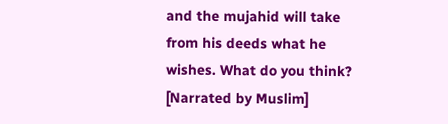and the mujahid will take from his deeds what he wishes. What do you think? [Narrated by Muslim]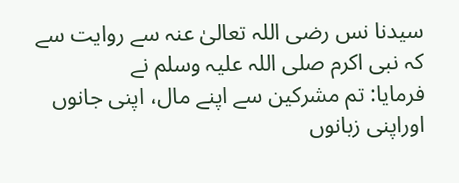سیدنا نس رضی اللہ تعالیٰ عنہ سے روایت سے کہ نبی اکرم صلی اللہ علیہ وسلم نے
فرمایا: تم مشرکین سے اپنے مال، اپنی جانوں اوراپنی زبانوں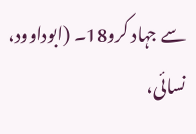سے جہاد کرو18۔ (ابوداوود، نسائی،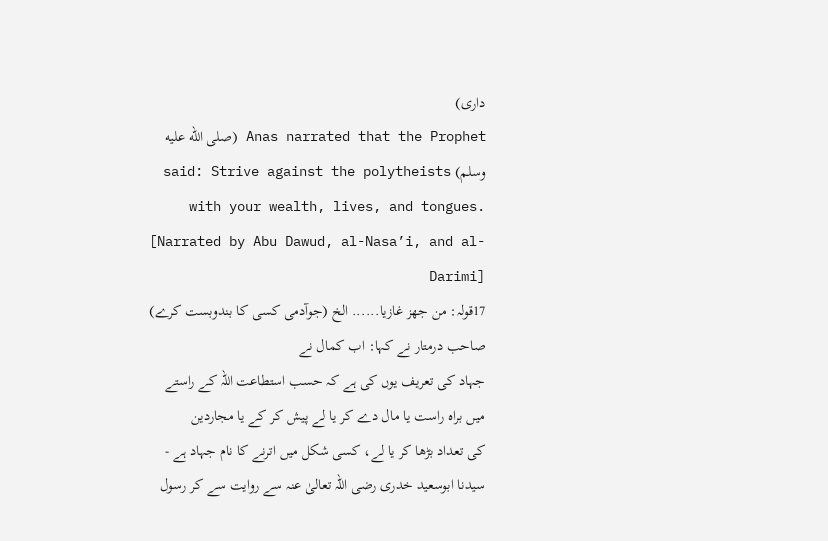داری)
Anas narrated that the Prophet (صلى الله عليه وسلم) said: Strive against the polytheists with your wealth, lives, and tongues. [Narrated by Abu Dawud, al-Nasa’i, and al-Darimi]
17قولہ: من جهز غازیا...... الخ (جوآدمی کسی کا بندوبست کرے) صاحب درمتار نے کہا: اب کمال نے
جہاد کی تعریف یوں کی ہے کہ حسب استطاعت اللہ کے راستے میں براہ راست یا مال دے کر یا لے پیش کر کے یا مجاردین
کی تعداد بڑھا کر یا لے، کسی شکل میں اترنے کا نام جہاد ہے -
سیدنا ابوسعید خدری رضی اللہ تعالیٰ عنہ سے روایت سے کر رسول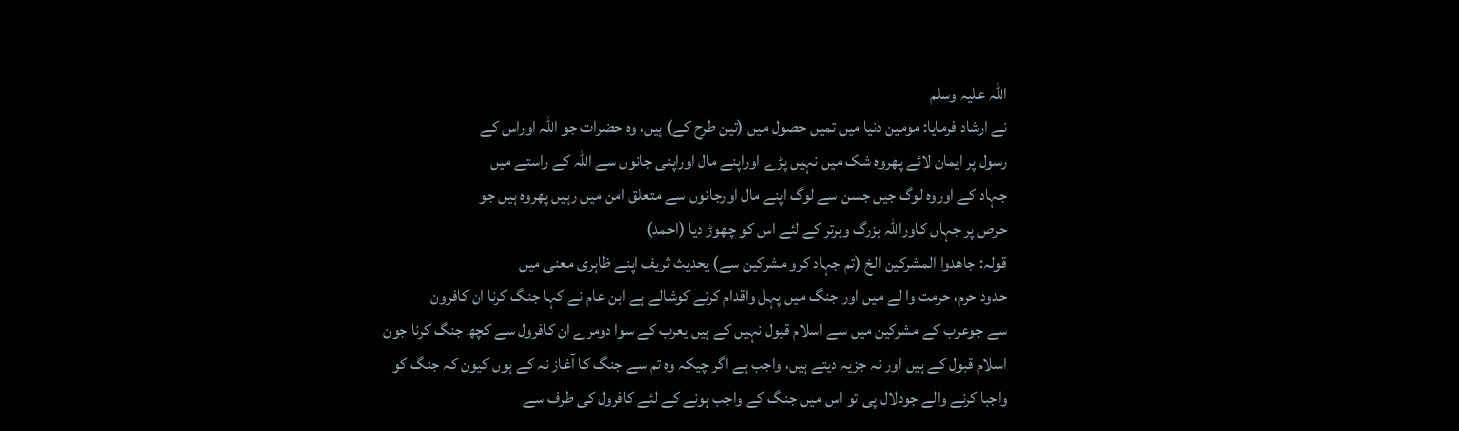اللہ علیہ وسلم
نے ارشاد فرمایا: مومین دنیا میں تمیں حصول میں (تین طرح کے) ہیں، وہ حضرات جو اللہ اوراس کے
رسول پر ایمان لائے پھروہ شک میں نہیں پڑے اوراپنے مال اوراپنی جانوں سے اللہ کے راستے میں
جہاد کے اوروہ لوگ جیں جسن سے لوگ اپنے مال اورجانوں سے متعلق امن میں رہیں پھروہ ہیں جو
حرص پر جہاں کاوراللہ بزرگ وبرتر کے لئے اس کو چھوڑ دیا (احمد)
قولہ: جاهدوا المشرکین الخ (تم جہاد کرو مشرکین سے) یحدیث ثریف اپنے ظاہری معنی میں
حدود حرم، حرمت وا لے میں اور جنگ میں پہل واقدام کرنے کوشالے ہے ابن عام نے کہا جنگ کرنا ان کافرون
سے جوعرب کے مشرکین میں سے اسلام قبول نہیں کے ہیں یعرب کے سوا دومرے ان کافرول سے کچھ جنگ کرنا جون
اسلام قبول کے ہیں اور نہ جزیہ دیتے ہیں، واجب ہے اگر چیکہ وہ تم سے جنگ کا آغاز نہ کے ہوں کیون کہ جنگ کو
واجبا کرنے والے جودلال پی تو اس میں جنگ کے واجب ہونے کے لئے کافرول کی طرف سے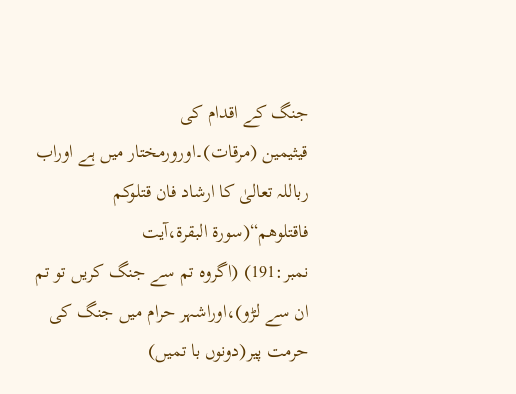جنگ کے اقدام کی
قیثیمین (مرقات)۔اورورمختار میں ہے اوراب رباللہ تعالیٰ کا ارشاد فان قتلوكم فاقتلوهم“(سورۃ البقرۃ،آیت
نمبر:191) (اگروہ تم سے جنگ کریں تو تم ان سے لڑو)،اوراشہر حرام میں جنگ کی حرمت پیر(دونوں با تمیں)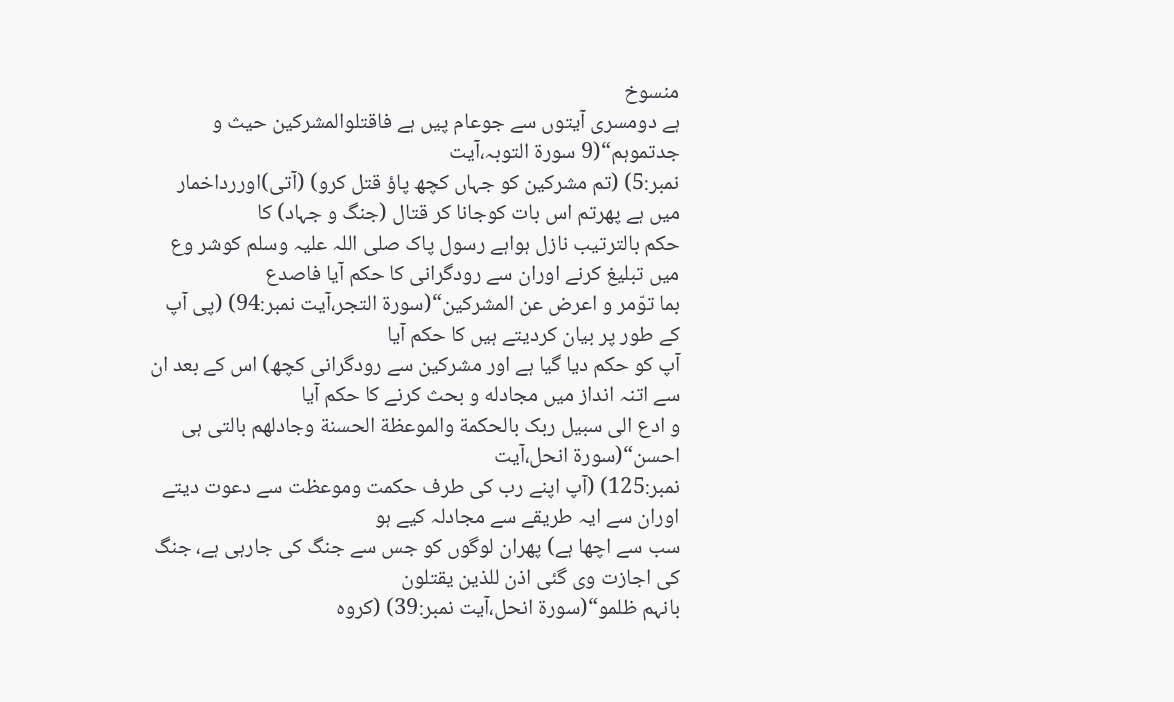منسوخ
ہے دومسری آیتوں سے جوعام پیں ہے فاقتلوالمشرکین حیث و جدتموہم“(9 سورۃ التوبہ،آیت
نمبر:5) (تم مشرکین کو جہاں کچھ پاؤ قتل کرو) (آتی)اوررداخمار میں ہے پھرتم اس بات کوجانا کر قتال (جنگ و جہاد) کا
حکم بالترتیب نازل ہواہے رسول پاک صلی اللہ علیہ وسلم کوشر وع میں تبلیغ کرنے اوران سے رودگرانی کا حکم آیا فاصدع
بما توّمر و اعرض عن المشرکین“(سورۃ التجر،آیت نمبر:94) (پی آپ کے طور پر بیان کردیتے ہیں کا حکم آیا
آپ کو حکم دیا گیا ہے اور مشرکین سے رودگرانی کچھ) اس کے بعد ان سے اتنہ انداز میں مجادله و بحث کرنے کا حکم آیا
و ادع الی سبیل ربک بالحكمة والموعظة الحسنة وجادلهم بالتی ہی احسن“(سورۃ انحل،آیت
نمبر:125) (آپ اپنے رب کی طرف حکمت وموعظت سے دعوت دیتے اوران سے ایہ طریقے سے مجادلہ کیے ہو
سب سے اچھا ہے) پھران لوگوں کو جس سے جنگ کی جارہی ہے، جنگ کی اجازت وی گئی اذن للذین یقتلون
بانہم ظلمو“(سورۃ انحل،آیت نمبر:39) (کروہ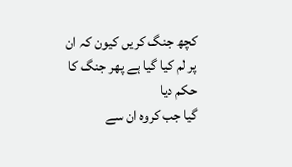کچھ جنگ کریں کیون کہ ان پر لم کیا گیا ہے پھر جنگ کا حکم دیا
گیا جب کروہ ان سے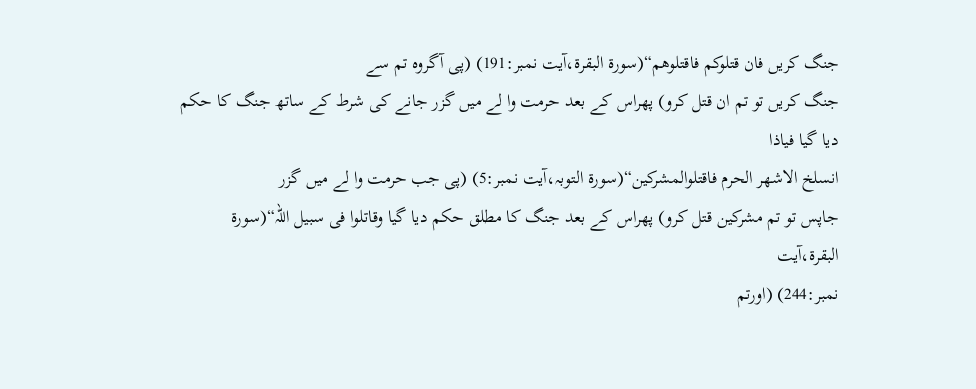جنگ کریں فان قتلوكم فاقتلوهم“(سورۃ البقرۃ،آیت نمبر:191) (پی آگروہ تم سے
جنگ کریں تو تم ان قتل کرو) پھراس کے بعد حرمت وا لے میں گزر جانے کی شرط کے ساتھ جنگ کا حکم دیا گیا فیاذا
انسلخ الاشهر الحرم فاقتلوالمشرکین“(سورۃ التوبہ،آیت نمبر:5) (پی جب حرمت وا لے میں گزر
جاپس تو تم مشرکین قتل کرو) پھراس کے بعد جنگ کا مطلق حکم دیا گیا وقاتلوا فی سبیل اللہ“(سورۃ البقرۃ،آیت
نمبر:244) (اورتم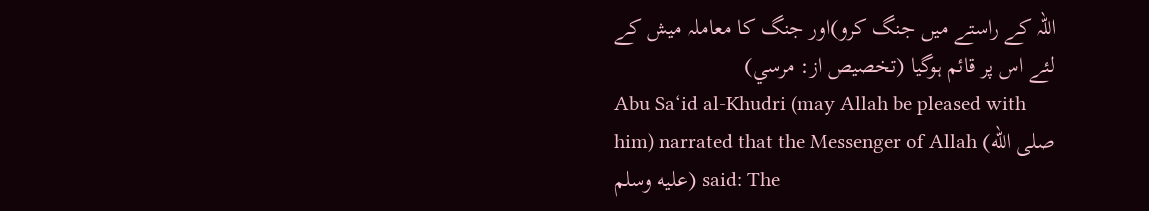اللہ کے راستے میں جنگ کرو)اور جنگ کا معاملہ میش کے لئے اس پر قائم ہوگیا (تخصیص از: مرسي)
Abu Sa‘id al-Khudri (may Allah be pleased with him) narrated that the Messenger of Allah (صلى الله عليه وسلم) said: The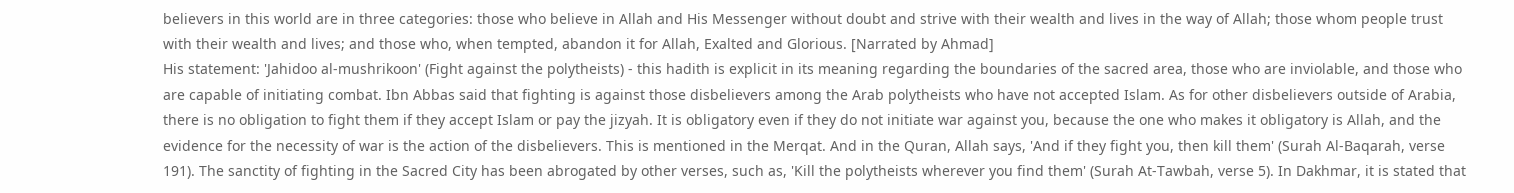believers in this world are in three categories: those who believe in Allah and His Messenger without doubt and strive with their wealth and lives in the way of Allah; those whom people trust with their wealth and lives; and those who, when tempted, abandon it for Allah, Exalted and Glorious. [Narrated by Ahmad]
His statement: 'Jahidoo al-mushrikoon' (Fight against the polytheists) - this hadith is explicit in its meaning regarding the boundaries of the sacred area, those who are inviolable, and those who are capable of initiating combat. Ibn Abbas said that fighting is against those disbelievers among the Arab polytheists who have not accepted Islam. As for other disbelievers outside of Arabia, there is no obligation to fight them if they accept Islam or pay the jizyah. It is obligatory even if they do not initiate war against you, because the one who makes it obligatory is Allah, and the evidence for the necessity of war is the action of the disbelievers. This is mentioned in the Merqat. And in the Quran, Allah says, 'And if they fight you, then kill them' (Surah Al-Baqarah, verse 191). The sanctity of fighting in the Sacred City has been abrogated by other verses, such as, 'Kill the polytheists wherever you find them' (Surah At-Tawbah, verse 5). In Dakhmar, it is stated that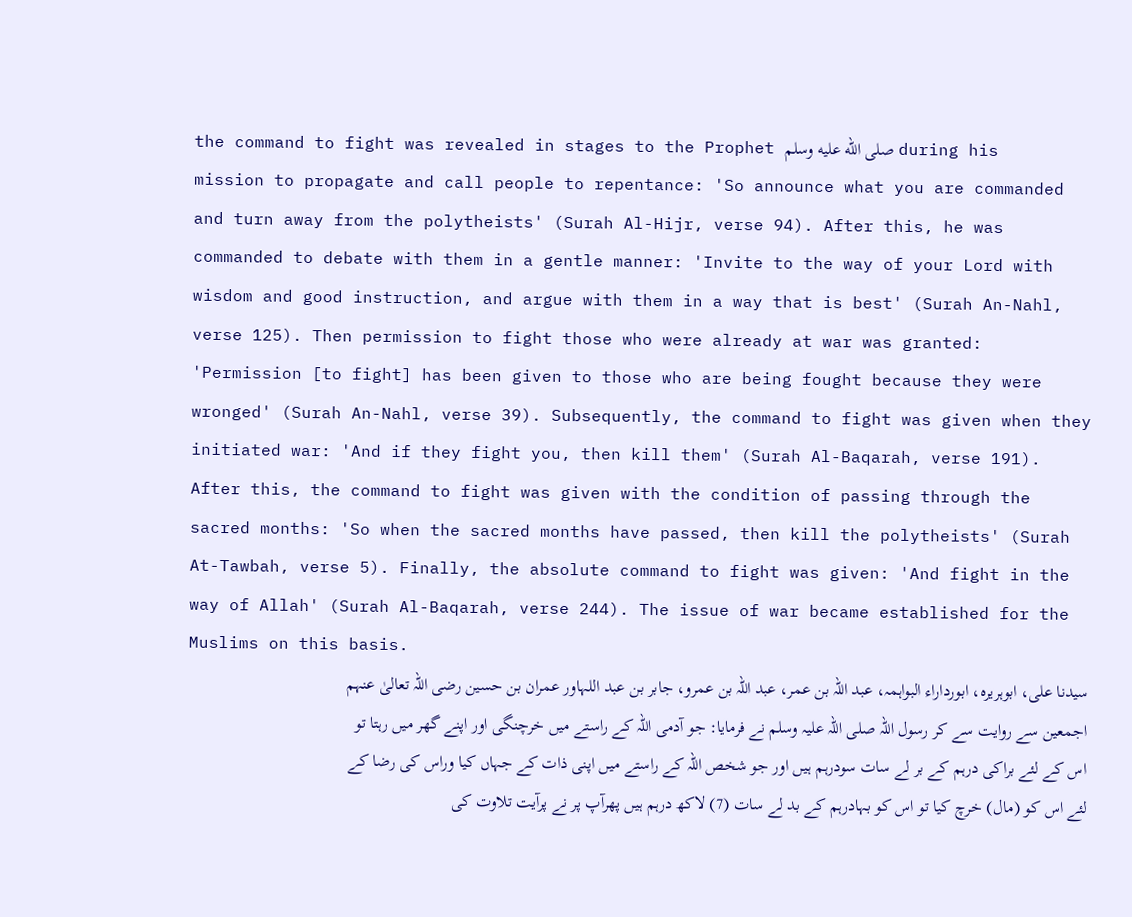the command to fight was revealed in stages to the Prophet صلى الله عليه وسلم during his mission to propagate and call people to repentance: 'So announce what you are commanded and turn away from the polytheists' (Surah Al-Hijr, verse 94). After this, he was commanded to debate with them in a gentle manner: 'Invite to the way of your Lord with wisdom and good instruction, and argue with them in a way that is best' (Surah An-Nahl, verse 125). Then permission to fight those who were already at war was granted: 'Permission [to fight] has been given to those who are being fought because they were wronged' (Surah An-Nahl, verse 39). Subsequently, the command to fight was given when they initiated war: 'And if they fight you, then kill them' (Surah Al-Baqarah, verse 191). After this, the command to fight was given with the condition of passing through the sacred months: 'So when the sacred months have passed, then kill the polytheists' (Surah At-Tawbah, verse 5). Finally, the absolute command to fight was given: 'And fight in the way of Allah' (Surah Al-Baqarah, verse 244). The issue of war became established for the Muslims on this basis.
سیدنا علی، ابوہریرہ، ابورداراء البواہمہ، عبد اللہ بن عمر، عبد اللہ بن عمرو، جابر بن عبد اللہاور عمران بن حسین رضی اللہ تعالیٰ عنہم اجمعین سے روایت سے کر رسول اللہ صلی اللہ علیہ وسلم نے فرمایا: جو آدمی اللہ کے راستے میں خرچنگی اور اپنے گھر میں رہتا تو اس کے لئے براکی درہم کے بر لے سات سودرہم ہیں اور جو شخص اللہ کے راستے میں اپنی ذات کے جہاں کیا وراس کی رضا کے لئے اس کو (مال) خرچ کیا تو اس کو بہادرہم کے بد لے سات (7) لاکھ درہم ہیں پھرآپ پر نے پرآیت تلاوت کی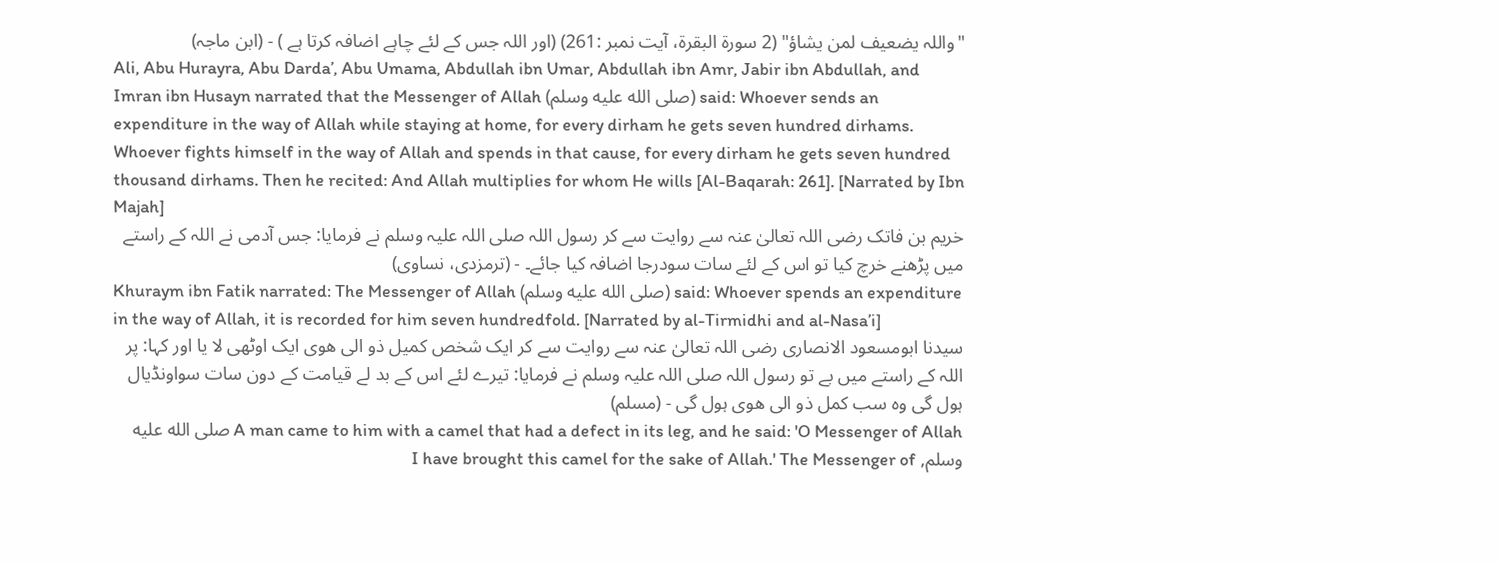"واللہ یضعیف لمن یشاؤ" (2 سورۃ البقرة، آیت نمبر :261) (اور اللہ جس کے لئے چاہے اضافہ کرتا ہے ) - (ابن ماجہ)
Ali, Abu Hurayra, Abu Darda’, Abu Umama, Abdullah ibn Umar, Abdullah ibn Amr, Jabir ibn Abdullah, and Imran ibn Husayn narrated that the Messenger of Allah (صلى الله عليه وسلم) said: Whoever sends an expenditure in the way of Allah while staying at home, for every dirham he gets seven hundred dirhams. Whoever fights himself in the way of Allah and spends in that cause, for every dirham he gets seven hundred thousand dirhams. Then he recited: And Allah multiplies for whom He wills [Al-Baqarah: 261]. [Narrated by Ibn Majah]
خریم بن فاتک رضی اللہ تعالیٰ عنہ سے روایت سے کر رسول اللہ صلی اللہ علیہ وسلم نے فرمایا: جس آدمی نے اللہ کے راستے میں پڑھنے خرچ کیا تو اس کے لئے سات سودرجا اضافہ کیا جائے۔ - (ترمزدی، نساوی)
Khuraym ibn Fatik narrated: The Messenger of Allah (صلى الله عليه وسلم) said: Whoever spends an expenditure in the way of Allah, it is recorded for him seven hundredfold. [Narrated by al-Tirmidhi and al-Nasa’i]
سیدنا ابومسعود الانصاری رضی اللہ تعالیٰ عنہ سے روایت سے کر ایک شخص کميل ذو الی هوی ایک اوٹھی لا یا اور کہا: پر اللہ کے راستے میں بے تو رسول اللہ صلی اللہ علیہ وسلم نے فرمایا: تیرے لئے اس کے بد لے قیامت کے دون سات سواونڈیال ہول گی وہ سب کمل ذو الی هوی ہول گی - (مسلم)
A man came to him with a camel that had a defect in its leg, and he said: 'O Messenger of Allah صلى الله عليه وسلم, I have brought this camel for the sake of Allah.' The Messenger of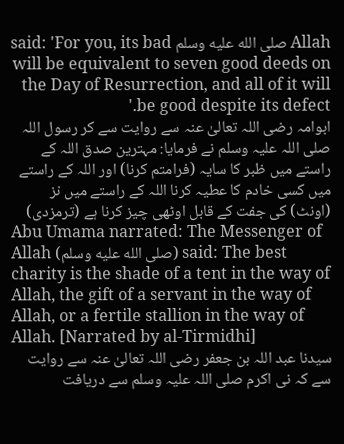Allah صلى الله عليه وسلم said: 'For you, its bad will be equivalent to seven good deeds on the Day of Resurrection, and all of it will be good despite its defect.'
ابوامہ رضی اللہ تعالیٰ عنہ سے روایت سے کر رسول اللہ صلی اللہ علیہ وسلم نے فرمایا: مہترین صدق اللہ کے راستے میں ظبر کا سایہ (فرامتم کرنا) اور اللہ کے راستے میں کسی خادم کا عطیہ کرنا اللہ کے راستے میں نز (اونٹ) کی جفت کے قابل اوٹھی چیز کرنا ہے (ترمزدی)
Abu Umama narrated: The Messenger of Allah (صلى الله عليه وسلم) said: The best charity is the shade of a tent in the way of Allah, the gift of a servant in the way of Allah, or a fertile stallion in the way of Allah. [Narrated by al-Tirmidhi]
سیدنا عبد اللہ بن جعفر رضی اللہ تعالیٰ عنہ سے روایت سے کہ نی اکرم صلی اللہ علیہ وسلم سے دریافت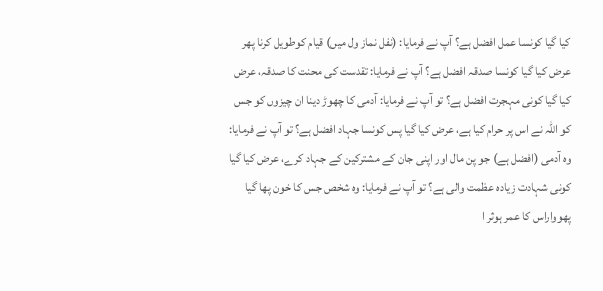کیا گیا کونسا عمل افضل ہے؟ آپ نے فرمایا: (نفل نماز ول میں) قیام کوطویل کرنا پھر عرض کیا گیا کونسا صدقہ افضل ہے؟ آپ نے فرمایا: تقدست کی محنت کا صدقہ، عرض کیا گیا کونی مہجرت افضل ہے؟ تو آپ نے فرمایا: آدمی کا چھوڑ دینا ان چیزوں کو جس کو اللہ نے اس پر حرام کیا ہے، عرض کیا گیا پس کونسا جہاد افضل ہے؟ تو آپ نے فرمایا: وہ آدمی (افضل ہے) جو پن مال اور اپنی جان کے مشترکین کے جہاد کرے، عرض کیا گیا کونی شہادت زیادہ عظمت والی ہے؟ تو آپ نے فرمایا: وہ شخص جس کا خون پھا گیا پھوواراس کا عمر ہوثر ا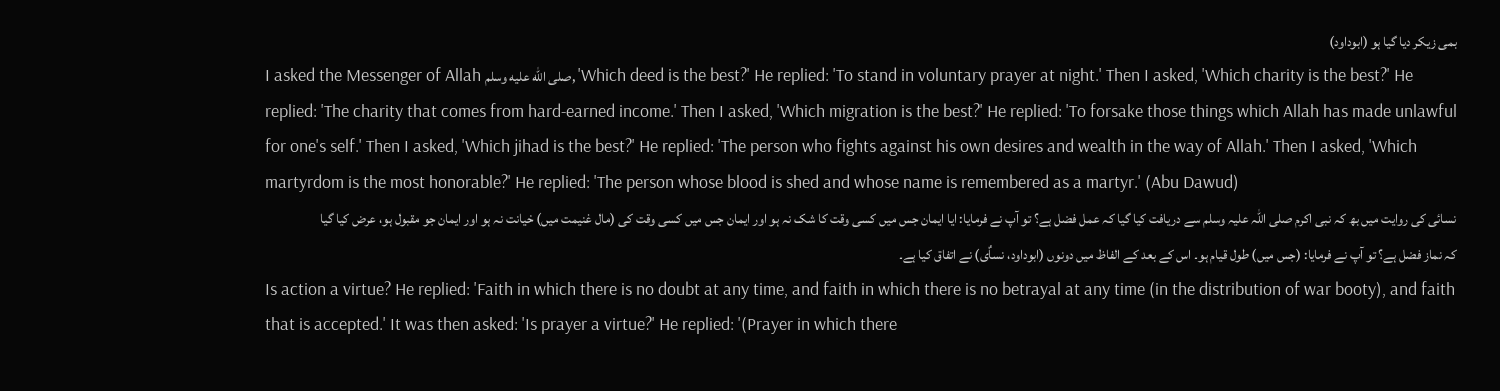بمی زیکر دیا گیا ہو (ابوداود)
I asked the Messenger of Allah صلى الله عليه وسلم, 'Which deed is the best?' He replied: 'To stand in voluntary prayer at night.' Then I asked, 'Which charity is the best?' He replied: 'The charity that comes from hard-earned income.' Then I asked, 'Which migration is the best?' He replied: 'To forsake those things which Allah has made unlawful for one's self.' Then I asked, 'Which jihad is the best?' He replied: 'The person who fights against his own desires and wealth in the way of Allah.' Then I asked, 'Which martyrdom is the most honorable?' He replied: 'The person whose blood is shed and whose name is remembered as a martyr.' (Abu Dawud)
نسائی کی روایت میں بھ کہ نبی اکرم صلی اللہ علیہ وسلم سے دریافت کیا گیا کہ عمل فضل ہے؟ تو آپ نے فرمایا: ایا ایمان جس میں کسی وقت کا شک نہ ہو اور ایمان جس میں کسی وقت کی (مال غنیمت میں) خیانت نہ ہو اور ایمان جو مقبول ہو، عرض کیا گیا کہ نماز فضل ہے؟ تو آپ نے فرمایا: (جس میں) طول قیام ہو۔ اس کے بعد کے الفاظ میں دونوں (ابوداود، نساٌی) نے اتفاق کیا ہے۔
Is action a virtue? He replied: 'Faith in which there is no doubt at any time, and faith in which there is no betrayal at any time (in the distribution of war booty), and faith that is accepted.' It was then asked: 'Is prayer a virtue?' He replied: '(Prayer in which there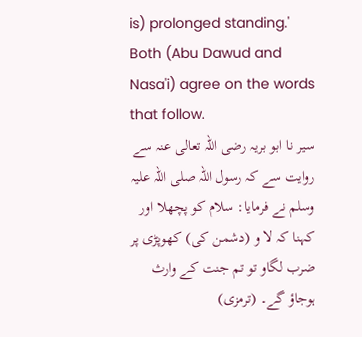is) prolonged standing.' Both (Abu Dawud and Nasa'i) agree on the words that follow.
سیر نا ابو بریہ رضی اللہ تعالی عنہ سے روایت سے کہ رسول اللہ صلی اللہ علیہ وسلم نے فرمایا: سلام کو پچھلا اور کہنا کہ لا و (دشمن کی) کھوپڑی پر ضرب لگاو تو تم جنت کے وارث ہوجاؤ گے۔ (ترمزی)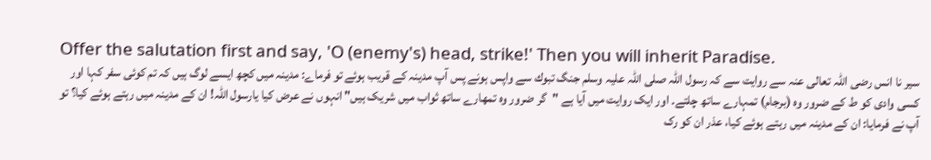Offer the salutation first and say, 'O (enemy's) head, strike!' Then you will inherit Paradise.
سیر نا انس رضی اللہ تعالی عنہ سے روایت سے کہ رسول اللہ صلی اللہ علیہ وسلم جنگ تبوك سے واپس ہونے پس آپ مدینہ کے قریب ہوئے تو فرماے: مدینہ میں کچھ ایسے لوگ ہیں کہ تم کوئی سفر کہا اور کسی وادی کو ط کے ضرور وہ (برجام) تمہارے ساتھ چلتے۔ اور ایک روایت میں آیا ہے "گر ضرور وہ تمهارے ساتھ ثواب میں شریک ہیں" انہوں نے عرض کیا یارسول اللہ! ان کے مدینہ میں رہتے ہوئے کیا؟ تو آپ نے فرمایا: ان کے مدینہ میں رہتے ہوئے کیا، عذر ان کو رک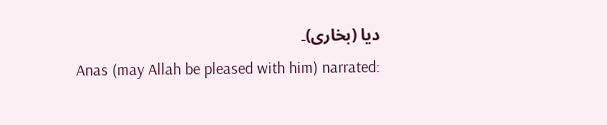دیا (بخاری)۔
Anas (may Allah be pleased with him) narrated: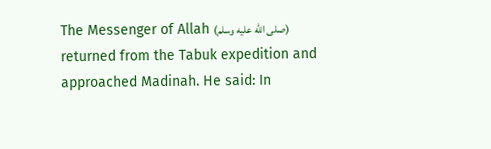The Messenger of Allah (صلى الله عليه وسلم) returned from the Tabuk expedition and approached Madinah. He said: In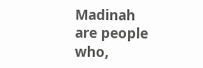Madinah are people who,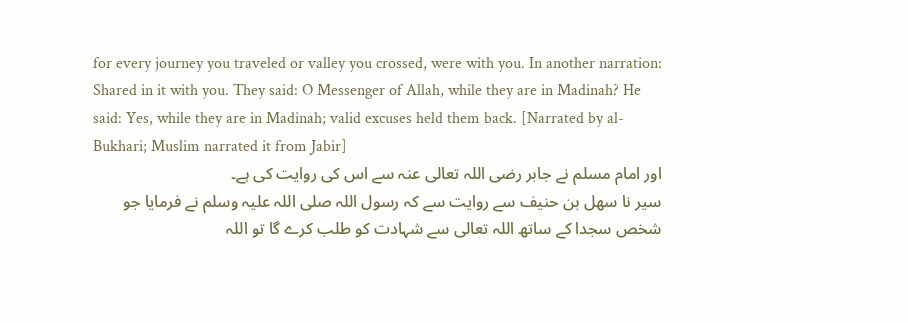for every journey you traveled or valley you crossed, were with you. In another narration: Shared in it with you. They said: O Messenger of Allah, while they are in Madinah? He said: Yes, while they are in Madinah; valid excuses held them back. [Narrated by al-Bukhari; Muslim narrated it from Jabir]
اور امام مسلم نے جابر رضی اللہ تعالی عنہ سے اس کی روایت کی ہے۔
سیر نا سهل بن حنیف سے روایت سے کہ رسول اللہ صلی اللہ علیہ وسلم نے فرمايا جو شخص سجدا کے ساتھ اللہ تعالی سے شہادت کو طلب کرے گا تو اللہ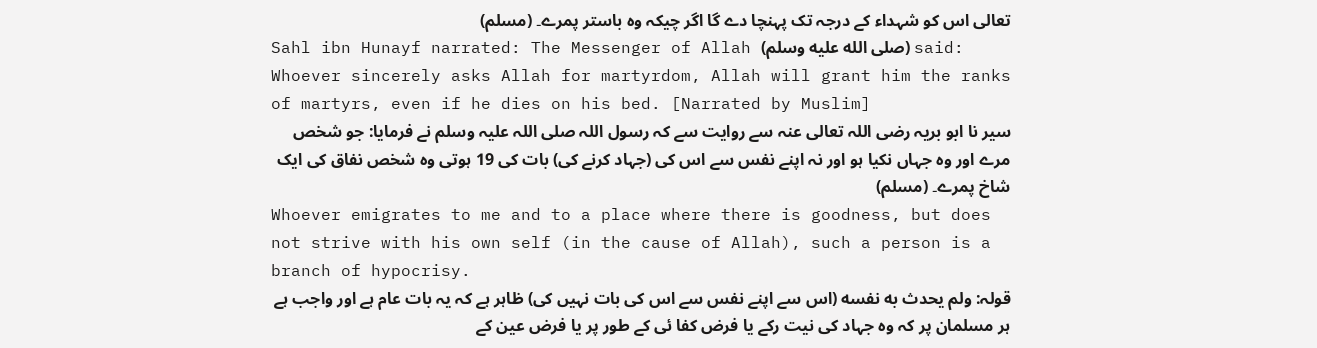تعالی اس کو شہداء کے درجہ تک پہنچا دے گا اگر چیکہ وہ باستر پمرے۔ (مسلم)
Sahl ibn Hunayf narrated: The Messenger of Allah (صلى الله عليه وسلم) said: Whoever sincerely asks Allah for martyrdom, Allah will grant him the ranks of martyrs, even if he dies on his bed. [Narrated by Muslim]
سیر نا ابو بریہ رضی اللہ تعالی عنہ سے روایت سے کہ رسول اللہ صلی اللہ علیہ وسلم نے فرمایا: جو شخص مرے اور وہ جہاں نکیا ہو اور نہ اپنے نفس سے اس کی (جہاد کرنے کی) بات کی 19 ہوتی وہ شخص نفاق کی ایک شاخ پمرے۔ (مسلم)
Whoever emigrates to me and to a place where there is goodness, but does not strive with his own self (in the cause of Allah), such a person is a branch of hypocrisy.
قولہ: ولم يحدث به نفسه (اس سے اپنے نفس سے اس کی بات نہیں کی) ظاہر ہے کہ یہ بات عام ہے اور واجب ہے ہر مسلمان پر کہ وہ جہاد کی نیت رکے یا فرض کفا ئی کے طور پر یا فرض عین کے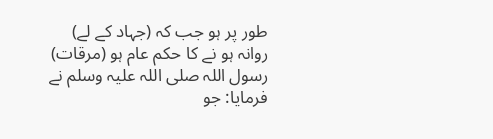طور پر ہو جب کہ (جہاد کے لے) روانہ ہو نے کا حکم عام ہو (مرقات)
رسول اللہ صلی اللہ علیہ وسلم نے فرمایا: جو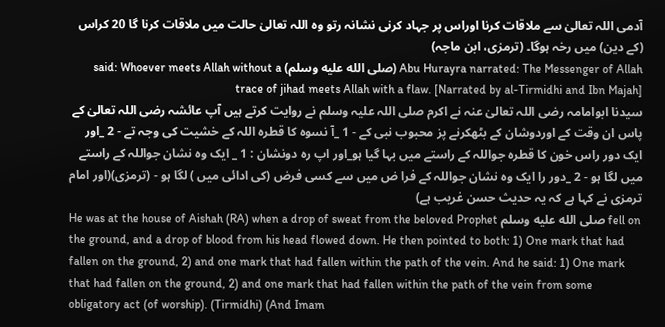آدمی اللہ تعالیٰ سے ملاقات کرنا اوراس پر جہاد کرنی نشانہ رتو وہ اللہ تعالیٰ حالت میں ملاقات کرنا گا 20 کراس (کے دین) میں رخہ ہوگا۔ (ترمزی، ابن ماجہ)
Abu Hurayra narrated: The Messenger of Allah (صلى الله عليه وسلم) said: Whoever meets Allah without a trace of jihad meets Allah with a flaw. [Narrated by al-Tirmidhi and Ibn Majah]
سیدنا ابوامامہ رضی اللہ تعالیٰ عنہ نے اکرم صلی اللہ علیہ وسلم نے روایت کرتے ہیں آپ عائشہ رضی اللہ تعالیٰ کے پاس ان وقت کے اوردوشان کے بٹھکرنے پز محبوب نبی کے - 1 _آ نسوہ کا قطرہ اللہ کے خشیت کی وجہ تے - 2 _اور ایک دور راس خون کا قطرہ جواللہ کے راستے میں بہا گیا ہو_اور اپ رہ دونشان : 1 _ ایک وہ نشان جواللہ کے راستے میں لگا ہو - 2 _دور را ایک وہ نشان جواللہ کے فرا ض میں سے کسی فرض (کی ادائی میں ) لگا ہو - (ترمزی)(اور امام ترمزی نے کہا ہے کہ یہ حدیث حسن غریب ہے)
He was at the house of Aishah (RA) when a drop of sweat from the beloved Prophet صلى الله عليه وسلم fell on the ground, and a drop of blood from his head flowed down. He then pointed to both: 1) One mark that had fallen on the ground, 2) and one mark that had fallen within the path of the vein. And he said: 1) One mark that had fallen on the ground, 2) and one mark that had fallen within the path of the vein from some obligatory act (of worship). (Tirmidhi) (And Imam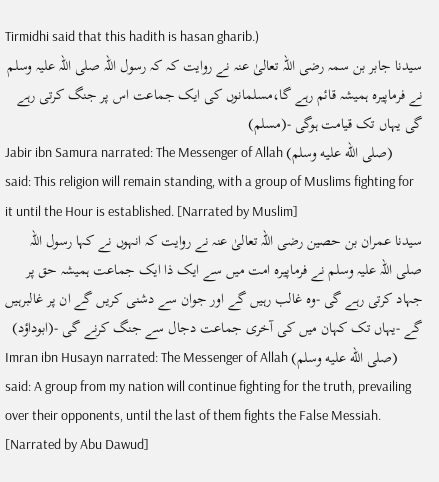Tirmidhi said that this hadith is hasan gharib.)
سیدنا جابر بن سمہ رضی اللہ تعالیٰ عنہ نے روایت کہ کہ رسول اللہ صلی اللہ علیہ وسلم نے فرماپیرہ ہمیشہ قائم رہے گا،مسلمانوں کی ایک جماعت اس پر جنگ کرتی رہے گی یہاں تک قیامت ہوگی -(مسلم)
Jabir ibn Samura narrated: The Messenger of Allah (صلى الله عليه وسلم) said: This religion will remain standing, with a group of Muslims fighting for it until the Hour is established. [Narrated by Muslim]
سیدنا عمران بن حصین رضی اللہ تعالیٰ عنہ نے روایت کہ انہوں نے کہا رسول اللہ صلی اللہ علیہ وسلم نے فرماپیرہ امت میں سے ایک ذا ایک جماعت ہمیشہ حق پر جہاد کرتی رہے گی -وہ غالب رہیں گے اور جوان سے دشنی کریں گے ان پر غالبرہیں گے -یہاں تک کہان میں کی آخری جماعت دجال سے جنگ کرنے گی -(ابوداؤد)
Imran ibn Husayn narrated: The Messenger of Allah (صلى الله عليه وسلم) said: A group from my nation will continue fighting for the truth, prevailing over their opponents, until the last of them fights the False Messiah. [Narrated by Abu Dawud]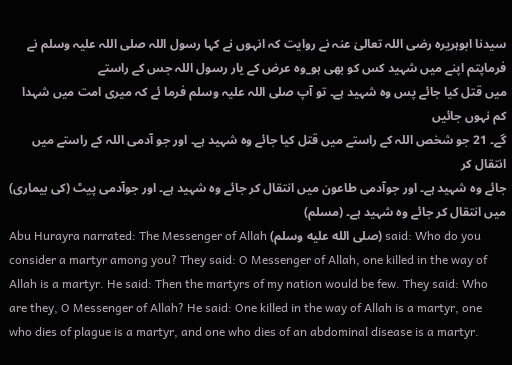سیدنا ابوہریرہ رضی اللہ تعالیٰ عنہ نے روایت کہ انہوں نے کہا رسول اللہ صلی اللہ علیہ وسلم نے فرماپتم اپنے میں شہید کس کو بھی ہو_وہ عرض کے یار رسول اللہ جس کے راستے
میں قتل کیا جائے پس وہ شہید ہے۔ تو آپ صلی اللہ علیہ وسلم فرما ئے کہ میری امت میں شہدا کم نہوں جائیں
گے۔ 21 جو شخص اللہ کے راستے میں قتل کیا جائے وہ شہید ہے۔ اور جو آدمی اللہ کے راستے میں انتقال کر
جائے وہ شہید ہے۔ اور جوآدمی طاعون میں انتقال کر جائے وہ شہید ہے۔ اور جوآدمی پیٹ (کی بیماری)
میں انتقال کر جائے وہ شہید ہے۔ (مسلم)
Abu Hurayra narrated: The Messenger of Allah (صلى الله عليه وسلم) said: Who do you consider a martyr among you? They said: O Messenger of Allah, one killed in the way of Allah is a martyr. He said: Then the martyrs of my nation would be few. They said: Who are they, O Messenger of Allah? He said: One killed in the way of Allah is a martyr, one who dies of plague is a martyr, and one who dies of an abdominal disease is a martyr.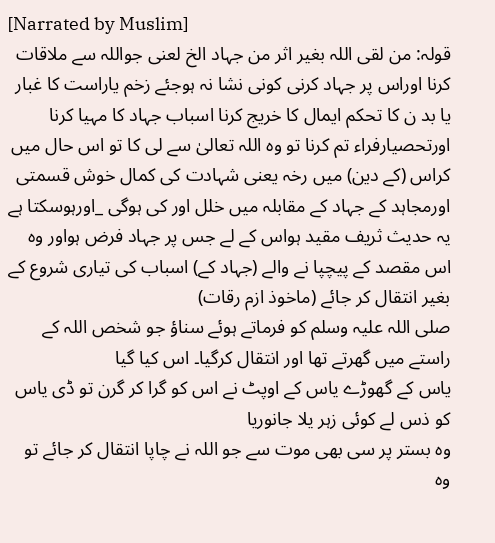[Narrated by Muslim]
قولہ: من لقی اللہ بغیر اثر من جہاد الخ لعنی جواللہ سے ملاقات کرنا اوراس پر جہاد کرنی کونی نشا نہ ہوجئے زخم یاراست کا غبار یا بد ن کا تحکم ایمال کا خریج کرنا اسباب جہاد کا مہیا کرنا اورتحصیارفراء تم کرنا تو وہ اللہ تعالیٰ سے لی کا تو اس حال میں کراس (کے دین) میں رخہ یعنی شہادت کی کمال خوش قسمتی اورمجاہد کے جہاد کے مقابلہ میں خلل اور کی ہوگی _اورہوسکتا ہے یہ حدیث ثریف مقید ہواس کے لے جس پر جہاد فرض ہواور وہ اس مقصد کے پیچپا نے والے (جہاد کے) اسباب کی تیاری شروع کے بغیر انتقال کر جائے (ماخوذ ازم رقات)
صلی اللہ علیہ وسلم کو فرماتے ہوئے سناؤ جو شخص اللہ کے راستے میں گھرتے تھا اور انتقال کرگیا۔ اس کیا گیا
یاس کے گھوڑے یاس کے اوپٹ نے اس کو گرا کر گرن تو ڈی یاس کو ذس لے کوئی زہر یلا جانوریا
وہ بستر پر سی بھی موت سے جو اللہ نے چاپا انتقال کر جائے تو وہ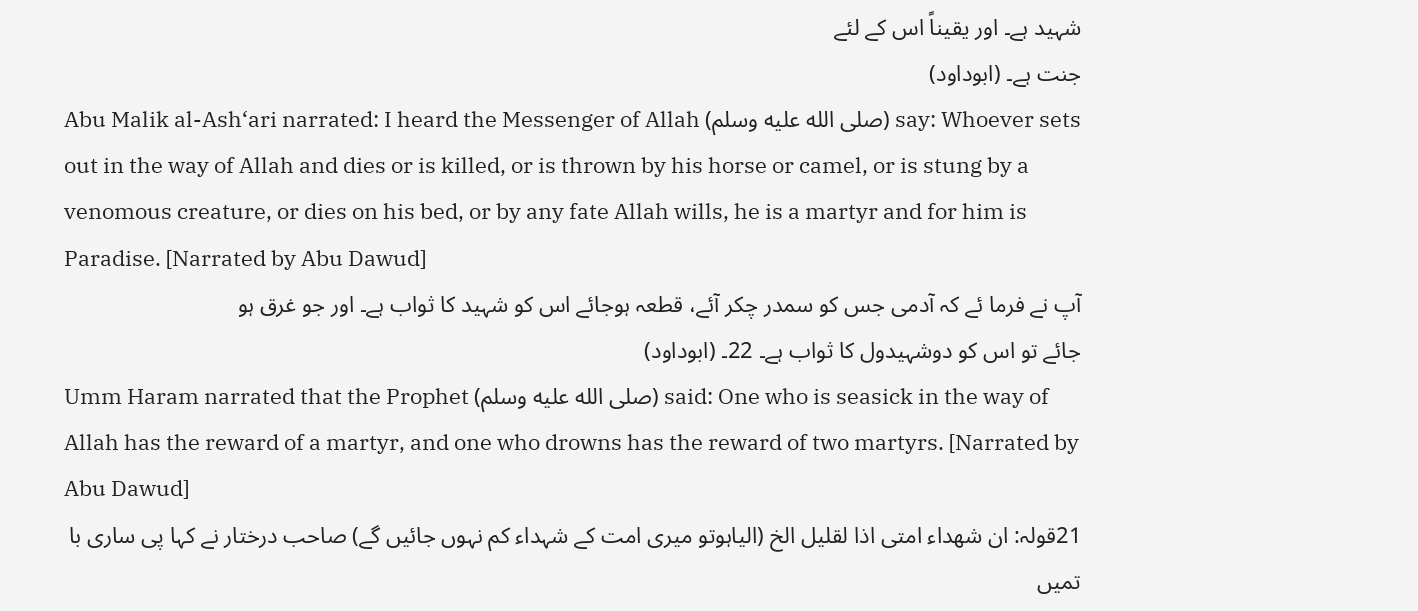شہید ہے۔ اور یقیناً اس کے لئے
جنت ہے۔ (ابوداود)
Abu Malik al-Ash‘ari narrated: I heard the Messenger of Allah (صلى الله عليه وسلم) say: Whoever sets out in the way of Allah and dies or is killed, or is thrown by his horse or camel, or is stung by a venomous creature, or dies on his bed, or by any fate Allah wills, he is a martyr and for him is Paradise. [Narrated by Abu Dawud]
آپ نے فرما ئے کہ آدمی جس کو سمدر چکر آئے، قطعہ ہوجائے اس کو شہید کا ثواب ہے۔ اور جو غرق ہو
جائے تو اس کو دوشہیدول کا ثواب ہے۔ 22۔ (ابوداود)
Umm Haram narrated that the Prophet (صلى الله عليه وسلم) said: One who is seasick in the way of Allah has the reward of a martyr, and one who drowns has the reward of two martyrs. [Narrated by Abu Dawud]
21قولہ: ان شهداء امتی اذا لقليل الخ (الیاہوتو میری امت کے شہداء کم نہوں جائیں گے) صاحب درختار نے کہا پی ساری با تمیں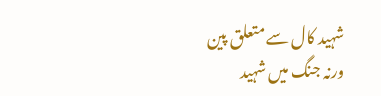شہید کال سے متعلق پین ورنہ جنگ میں شہید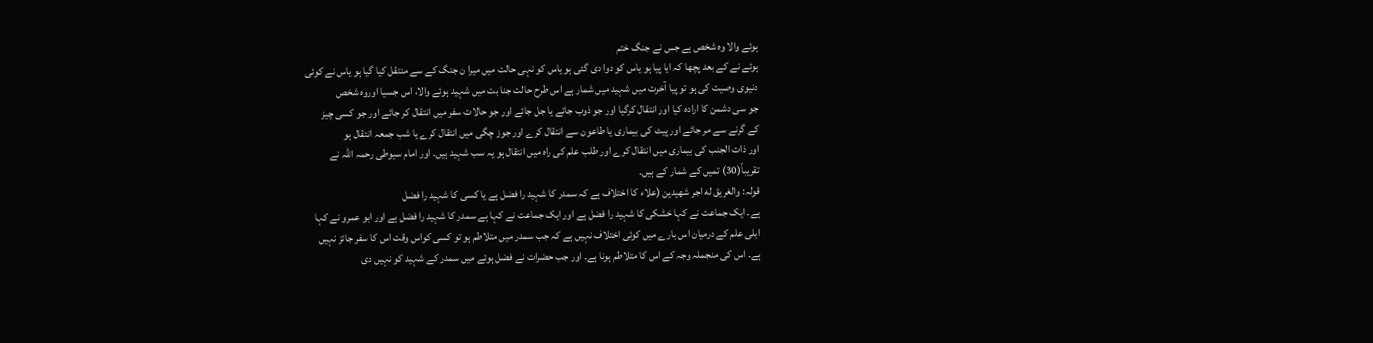ہوئے والا وہ شخص ہے جس نے جنگ ختم
ہوئے نے کے بعد پچھا کہ ایا پیا ہو یاس کو دوا دی گئی ہو یاس کو نہی حالت میں میرا ن جنگ کے سے منتقل کیا گیا ہو یاس نے کوئی
دنیوی وصیت کی ہو تو پیا آخرت میں شہید میں شمار ہے اس طرح حالت جنا بت میں شہید ہوئے والا، اس جسیا اوروہ شخص
جو سی دشمن کا ارادہ کیا اور انتقال کرگیا اور جو ذوب جائے یا جل جائے اور جو حالات سفر میں انتقال کر جائے اور جو کسی چیز
کے گرنے سے مر جائے اور پیٹ کی بیماری یا طاعون سے انتقال کرے اور جوز چگی میں انتقال کرے یا شب جمعہ انتقال ہو
اور ذات الجنب کی بیماری میں انتقال کرے اور طلب علم کی راہ میں انتقال ہو یہ سب شہید ہیں۔ اور امام سیوطی رحمہ اللہ نے
تقریباً(30) تمیں کے شمار کے ہیں۔
قولہ: والغريق له اجر شهيدين (علاء کا اختلاف ہے کہ سمدر کا شہید را فضل ہے یا کسی کا شہید را فضل
ہے۔ ایک جماعت نے کہا خشکی کا شہید را فضل ہے اور ایک جماعت نے کہا ہے سمدر کا شہید را فضل ہے اور ابو عمرو نے کہا
ابلی علم کے درمیان اس بارے میں کوئی اختلاف نہیں ہے کہ جب سمدر میں متلاطم ہو تو کسی کواس وقت اس کا سفر جائز نہیں
ہے۔ اس کی منجملہ وجہ کے اس کا متلاطم ہونا ہے۔ اور جب حضرات نے فضل ہوئے میں سمدر کے شہید کو نہیں دی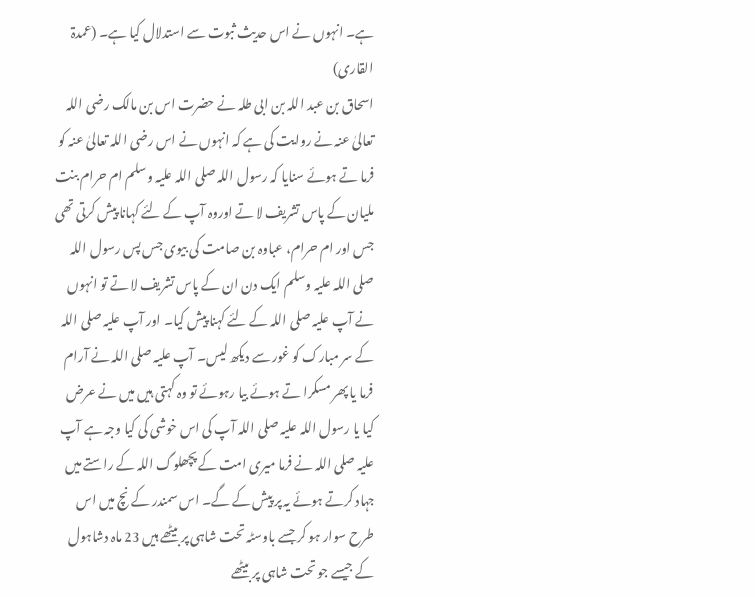ہے۔ انہوں نے اس حدیث ثبوت سے استدلال کیا ہے۔ (عمدۃ القاری)
اسحاق بن عبد اللہ بن ابی طلہ نے حضرت اس بن مالک رضی اللہ تعالیٰ عنہ نے روایت کی ہے کہ انہوں نے اس رضی اللہ تعالیٰ عنہ کو فرما تے ہوئے سنایا کہ رسول اللہ صلی اللہ علیہ وسلم ام حرام بنت ملیان کے پاس تشریف لا تے اوروہ آپ کے لئے کہانا پیش کرتی تھی جس اور ام حرام، عباوہ بن صامت کی بیوی جس پس رسول اللہ صلی اللہ علیہ وسلم ایک دن ان کے پاس تشریف لا تے تو انہوں نے آپ علیہ صلی اللہ کے لئے کہنا پیش کیا۔ اور آپ علیہ صلی اللہ کے سر مبارک کو غور سے دیکھ لیس۔ آپ علیہ صلی اللہ نے آرام فرما یا پھر مسکرا تے ہوئے بیا رہوئے تو وہ کہتی ہیں میں نے عرض کیا یا رسول اللہ علیہ صلی اللہ آپ کی اس خوشی کی کیا وجہ ہے آپ علیہ صلی اللہ نے فرما میری امت کے پچھلوگ اللہ کے راستے میں جہاد کرتے ہوئے یہ پر پیش کے گے۔ اس سمندر کے نچ میں اس طرح سوار ہو کر جسے باوسٹہ تحت شاہی پر بیٹھے ہیں 23 ماہ دشاہول کے جیسے جو تحت شاہی پر بیٹھے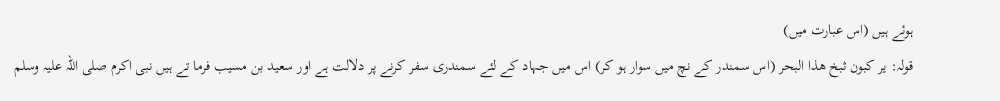ہوئے ہیں (اس عبارت میں)
قولہ: یر کبون ثبخ هذا البحر (اس سمندر کے نچ میں سوار ہو کر) اس میں جہاد کے لئے سمندری سفر کرنے پر دلالت ہے اور سعید بن مسیب فرما تے ہیں نبی اکرم صلی اللہ علیہ وسلم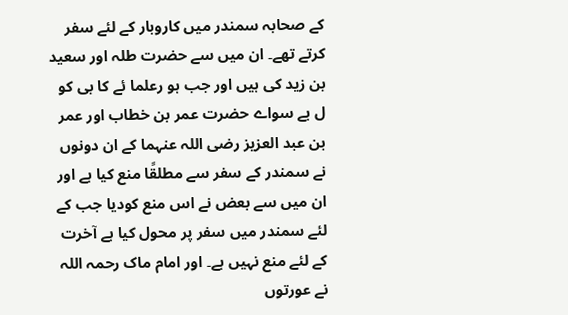کے صحابہ سمندر میں کاروبار کے لئے سفر کرتے تھے۔ ان میں سے حضرت طلہ اور سعید بن زید کی ہیں اور جب ہو رعلما ئے کا بی کو ل بے سواے حضرت عمر بن خطاب اور عمر بن عبد العزیز رضی اللہ عنہما کے ان دونوں نے سمندر کے سفر سے مطلقًا منع کیا ہے اور ان میں سے بعض نے اس منع کودیا جب کے لئے سمندر میں سفر پر محول کیا ہے آخرت کے لئے منع نہیں ہے۔ اور امام ماک رحمہ اللہ نے عورتوں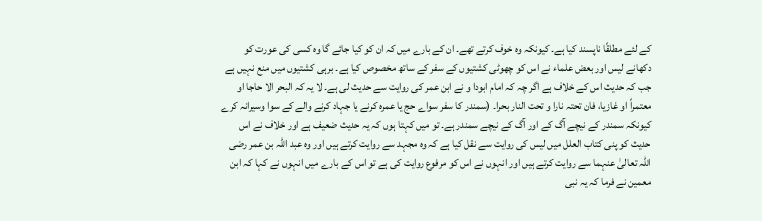کے لئے مطلقًا ناپسند کیا ہے۔ کیونکہ وہ خوف کرتے تھے۔ ان کے بارے میں کہ ان کو کیا جائے گا وہ کسی کی عورت کو دکھانے لیس اور بعض علماء نے اس کو چھوٹی کشتیوں کے سفر کے ساتھ مخصوص کیا ہے۔ برہی کشتیوں میں منع نہیں ہے جب کہ حدیث اس کے خلاف ہے اگر چہ کہ امام ابودا و نے ابن عمر کی روایت سے حدیث لی ہے۔ لا یہ کہ البحر الا حاجا او معتمراً او غازیا، فان تحتہ نارا و تحت النار بحرا۔ (سمندر کا سفر سواے حج یا عمرہ کرنے یا جہاد کرنے والے کے سوا وسیرانہ کرے کیونکہ سمندر کے نیچے آگ کے اور آگ کے نیچے سمندر ہے۔ تو میں کہتا ہوں کہ یہ حدیث ضعیف ہے اور خلاف نے اس حدیث کو پنی کتاب العلل میں لیس کی روایت سے نقل کیا ہے کہ وہ مجہد سے روایت کرتے ہیں اور وہ عبد اللہ بن عمر رضی اللہ تعالیٰ عنہما سے روایت کرتے ہیں اور انہوں نے اس کو مرفوع روایت کی ہے تو اس کے بارے میں انہوں نے کہا کہ ابن معمین نے فرما کہ یہ نبی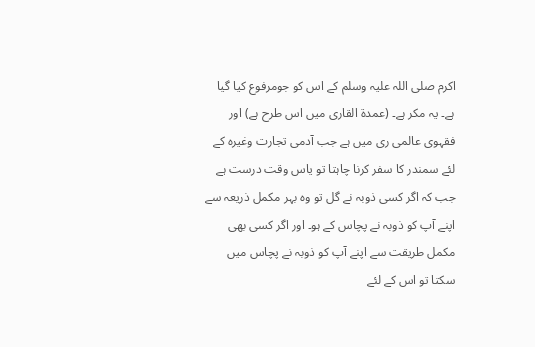اکرم صلی اللہ علیہ وسلم کے اس کو جومرفوع کیا گیا ہے۔ یہ مکر ہے۔ (عمدۃ القاری میں اس طرح ہے) اور فقہوی عالمی ری میں ہے جب آدمی تجارت وغیرہ کے لئے سمندر کا سفر کرنا چاہتا تو یاس وقت درست ہے جب کہ اگر کسی ذوبہ نے گل تو وہ بہر مکمل ذریعہ سے اپنے آپ کو ذوبہ نے پچاس کے ہو۔ اور اگر کسی بھی مکمل طریقت سے اپنے آپ کو ذوبہ نے پچاس میں سکتا تو اس کے لئے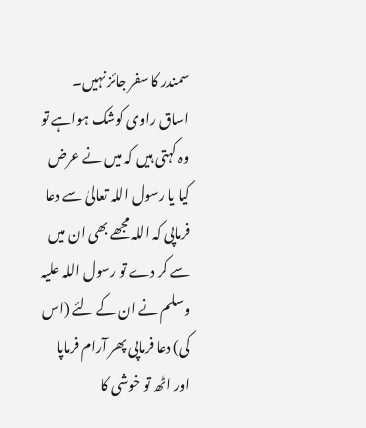سمندر کا سفر جائز نہیں۔
اساق راوی کوشک ہواہے تو وہ کہتی ہیں کہ میں نے عرض کیا یا رسول اللہ تعالیٰ سے دعا فرماپی کہ اللہ مجھے بھی ان میں سے کر دے تو رسول اللہ علیہ وسلم نے ان کے لئے (اس کی) دعا فرماپی پھر آرام فرماپا اور اٹھ تو خوشی کا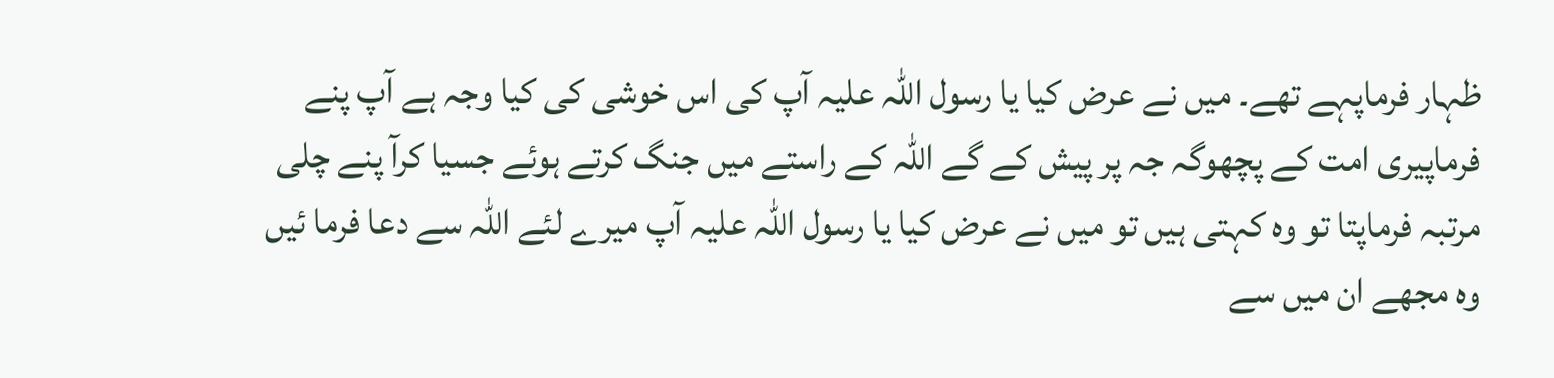ظہار فرماپہے تھے۔ میں نے عرض کیا یا رسول اللہ علیہ آپ کی اس خوشی کی کیا وجہ ہے آپ پنے فرماپیری امت کے پچھوگہ جہ پر پیش کے گے اللہ کے راستے میں جنگ کرتے ہوئے جسیا کرآ پنے چلی مرتبہ فرماپتا تو وہ کہتی ہیں تو میں نے عرض کیا یا رسول اللہ علیہ آپ میرے لئے اللہ سے دعا فرما ئیں وہ مجھے ان میں سے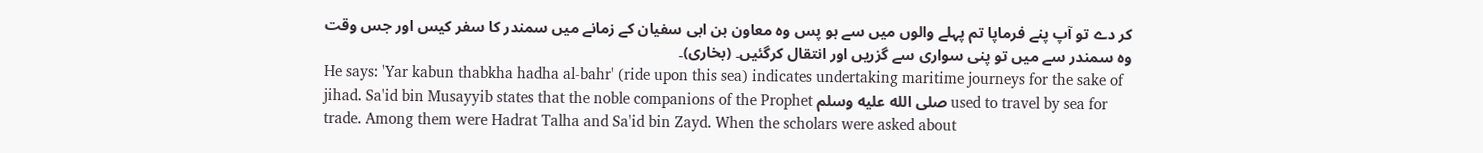کر دے تو آپ پنے فرماپا تم پہلے والوں میں سے ہو پس وہ معاون بن ابی سفیان کے زمانے میں سمندر کا سفر کیس اور جس وقت وہ سمندر سے میں تو پنی سواری سے گزریں اور انتقال کرگئیں۔ (بخاری)۔
He says: 'Yar kabun thabkha hadha al-bahr' (ride upon this sea) indicates undertaking maritime journeys for the sake of jihad. Sa'id bin Musayyib states that the noble companions of the Prophet صلى الله عليه وسلم used to travel by sea for trade. Among them were Hadrat Talha and Sa'id bin Zayd. When the scholars were asked about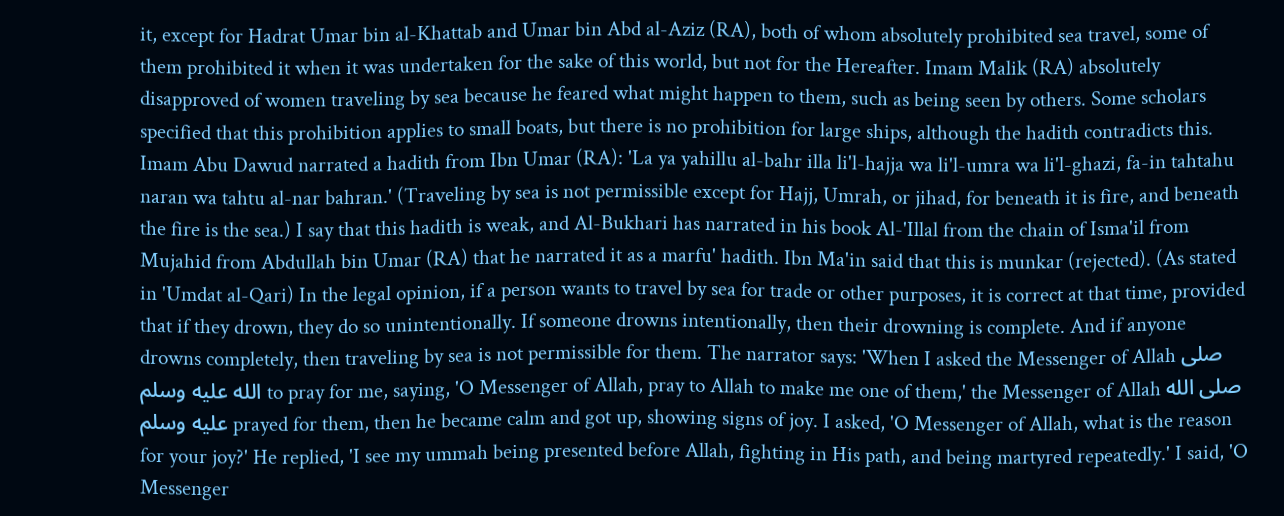it, except for Hadrat Umar bin al-Khattab and Umar bin Abd al-Aziz (RA), both of whom absolutely prohibited sea travel, some of them prohibited it when it was undertaken for the sake of this world, but not for the Hereafter. Imam Malik (RA) absolutely disapproved of women traveling by sea because he feared what might happen to them, such as being seen by others. Some scholars specified that this prohibition applies to small boats, but there is no prohibition for large ships, although the hadith contradicts this. Imam Abu Dawud narrated a hadith from Ibn Umar (RA): 'La ya yahillu al-bahr illa li'l-hajja wa li'l-umra wa li'l-ghazi, fa-in tahtahu naran wa tahtu al-nar bahran.' (Traveling by sea is not permissible except for Hajj, Umrah, or jihad, for beneath it is fire, and beneath the fire is the sea.) I say that this hadith is weak, and Al-Bukhari has narrated in his book Al-'Illal from the chain of Isma'il from Mujahid from Abdullah bin Umar (RA) that he narrated it as a marfu' hadith. Ibn Ma'in said that this is munkar (rejected). (As stated in 'Umdat al-Qari) In the legal opinion, if a person wants to travel by sea for trade or other purposes, it is correct at that time, provided that if they drown, they do so unintentionally. If someone drowns intentionally, then their drowning is complete. And if anyone drowns completely, then traveling by sea is not permissible for them. The narrator says: 'When I asked the Messenger of Allah صلى الله عليه وسلم to pray for me, saying, 'O Messenger of Allah, pray to Allah to make me one of them,' the Messenger of Allah صلى الله عليه وسلم prayed for them, then he became calm and got up, showing signs of joy. I asked, 'O Messenger of Allah, what is the reason for your joy?' He replied, 'I see my ummah being presented before Allah, fighting in His path, and being martyred repeatedly.' I said, 'O Messenger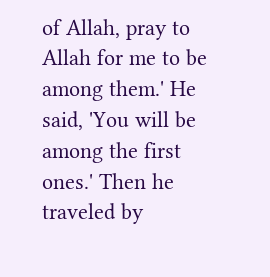of Allah, pray to Allah for me to be among them.' He said, 'You will be among the first ones.' Then he traveled by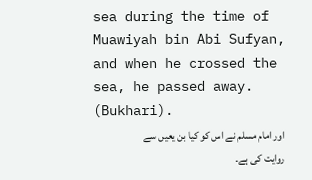sea during the time of Muawiyah bin Abi Sufyan, and when he crossed the sea, he passed away. (Bukhari).
اور امام مسلم نے اس کو کیا بن یعیں سے روایت کی ہے۔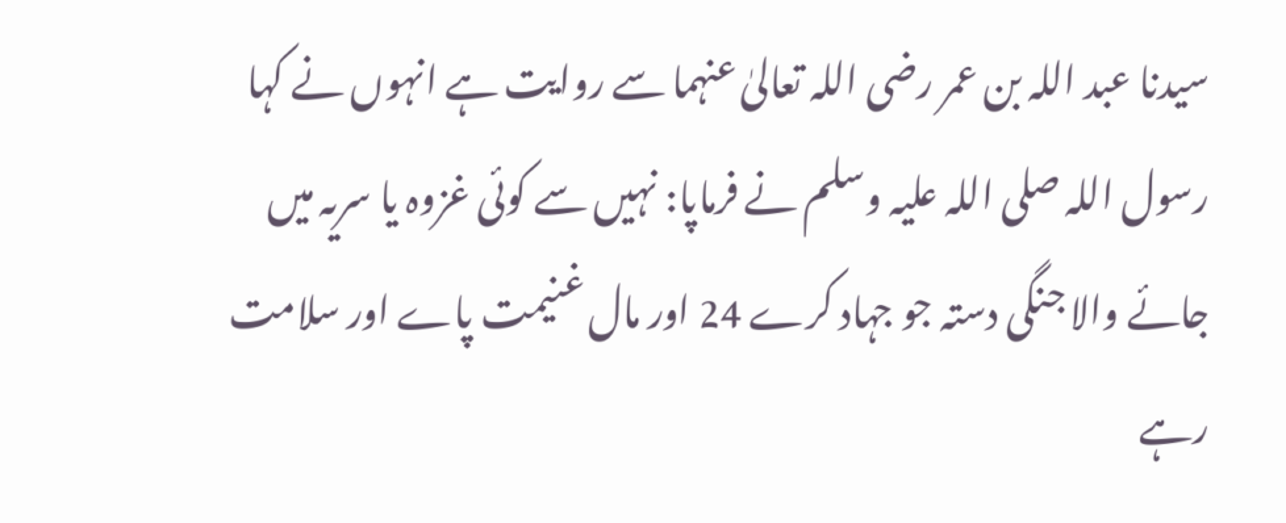سیدنا عبد اللہ بن عمر رضی اللہ تعالیٰ عنہما سے روایت ہے انہوں نے کہا رسول اللہ صلی اللہ علیہ وسلم نے فرماپا: نہیں سے کوئی غزوہ یا سریہ میں جائے والا جنگی دستہ جو جہاد کرے 24 اور مال غنیمت پاے اور سلامت رہے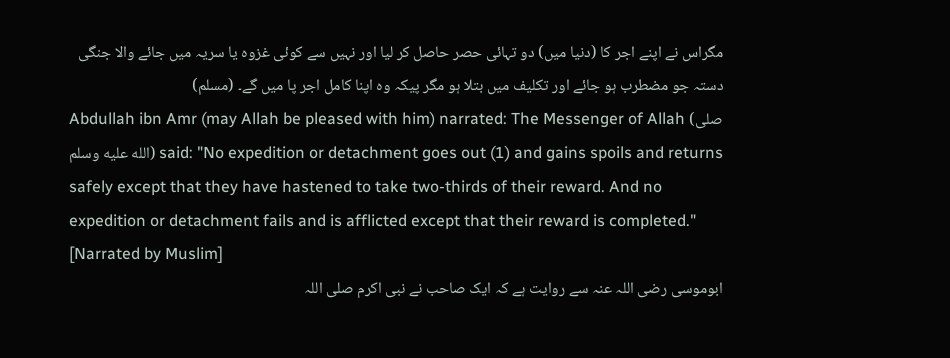مگراس نے اپنے اجر کا (دنیا میں) دو تہائی حصر حاصل کر لیا اور نہیں سے کوئی غزوہ یا سریہ میں جائے والا جنگی دستہ جو مضطرب ہو جائے اور تکلیف میں بتلا ہو مگر پیکہ وہ اپنا کامل اجر پا میں گے۔ (مسلم)
Abdullah ibn Amr (may Allah be pleased with him) narrated: The Messenger of Allah (صلى الله عليه وسلم) said: "No expedition or detachment goes out (1) and gains spoils and returns safely except that they have hastened to take two-thirds of their reward. And no expedition or detachment fails and is afflicted except that their reward is completed." [Narrated by Muslim]
ابوموسی رضی اللہ عنہ سے روایت ہے کہ ایک صاحب نے نبی اکرم صلی اللہ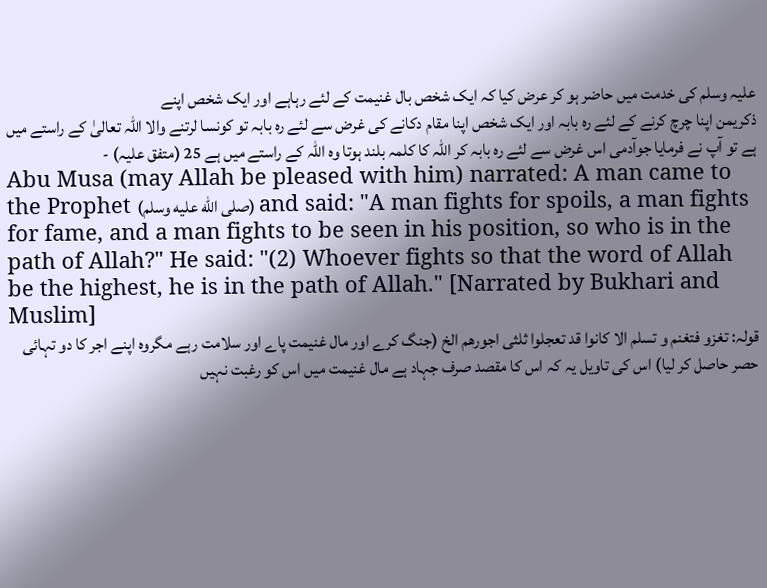علیہ وسلم کی خدمت میں حاضر ہو کر عرض کیا کہ ایک شخص بال غنیمت کے لئے رہاہے اور ایک شخص اپنے
ذكریمن اپنا چرچ کرنے کے لئے رہ بابہ اور ایک شخص اپنا مقام دکانے کی غرض سے لئے رہ بابہ تو کونسا لرتنے والا اللہ تعالیٰ کے راستے میں ہے تو آپ نے فرمایا جوآدمی اس غرض سے لئے رہ بابہ کر اللہ کا کلمہ بلند ہوتا وہ اللہ کے راستے میں ہے 25 (متفق علیہ) -
Abu Musa (may Allah be pleased with him) narrated: A man came to the Prophet (صلى الله عليه وسلم) and said: "A man fights for spoils, a man fights for fame, and a man fights to be seen in his position, so who is in the path of Allah?" He said: "(2) Whoever fights so that the word of Allah be the highest, he is in the path of Allah." [Narrated by Bukhari and Muslim]
قولہ: تغزو فتغنم و تسلم الا کانوا قد تعجلوا ثلثی اجورهم الخ (جنگ کرے اور مال غنیمت پاے اور سلامت رہے مگروہ اپنے اجر کا دو تہائی حصر حاصل کر لیا) اس کی تاویل یہ کہ اس کا مقصد صرف جہاد ہے مال غنیمت میں اس کو رغبت نہیں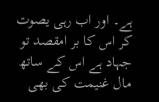ہے۔ اور اب رہی یصوت کر اس کا بر امقصد تو جہاد ہے اس کے ساتھ مال غنیمت کی بھی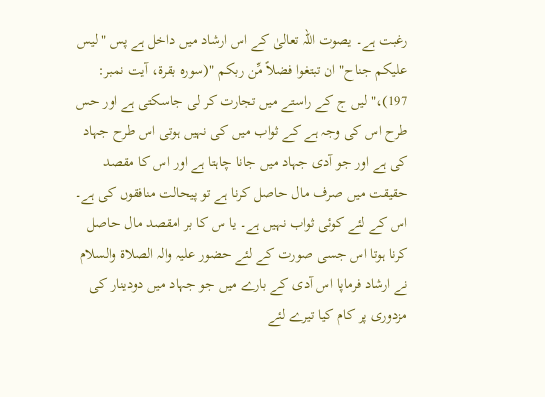رغبت ہے۔ یصوت اللہ تعالیٰ کے اس ارشاد میں داخل ہے پس "لیس علیکم جناح" ان تبتغوا فضلاً مِّن ربکم "(سورہ بقرۃ، آیت نمبر: 197)،" لیں ج کے راستے میں تجارت کر لی جاسکتی ہے اور حس طرح اس کی وجہ ہے کے ثواب میں کی نہیں ہوتی اس طرح جہاد کی ہے اور جو آدی جہاد میں جانا چاہتا ہے اور اس کا مقصد حقیقت میں صرف مال حاصل کرنا ہے تو پیحالت منافقوں کی ہے۔ اس کے لئے کوئی ثواب نہیں ہے۔ یا س کا بر امقصد مال حاصل کرنا ہوتا اس جسی صورت کے لئے حضور علیہ والہ الصلاۃ والسلام نے ارشاد فرماپا اس آدی کے بارے میں جو جہاد میں دودینار کی مزدوری پر کام کیا تیرے لئے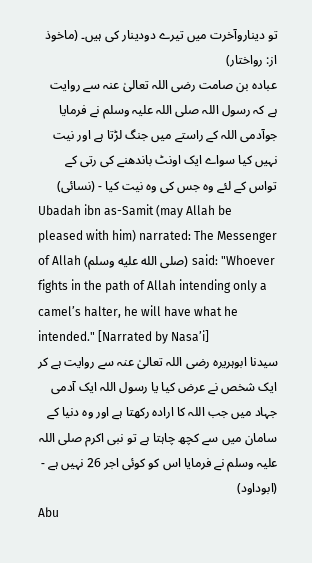تو دیناروآخرت میں تیرے دودینار کی ہیں۔ (ماخوذ از: رواختار)
عبادہ بن صامت رضی اللہ تعالیٰ عنہ سے روایت ہے کہ رسول اللہ صلی اللہ علیہ وسلم نے فرمایا جوآدمی اللہ کے راستے میں جنگ لڑتا ہے اور نیت نہیں کیا سواے ایک اونٹ باندھنے کی رتی کے تواس کے لئے وہ جس کی وہ نیت کیا - (نسائی)
Ubadah ibn as-Samit (may Allah be pleased with him) narrated: The Messenger of Allah (صلى الله عليه وسلم) said: "Whoever fights in the path of Allah intending only a camel’s halter, he will have what he intended." [Narrated by Nasa’i]
سیدنا ابوہریرہ رضی اللہ تعالیٰ عنہ سے روایت ہے کر ایک شخص نے عرض کیا یا رسول اللہ ایک آدمی جہاد میں جب اللہ کا ارادہ رکھتا ہے اور وہ دنیا کے سامان میں سے کچھ چاہتا ہے تو نبی اکرم صلی اللہ علیہ وسلم نے فرمایا اس کو کوئی اجر 26 نہیں ہے - (ابوداود)
Abu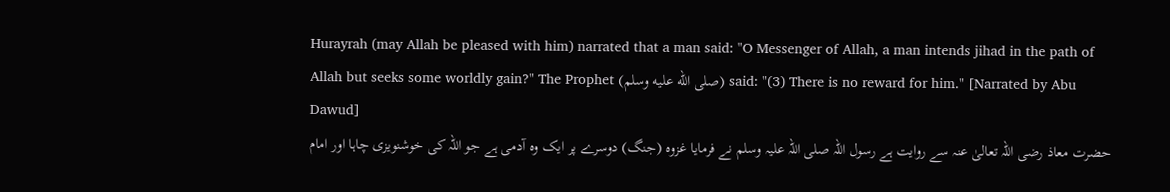Hurayrah (may Allah be pleased with him) narrated that a man said: "O Messenger of Allah, a man intends jihad in the path of Allah but seeks some worldly gain?" The Prophet (صلى الله عليه وسلم) said: "(3) There is no reward for him." [Narrated by Abu Dawud]
حضرت معاذ رضی اللہ تعالیٰ عنہ سے روایت ہے رسول اللہ صلی اللہ علیہ وسلم نے فرمایا غزوہ (جنگ) دوسرے پر ایک وہ آدمی ہے جو اللہ کی خوشنویزی چاہا اور امام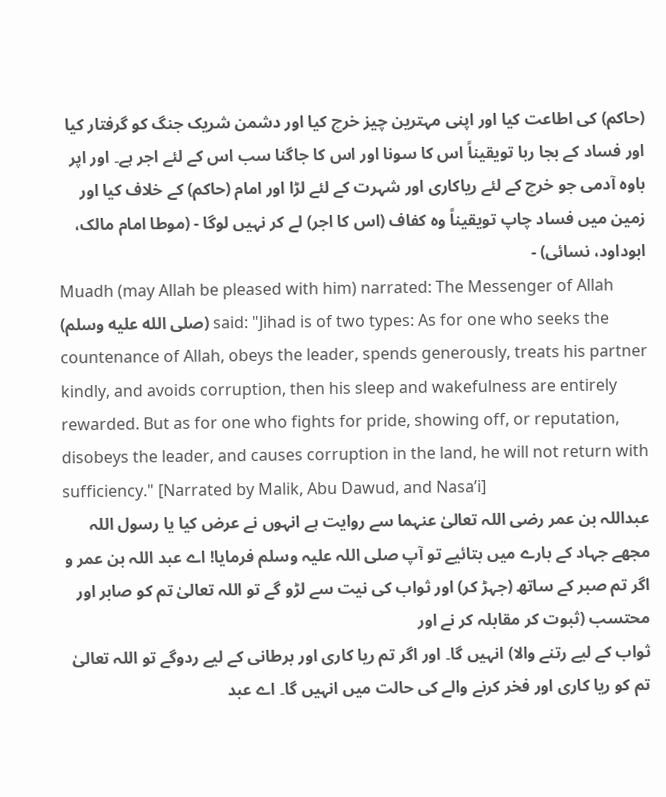(حاکم) کی اطاعت کیا اور اپنی مہترین چیز خرچ کیا اور دشمن شریک جنگ کو گرفتار کیا اور فساد کے بجا ربا تویقیناً اس کا سونا اور اس کا جاگنا سب اس کے لئے اجر ہے۔ اور اپر باوہ آدمی جو خرچ کے لئے ریاکاری اور شہرت کے لئے لڑا اور امام (حاکم) کے خلاف کیا اور زمین میں فساد چاپ تویقیناً وہ کفاف (اس کا اجر) لے کر نہیں لوگا - (موطا امام مالک، ابوداود، نسائی) -
Muadh (may Allah be pleased with him) narrated: The Messenger of Allah (صلى الله عليه وسلم) said: "Jihad is of two types: As for one who seeks the countenance of Allah, obeys the leader, spends generously, treats his partner kindly, and avoids corruption, then his sleep and wakefulness are entirely rewarded. But as for one who fights for pride, showing off, or reputation, disobeys the leader, and causes corruption in the land, he will not return with sufficiency." [Narrated by Malik, Abu Dawud, and Nasa’i]
عبداللہ بن عمر رضی اللہ تعالیٰ عنہما سے روایت ہے انہوں نے عرض کیا یا رسول اللہ مجھے جہاد کے بارے میں بتائیے تو آپ صلی اللہ علیہ وسلم فرمایا! اے عبد اللہ بن عمر و اگر تم صبر کے ساتھ (جہڑ کر) اور ثواب کی نیت سے لڑو گے تو اللہ تعالیٰ تم کو صابر اور محتسب (ثبوت کر مقابلہ کر نے اور
ثواب کے لیے رتنے والا) انہیں گا۔ اور اگر تم ریا کاری اور برطانی کے لیے ردوگے تو اللہ تعالیٰ تم کو ریا کاری اور فخر کرنے والے کی حالت میں انہیں گا۔ اے عبد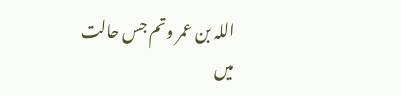اللہ بن عمر وتم جس حالت میں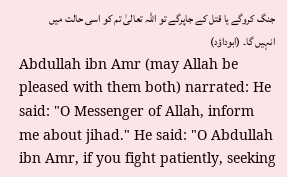جنگ کروگے یا قتل کے جاپرگے تو اللہ تعالیٰ تم کو اسی حالت میں انہیں گا۔ (ابوداؤد)
Abdullah ibn Amr (may Allah be pleased with them both) narrated: He said: "O Messenger of Allah, inform me about jihad." He said: "O Abdullah ibn Amr, if you fight patiently, seeking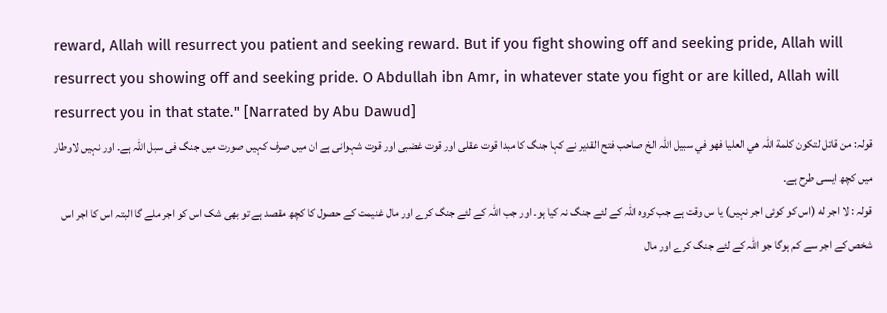reward, Allah will resurrect you patient and seeking reward. But if you fight showing off and seeking pride, Allah will resurrect you showing off and seeking pride. O Abdullah ibn Amr, in whatever state you fight or are killed, Allah will resurrect you in that state." [Narrated by Abu Dawud]
قولہ: من قاتل لتكون كلمة اللہ هي العليا فهو في سبيل اللہ الخ صاحب فتح القدیر نے کہا جنگ کا مبدا قوت عقلی اور قوت غضبی اور قوت شہوانی ہے ان میں صرف کہیں صورت میں جنگ فی سبل اللہ ہے۔ اور نہیں لاوطار میں کچھ ایسی طرح ہے۔
قولہ : لا اجر له (اس کو کوئی اجر نہیں) یا س وقت ہے جب کروہ اللہ کے لئے جنگ نہ کیا ہو۔ اور جب اللہ کے لئے جنگ کرے اور مال غنیمت کے حصول کا کچھ مقصد ہے تو بھی شک اس کو اجر ملے گا البتہ اس کا اجر اس شخص کے اجر سے کم ہوگا جو اللہ کے لئے جنگ کرے اور مال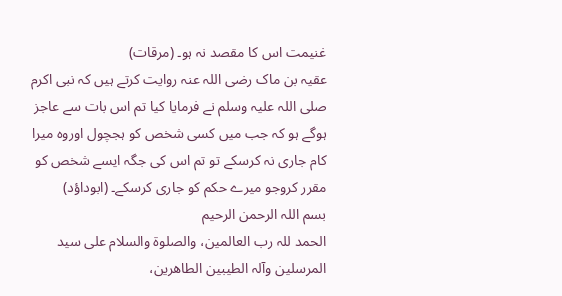غنیمت اس کا مقصد نہ ہو۔ (مرقات)
عقیہ بن ماک رضی اللہ عنہ روایت کرتے ہیں کہ نبی اکرم صلی اللہ علیہ وسلم نے فرمایا کیا تم اس بات سے عاجز ہوگے ہو کہ جب میں کسی شخص کو ہجچول اوروہ میرا کام جاری نہ کرسکے تو تم اس کی جگہ ایسے شخص کو مقرر کروجو میرے حکم کو جاری کرسکے۔ (ابوداؤد)
بسم اللہ الرحمن الرحیم
الحمد للہ رب العالمین، والصلوة والسلام علی سید المرسلین وآلہ الطیبین الطاهرين،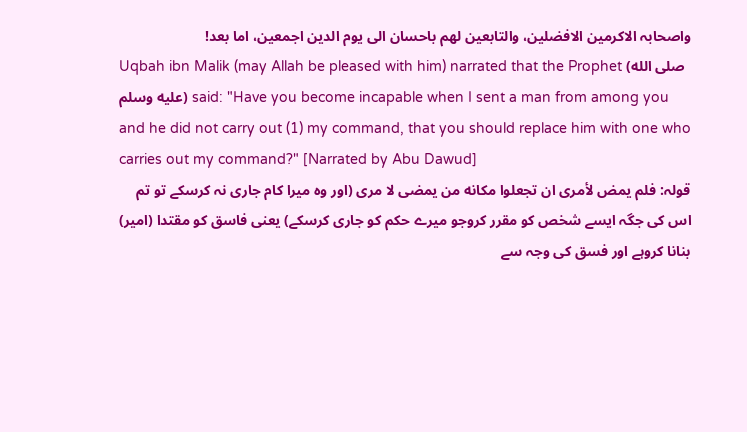واصحابہ الاکرمین الافضلین، والتابعين لهم باحسان الی یوم الدین اجمعین، اما بعد!
Uqbah ibn Malik (may Allah be pleased with him) narrated that the Prophet (صلى الله عليه وسلم) said: "Have you become incapable when I sent a man from among you and he did not carry out (1) my command, that you should replace him with one who carries out my command?" [Narrated by Abu Dawud]
قولہ: فلم يمض لأمری ان تجعلوا مكانه من يمضی لا مری (اور وہ میرا کام جاری نہ کرسکے تو تم اس کی جگہ ایسے شخص کو مقرر کروجو میرے حکم کو جاری کرسکے) یعنی فاسق کو مقتدا (امیر) بنانا کروہے اور فسق کی وجہ سے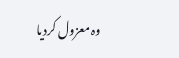وہ معزول کردیا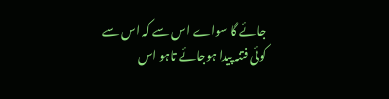جائے گا سواے اس سے کہ اس سے کوئی فتنہ پیدا ہوجائے تاہو اس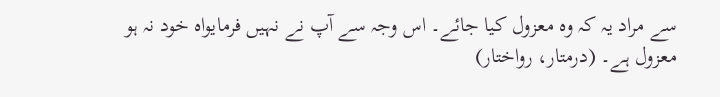سے مراد یہ کہ وہ معزول کیا جائے۔ اس وجہ سے آپ نے نہیں فرمايواہ خود نہ ہو معزول ہے۔ (درمتار، رواختار)